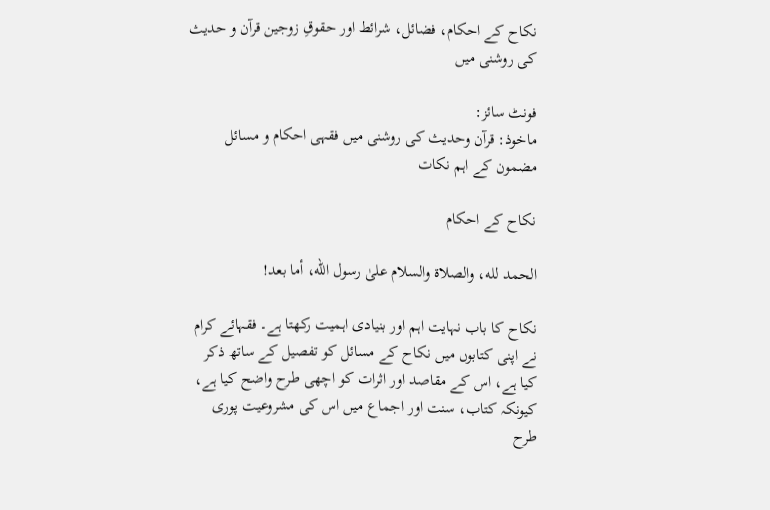نکاح کے احکام، فضائل، شرائط اور حقوقِ زوجین قرآن و حدیث کی روشنی میں

فونٹ سائز:
ماخوذ: قرآن وحدیث کی روشنی میں فقہی احکام و مسائل
مضمون کے اہم نکات

نکاح کے احکام

الحمد لله، والصلاة والسلام علىٰ رسول الله، أما بعد!

نکاح کا باب نہایت اہم اور بنیادی اہمیت رکھتا ہے۔ فقہائے کرام نے اپنی کتابوں میں نکاح کے مسائل کو تفصیل کے ساتھ ذکر کیا ہے، اس کے مقاصد اور اثرات کو اچھی طرح واضح کیا ہے، کیونکہ کتاب، سنت اور اجماع میں اس کی مشروعیت پوری طرح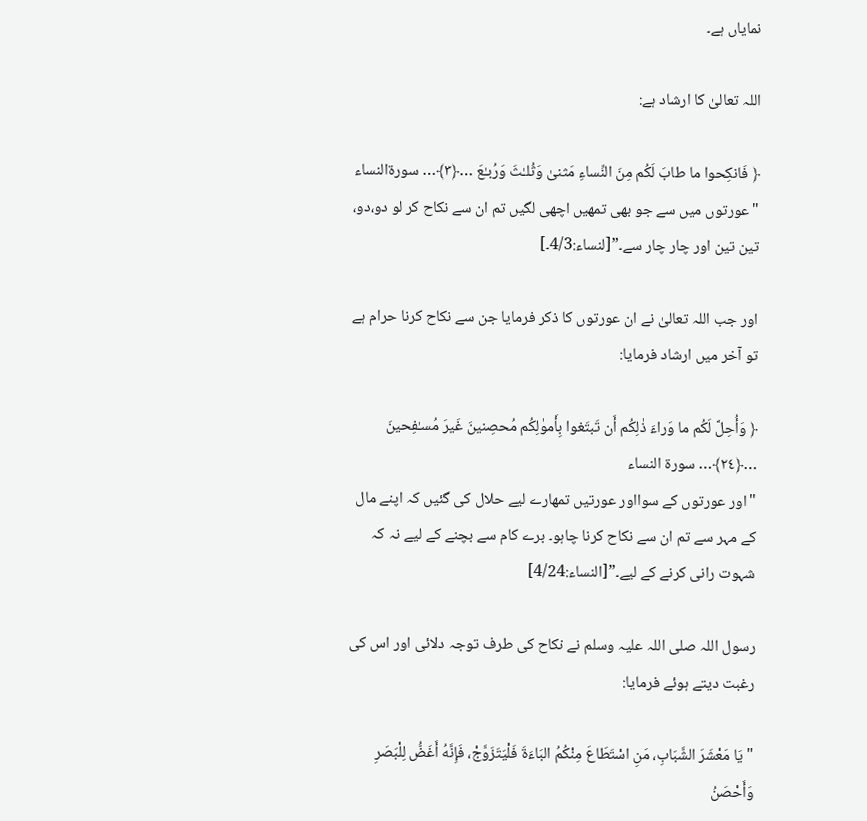نمایاں ہے۔

اللہ تعالیٰ کا ارشاد ہے:

﴿ فَانكِحوا ما طابَ لَكُم مِنَ النِّساءِ مَثنىٰ وَثُلـٰثَ وَرُبـٰعَ …﴿٣﴾… سورةالنساء
"عورتوں میں سے جو بھی تمھیں اچھی لگیں تم ان سے نکاح کر لو دو،دو، تین تین اور چار چار سے۔”[لنساء:4/3۔]

اور جب اللہ تعالیٰ نے ان عورتوں کا ذکر فرمایا جن سے نکاح کرنا حرام ہے تو آخر میں ارشاد فرمایا:

﴿ وَأُحِلَّ لَكُم ما وَراءَ ذ‌ٰلِكُم أَن تَبتَغوا بِأَمو‌ٰلِكُم مُحصِنينَ غَيرَ مُسـٰفِحينَ …﴿٢٤﴾… سورة النساء
"اور عورتوں کے سوااور عورتیں تمھارے لیے حلال کی گئیں کہ اپنے مال کے مہر سے تم ان سے نکاح کرنا چاہو۔ برے کام سے بچنے کے لیے نہ کہ شہوت رانی کرنے کے لیے۔”[النساء:4/24]

رسول اللہ صلی اللہ علیہ وسلم نے نکاح کی طرف توجہ دلائی اور اس کی رغبت دیتے ہوئے فرمایا:

"يَا مَعْشَرَ الشَّبَابِ، مَنِ اسْتَطَاعَ مِنْكُمُ البَاءَةَ فَلْيَتَزَوَّجْ، فَإِنَّهُ أَغَضُّ لِلْبَصَرِ وَأَحْصَنُ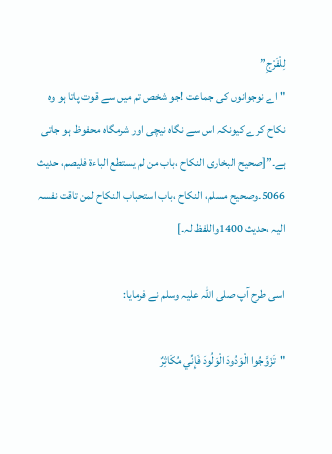لِلْفَرْجِ”
"اے نوجوانوں کی جماعت !جو شخص تم میں سے قوت پاتا ہو وہ نکاح کرے کیونکہ اس سے نگاہ نیچی اور شرمگاہ محفوظ ہو جاتی ہے۔”[صحیح البخاری النکاح ،باب من لم یستطع الباءۃ فلیصم، حدیث 5066۔وصحیح مسلم، النکاح ،باب استحباب النکاح لمن تاقت نفسہ الیہ ،حدیث 1400واللفظ لہ۔]

اسی طرح آپ صلی اللہ علیہ وسلم نے فرمایا:

"تَزَوَّجُوا الْوَدُودَ الْوَلُودَ فَإِنِّي مُكَاثِرٌ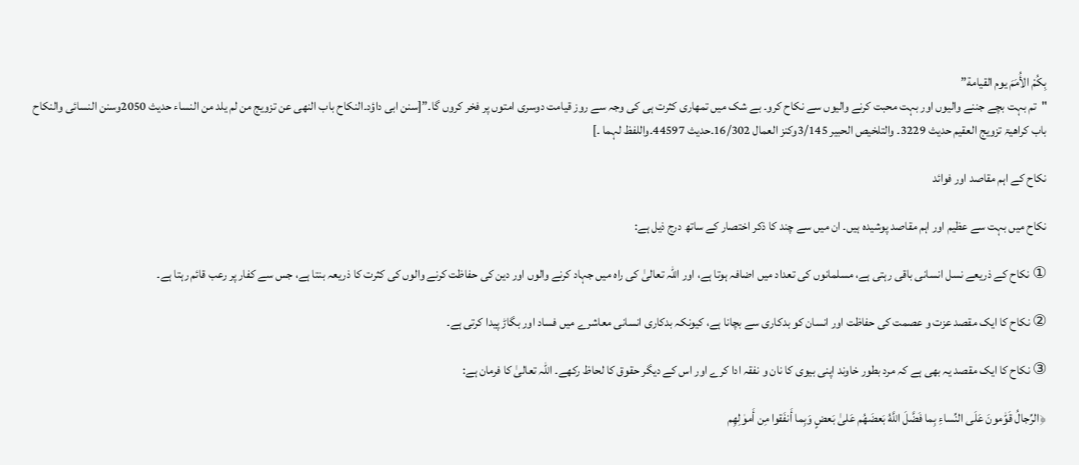بِكُمْ الأُمَمَ يوم القيامة”
"تم بہت بچے جننے والیوں اور بہت محبت کرنے والیوں سے نکاح کرو۔ بے شک میں تمھاری کثرت ہی کی وجہ سے روز قیامت دوسری امتوں پر فخر کروں گا۔”[سنن ابی داؤد۔النکاح باب النھی عن تزویج من لم یلد من النساء حدیث 2050وسنن النسائی والنکاح باب کراھیۃ تزویج العقیم حدیث 3229۔ والتلخیص الحبیر 3/145وکنز العمال 16/302۔حدیث 44597۔واللفظ لہما ۔]

نکاح کے اہم مقاصد اور فوائد

نکاح میں بہت سے عظیم اور اہم مقاصد پوشیدہ ہیں۔ ان میں سے چند کا ذکر اختصار کے ساتھ درج ذیل ہے:

① نکاح کے ذریعے نسل انسانی باقی رہتی ہے، مسلمانوں کی تعداد میں اضافہ ہوتا ہے، اور اللہ تعالیٰ کی راہ میں جہاد کرنے والوں اور دین کی حفاظت کرنے والوں کی کثرت کا ذریعہ بنتا ہے، جس سے کفار پر رعب قائم رہتا ہے۔

② نکاح کا ایک مقصد عزت و عصمت کی حفاظت اور انسان کو بدکاری سے بچانا ہے، کیونکہ بدکاری انسانی معاشرے میں فساد اور بگاڑ پیدا کرتی ہے۔

③ نکاح کا ایک مقصد یہ بھی ہے کہ مرد بطور خاوند اپنی بیوی کا نان و نفقہ ادا کرے اور اس کے دیگر حقوق کا لحاظ رکھے۔ اللہ تعالیٰ کا فرمان ہے:

﴿الرِّجالُ قَوّ‌ٰمونَ عَلَى النِّساءِ بِما فَضَّلَ اللَّهُ بَعضَهُم عَلىٰ بَعضٍ وَبِما أَنفَقوا مِن أَمو‌ٰلِهِم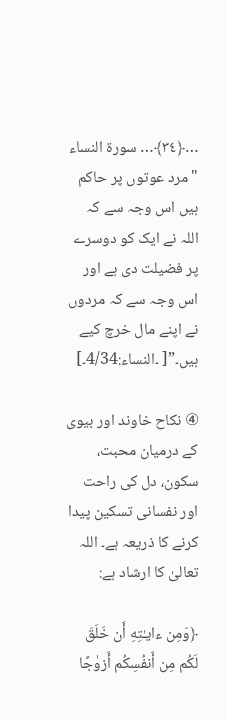…﴿٣٤﴾… سورة النساء
"مرد عوتوں پر حاکم ہیں اس وجہ سے کہ اللہ نے ایک کو دوسرے پر فضیلت دی ہے اور اس وجہ سے کہ مردوں نے اپنے مال خرچ کیے ہیں۔”[ ۔النساء:4/34۔]

④ نکاح خاوند اور بیوی کے درمیان محبت، سکون، دل کی راحت اور نفسانی تسکین پیدا کرنے کا ذریعہ ہے۔ اللہ تعالیٰ کا ارشاد ہے:

﴿وَمِن ءايـٰتِهِ أَن خَلَقَ لَكُم مِن أَنفُسِكُم أَزو‌ٰجًا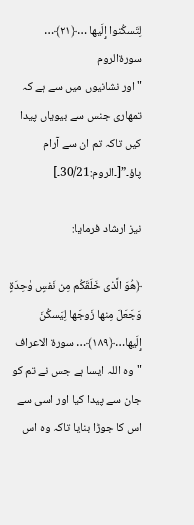لِتَسكُنوا إِلَيها …﴿٢١﴾… سورةالروم
"اور نشانیوں میں سے ہے کہ تمھاری جنس سے بیویاں پیدا کیں تاکہ تم ان سے آرام پاؤ۔”[۔الروم:30/21۔]

نیز ارشاد فرمایا:

﴿هُوَ الَّذى خَلَقَكُم مِن نَفسٍ و‌ٰحِدَةٍ وَجَعَلَ مِنها زَوجَها لِيَسكُنَ إِلَيها…﴿١٨٩﴾… سورة الاعراف
"وہ اللہ ایسا ہے جس نے تم کو جان سے پیدا کیا اور اسی سے اس کا جوڑا بنایا تاکہ وہ اس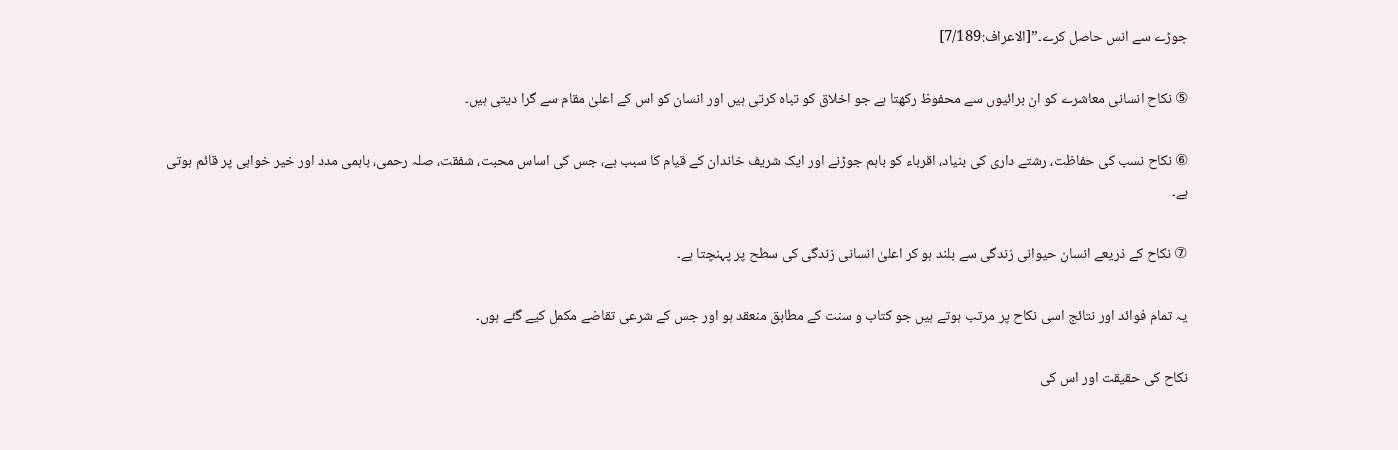جوڑے سے انس حاصل کرے۔”[الاعراف:7/189]

⑤ نکاح انسانی معاشرے کو ان برائیوں سے محفوظ رکھتا ہے جو اخلاق کو تباہ کرتی ہیں اور انسان کو اس کے اعلیٰ مقام سے گرا دیتی ہیں۔

⑥ نکاح نسب کی حفاظت، رشتے داری کی بنیاد، اقرباء کو باہم جوڑنے اور ایک شریف خاندان کے قیام کا سبب ہے، جس کی اساس محبت، شفقت، صلہ رحمی، باہمی مدد اور خیر خواہی پر قائم ہوتی ہے۔

⑦ نکاح کے ذریعے انسان حیوانی زندگی سے بلند ہو کر اعلیٰ انسانی زندگی کی سطح پر پہنچتا ہے۔

یہ تمام فوائد اور نتائج اسی نکاح پر مرتب ہوتے ہیں جو کتاب و سنت کے مطابق منعقد ہو اور جس کے شرعی تقاضے مکمل کیے گئے ہوں۔

نکاح کی حقیقت اور اس کی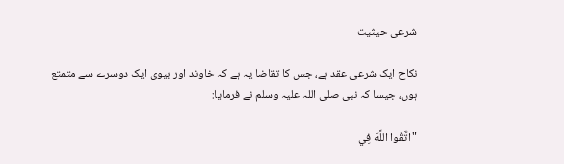شرعی حیثیت

نکاح ایک شرعی عقد ہے، جس کا تقاضا یہ ہے کہ خاوند اور بیوی ایک دوسرے سے متمتع ہوں، جیسا کہ نبی صلی اللہ علیہ وسلم نے فرمایا:

"اتَّقُوا اللَّهَ فِي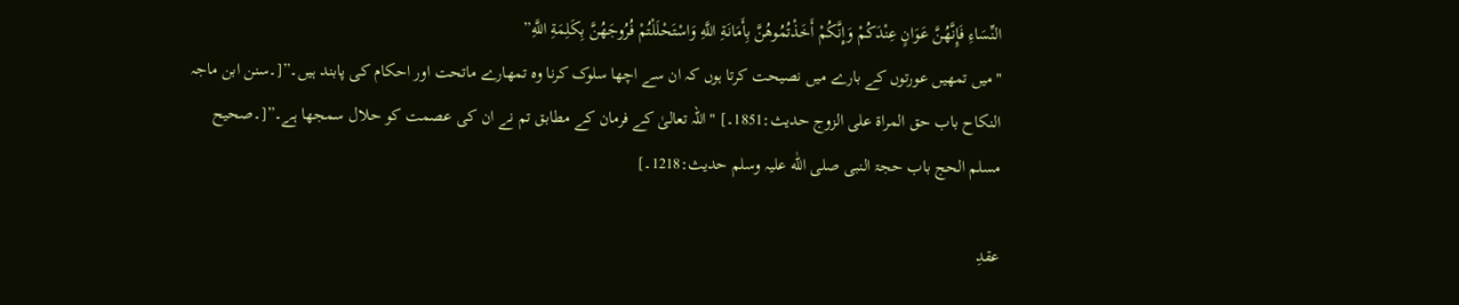النِّسَاءِ فَإِنَّهُنَّ عَوَانٍ عِنْدَكُمْ وَإِنَّكُمْ أَخَذْتُمُوهُنَّ بِأَمَانَةِ اللَّهِ وَاسْتَحْلَلْتُمْ فُرُوجَهُنَّ بِكَلِمَةِ اللَّهِ”
"میں تمھیں عورتوں کے بارے میں نصیحت کرتا ہوں کہ ان سے اچھا سلوک کرنا وہ تمھارے ماتحت اور احکام کی پابند ہیں۔”[۔سنن ابن ماجہ النکاح باب حق المراۃ علی الزوج حدیث:1851۔] "اللہ تعالیٰ کے فرمان کے مطابق تم نے ان کی عصمت کو حلال سمجھا ہے۔”[۔صحیح مسلم الحج باب حجۃ النبی صلی اللّٰه علیہ وسلم حدیث:1218۔]

عقدِ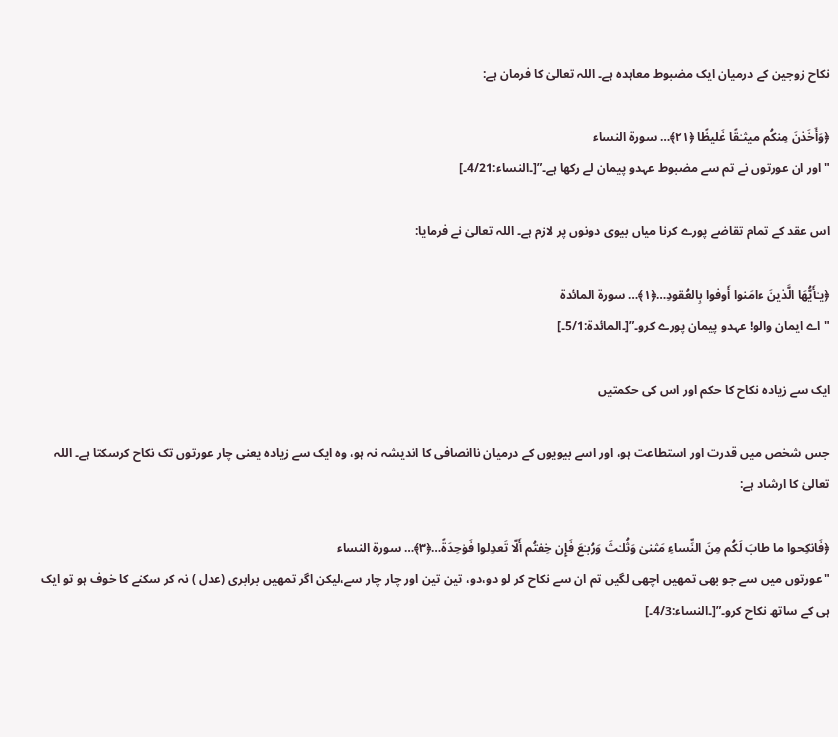نکاح زوجین کے درمیان ایک مضبوط معاہدہ ہے۔ اللہ تعالیٰ کا فرمان ہے:

﴿وَأَخَذنَ مِنكُم ميثـٰقًا غَليظًا ﴿٢١﴾… سورة النساء
"اور ان عورتوں نے تم سے مضبوط عہدو پیمان لے رکھا ہے۔”[۔النساء:4/21۔]

اس عقد کے تمام تقاضے پورے کرنا میاں بیوی دونوں پر لازم ہے۔ اللہ تعالیٰ نے فرمایا:

﴿يـٰأَيُّهَا الَّذينَ ءامَنوا أَوفوا بِالعُقودِ…﴿١﴾… سورة المائدة
"اے ایمان والو! عہدو پیمان پورے کرو۔”[۔المائدۃ:5/1۔]

ایک سے زیادہ نکاح کا حکم اور اس کی حکمتیں

جس شخص میں قدرت اور استطاعت ہو، اور اسے بیویوں کے درمیان ناانصافی کا اندیشہ نہ ہو، وہ ایک سے زیادہ یعنی چار عورتوں تک نکاح کرسکتا ہے۔ اللہ تعالیٰ کا ارشاد ہے:

﴿فَانكِحوا ما طابَ لَكُم مِنَ النِّساءِ مَثنىٰ وَثُلـٰثَ وَرُبـٰعَ فَإِن خِفتُم أَلّا تَعدِلوا فَو‌ٰحِدَةً…﴿٣﴾… سورة النساء
"عورتوں میں سے جو بھی تمھیں اچھی لگیں تم ان سے نکاح کر لو دو،دو، تین تین اور چار چار سے،لیکن اگر تمھیں برابری (عدل ) نہ کر سکنے کا خوف ہو تو ایک ہی کے ساتھ نکاح کرو۔”[۔النساء:4/3۔]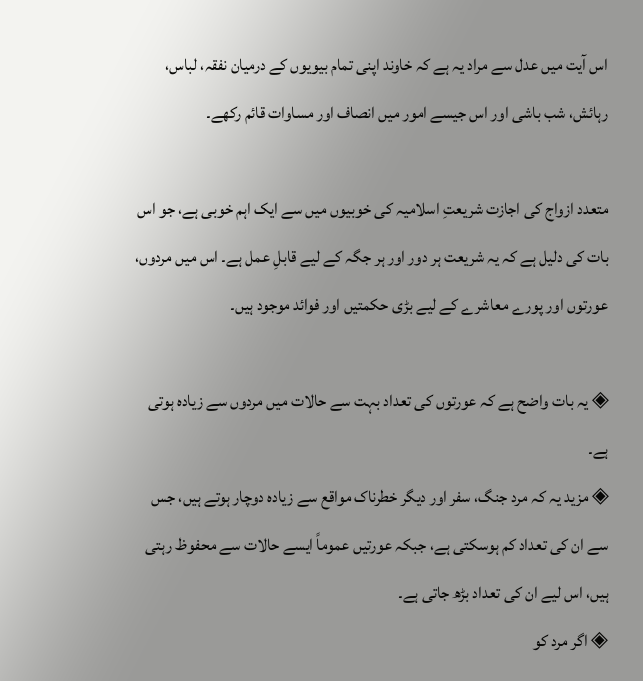اس آیت میں عدل سے مراد یہ ہے کہ خاوند اپنی تمام بیویوں کے درمیان نفقہ، لباس، رہائش، شب باشی اور اس جیسے امور میں انصاف اور مساوات قائم رکھے۔

متعدد ازواج کی اجازت شریعتِ اسلامیہ کی خوبیوں میں سے ایک اہم خوبی ہے، جو اس بات کی دلیل ہے کہ یہ شریعت ہر دور اور ہر جگہ کے لیے قابلِ عمل ہے۔ اس میں مردوں، عورتوں اور پورے معاشرے کے لیے بڑی حکمتیں اور فوائد موجود ہیں۔

◈ یہ بات واضح ہے کہ عورتوں کی تعداد بہت سے حالات میں مردوں سے زیادہ ہوتی ہے۔
◈ مزید یہ کہ مرد جنگ، سفر اور دیگر خطرناک مواقع سے زیادہ دوچار ہوتے ہیں، جس سے ان کی تعداد کم ہوسکتی ہے، جبکہ عورتیں عموماً ایسے حالات سے محفوظ رہتی ہیں، اس لیے ان کی تعداد بڑھ جاتی ہے۔
◈ اگر مرد کو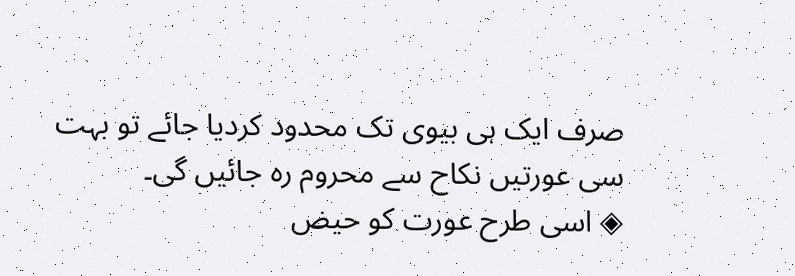صرف ایک ہی بیوی تک محدود کردیا جائے تو بہت سی عورتیں نکاح سے محروم رہ جائیں گی۔
◈ اسی طرح عورت کو حیض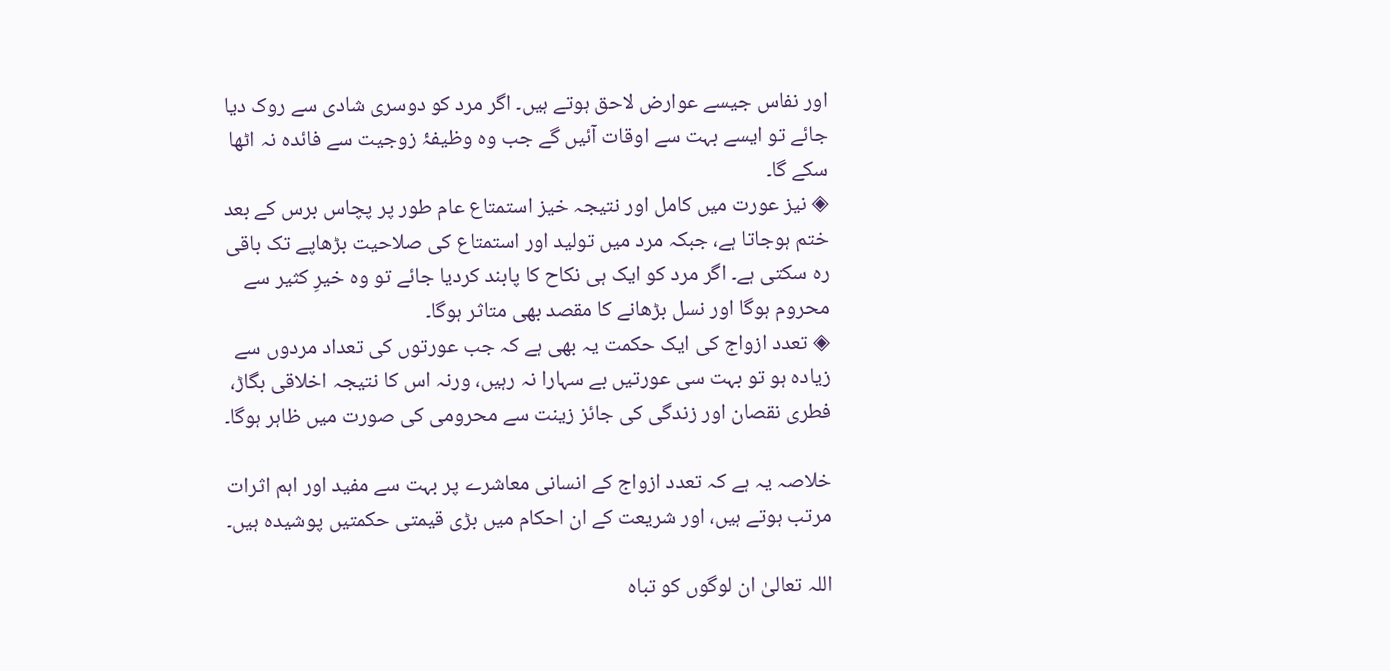اور نفاس جیسے عوارض لاحق ہوتے ہیں۔ اگر مرد کو دوسری شادی سے روک دیا جائے تو ایسے بہت سے اوقات آئیں گے جب وہ وظیفۂ زوجیت سے فائدہ نہ اٹھا سکے گا۔
◈ نیز عورت میں کامل اور نتیجہ خیز استمتاع عام طور پر پچاس برس کے بعد ختم ہوجاتا ہے، جبکہ مرد میں تولید اور استمتاع کی صلاحیت بڑھاپے تک باقی رہ سکتی ہے۔ اگر مرد کو ایک ہی نکاح کا پابند کردیا جائے تو وہ خیرِ کثیر سے محروم ہوگا اور نسل بڑھانے کا مقصد بھی متاثر ہوگا۔
◈ تعدد ازواج کی ایک حکمت یہ بھی ہے کہ جب عورتوں کی تعداد مردوں سے زیادہ ہو تو بہت سی عورتیں بے سہارا نہ رہیں، ورنہ اس کا نتیجہ اخلاقی بگاڑ، فطری نقصان اور زندگی کی جائز زینت سے محرومی کی صورت میں ظاہر ہوگا۔

خلاصہ یہ ہے کہ تعدد ازواج کے انسانی معاشرے پر بہت سے مفید اور اہم اثرات مرتب ہوتے ہیں، اور شریعت کے ان احکام میں بڑی قیمتی حکمتیں پوشیدہ ہیں۔

اللہ تعالیٰ ان لوگوں کو تباہ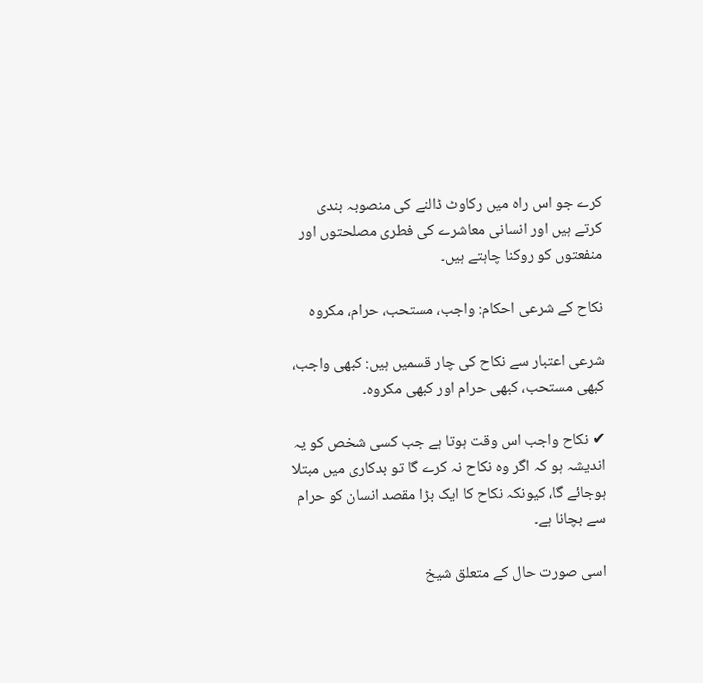کرے جو اس راہ میں رکاوٹ ڈالنے کی منصوبہ بندی کرتے ہیں اور انسانی معاشرے کی فطری مصلحتوں اور منفعتوں کو روکنا چاہتے ہیں۔

نکاح کے شرعی احکام: واجب، مستحب، حرام، مکروہ

شرعی اعتبار سے نکاح کی چار قسمیں ہیں: کبھی واجب، کبھی مستحب، کبھی حرام اور کبھی مکروہ۔

✔ نکاح واجب اس وقت ہوتا ہے جب کسی شخص کو یہ اندیشہ ہو کہ اگر وہ نکاح نہ کرے گا تو بدکاری میں مبتلا ہوجائے گا، کیونکہ نکاح کا ایک بڑا مقصد انسان کو حرام سے بچانا ہے۔

اسی صورت حال کے متعلق شیخ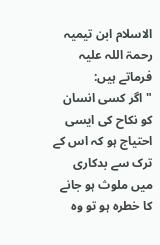الاسلام ابن تیمیہ رحمۃ اللہ علیہ فرماتے ہیں:
"اگر کسی انسان کو نکاح کی ایسی احتیاج ہو کہ اس کے ترک سے بدکاری میں ملوث ہو جانے کا خطرہ ہو تو وہ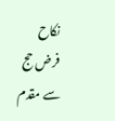نکاح فرض حج سے مقدم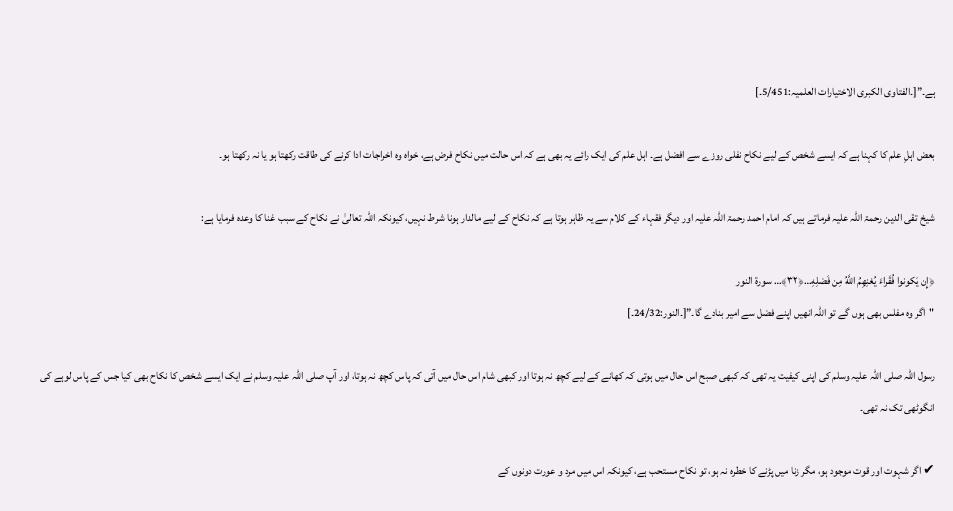ہے۔”[۔الفتاوی الکبری الاختیارات العلمیہ:5/451۔]

بعض اہلِ علم کا کہنا ہے کہ ایسے شخص کے لیے نکاح نفلی روزے سے افضل ہے۔ اہل علم کی ایک رائے یہ بھی ہے کہ اس حالت میں نکاح فرض ہے، خواہ وہ اخراجات ادا کرنے کی طاقت رکھتا ہو یا نہ رکھتا ہو۔

شیخ تقی الدین رحمۃ اللہ علیہ فرماتے ہیں کہ امام احمد رحمۃ اللہ علیہ اور دیگر فقہاء کے کلام سے یہ ظاہر ہوتا ہے کہ نکاح کے لیے مالدار ہونا شرط نہیں، کیونکہ اللہ تعالیٰ نے نکاح کے سبب غنا کا وعدہ فرمایا ہے:

﴿إِن يَكونوا فُقَراءَ يُغنِهِمُ اللَّهُ مِن فَضلِهِ…﴿٣٢﴾… سورة النور
"اگر وہ مفلس بھی ہوں گے تو اللہ انھیں اپنے فضل سے امیر بنادے گا۔”[۔النور:24/32۔]

رسول اللہ صلی اللہ علیہ وسلم کی اپنی کیفیت یہ تھی کہ کبھی صبح اس حال میں ہوتی کہ کھانے کے لیے کچھ نہ ہوتا اور کبھی شام اس حال میں آتی کہ پاس کچھ نہ ہوتا، اور آپ صلی اللہ علیہ وسلم نے ایک ایسے شخص کا نکاح بھی کیا جس کے پاس لوہے کی انگوٹھی تک نہ تھی۔

✔ اگر شہوت اور قوت موجود ہو، مگر زنا میں پڑنے کا خطرہ نہ ہو، تو نکاح مستحب ہے، کیونکہ اس میں مرد و عورت دونوں کے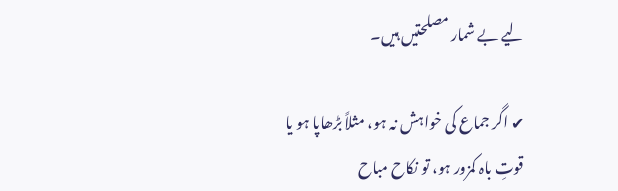لیے بے شمار مصلحتیں ہیں۔

✔ اگر جماع کی خواہش نہ ہو، مثلاً بڑھاپا ہو یا قوتِ باہ کمزور ہو، تو نکاح مباح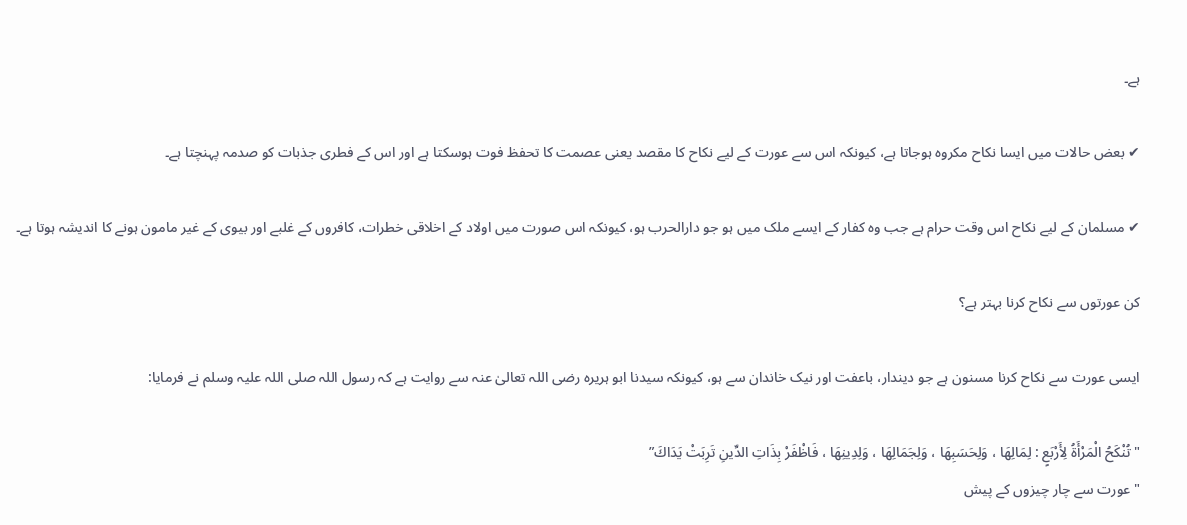ہے۔

✔ بعض حالات میں ایسا نکاح مکروہ ہوجاتا ہے، کیونکہ اس سے عورت کے لیے نکاح کا مقصد یعنی عصمت کا تحفظ فوت ہوسکتا ہے اور اس کے فطری جذبات کو صدمہ پہنچتا ہے۔

✔ مسلمان کے لیے نکاح اس وقت حرام ہے جب وہ کفار کے ایسے ملک میں ہو جو دارالحرب ہو، کیونکہ اس صورت میں اولاد کے اخلاقی خطرات، کافروں کے غلبے اور بیوی کے غیر مامون ہونے کا اندیشہ ہوتا ہے۔

کن عورتوں سے نکاح کرنا بہتر ہے؟

ایسی عورت سے نکاح کرنا مسنون ہے جو دیندار، باعفت اور نیک خاندان سے ہو، کیونکہ سیدنا ابو ہریرہ رضی اللہ تعالیٰ عنہ سے روایت ہے کہ رسول اللہ صلی اللہ علیہ وسلم نے فرمایا:

"تُنْكَحُ الْمَرْأَةُ لِأَرْبَعٍ : لِمَالِهَا ، وَلِحَسَبِهَا ، وَلِجَمَالِهَا ، وَلِدِينِهَا ، فَاظْفَرْ بِذَاتِ الدِّينِ تَرِبَتْ يَدَاكَ”
"عورت سے چار چیزوں کے پیش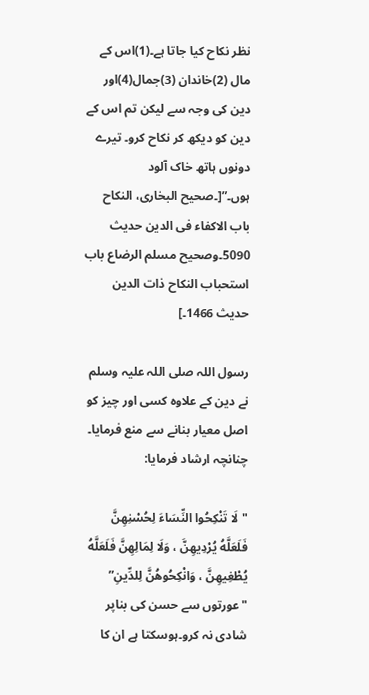نظر نکاح کیا جاتا ہے۔(1)اس کے مال (2)خاندان (3)جمال(4)اور دین کی وجہ سے لیکن تم اس کے دین کو دیکھ کر نکاح کرو۔ تیرے دونوں ہاتھ خاک آلود ہوں۔”[۔صحیح البخاری، النکاح باب الاکفاء فی الدین حدیث 5090۔وصحیح مسلم الرضاع باب استحباب النکاح ذات الدین حدیث 1466۔]

رسول اللہ صلی اللہ علیہ وسلم نے دین کے علاوہ کسی اور چیز کو اصل معیار بنانے سے منع فرمایا۔ چنانچہ ارشاد فرمایا:

"لَا تَنْكِحُوا النِّسَاءَ لِحُسْنِهِنَّ فَلَعَلَّهُ يُرْدِيهِنَّ ، وَلَا لِمَالِهِنَّ فَلَعَلَّهُ يُطْغِيهِنَّ ، وَانْكِحُوهُنَّ لِلدِّينِ”
"عورتوں سے حسن کی بناپر شادی نہ کرو۔ہوسکتا ہے ان کا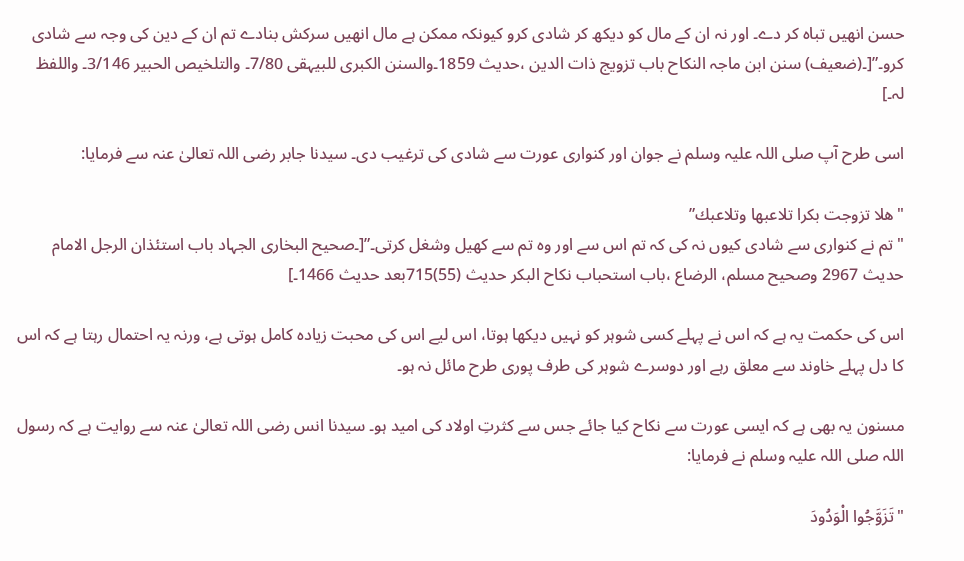حسن انھیں تباہ کر دے۔ اور نہ ان کے مال کو دیکھ کر شادی کرو کیونکہ ممکن ہے مال انھیں سرکش بنادے تم ان کے دین کی وجہ سے شادی کرو۔”[۔(ضعیف) سنن ابن ماجہ النکاح باب تزویج ذات الدین ،حدیث 1859۔والسنن الکبری للبیہقی 7/80۔ والتلخیص الحبیر 3/146۔ واللفظ لہ۔]

اسی طرح آپ صلی اللہ علیہ وسلم نے جوان اور کنواری عورت سے شادی کی ترغیب دی۔ سیدنا جابر رضی اللہ تعالیٰ عنہ سے فرمایا:

"هلا تزوجت بكرا تلاعبها وتلاعبك”
"تم نے کنواری سے شادی کیوں نہ کی کہ تم اس سے اور وہ تم سے کھیل وشغل کرتی۔”[۔صحیح البخاری الجہاد باب استئذان الرجل الامام حدیث 2967 وصحیح مسلم، الرضاع ،باب استحباب نکاح البکر حدیث (55)715بعد حدیث 1466۔]

اس کی حکمت یہ ہے کہ اس نے پہلے کسی شوہر کو نہیں دیکھا ہوتا، اس لیے اس کی محبت زیادہ کامل ہوتی ہے، ورنہ یہ احتمال رہتا ہے کہ اس کا دل پہلے خاوند سے معلق رہے اور دوسرے شوہر کی طرف پوری طرح مائل نہ ہو۔

مسنون یہ بھی ہے کہ ایسی عورت سے نکاح کیا جائے جس سے کثرتِ اولاد کی امید ہو۔ سیدنا انس رضی اللہ تعالیٰ عنہ سے روایت ہے کہ رسول اللہ صلی اللہ علیہ وسلم نے فرمایا:

"تَزَوَّجُوا الْوَدُودَ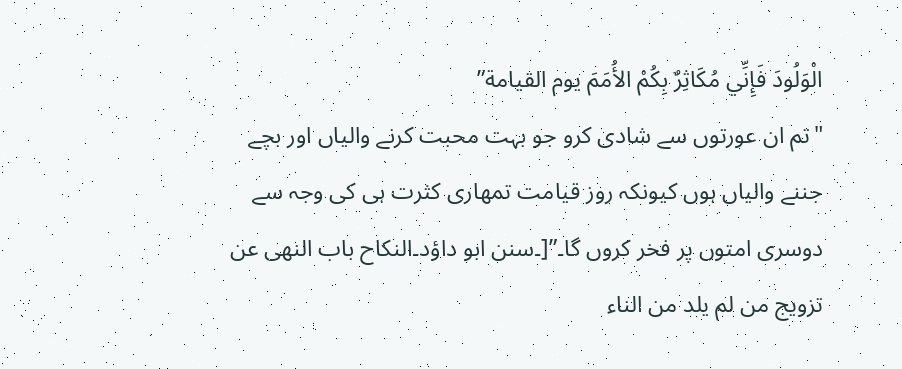الْوَلُودَ فَإِنِّي مُكَاثِرٌ بِكُمْ الأُمَمَ يوم القيامة”
"تم ان عورتوں سے شادی کرو جو بہت محبت کرنے والیاں اور بچے جننے والیاں ہوں کیونکہ روز قیامت تمھاری کثرت ہی کی وجہ سے دوسری امتوں پر فخر کروں گا۔”[۔سنن ابو داؤد۔النکاح باب النھی عن تزویج من لم یلد من الناء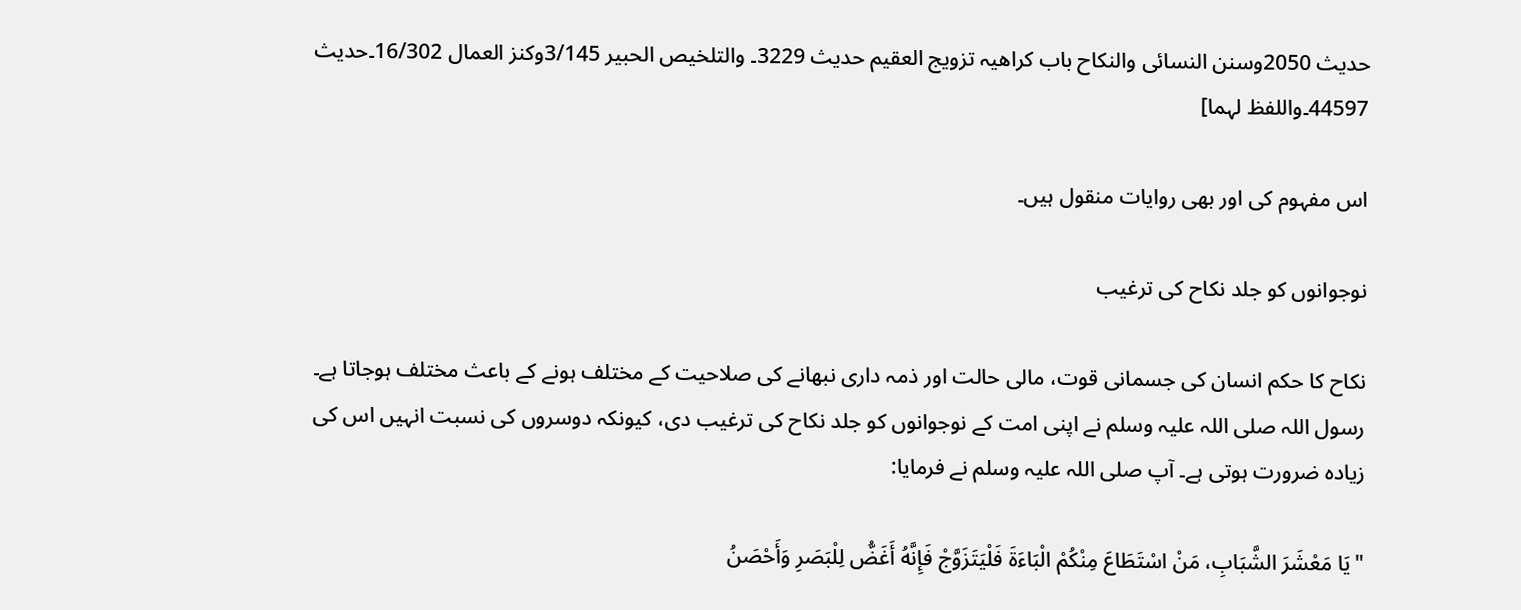حدیث 2050وسنن النسائی والنکاح باب کراھیہ تزویج العقیم حدیث 3229۔ والتلخیص الحبیر 3/145وکنز العمال 16/302۔حدیث 44597۔واللفظ لہما]

اس مفہوم کی اور بھی روایات منقول ہیں۔

نوجوانوں کو جلد نکاح کی ترغیب

نکاح کا حکم انسان کی جسمانی قوت، مالی حالت اور ذمہ داری نبھانے کی صلاحیت کے مختلف ہونے کے باعث مختلف ہوجاتا ہے۔ رسول اللہ صلی اللہ علیہ وسلم نے اپنی امت کے نوجوانوں کو جلد نکاح کی ترغیب دی، کیونکہ دوسروں کی نسبت انہیں اس کی زیادہ ضرورت ہوتی ہے۔ آپ صلی اللہ علیہ وسلم نے فرمایا:

"يَا مَعْشَرَ الشَّبَابِ، مَنْ اسْتَطَاعَ مِنْكُمْ الْبَاءَةَ فَلْيَتَزَوَّجْ فَإِنَّهُ أَغَضُّ لِلْبَصَرِ وَأَحْصَنُ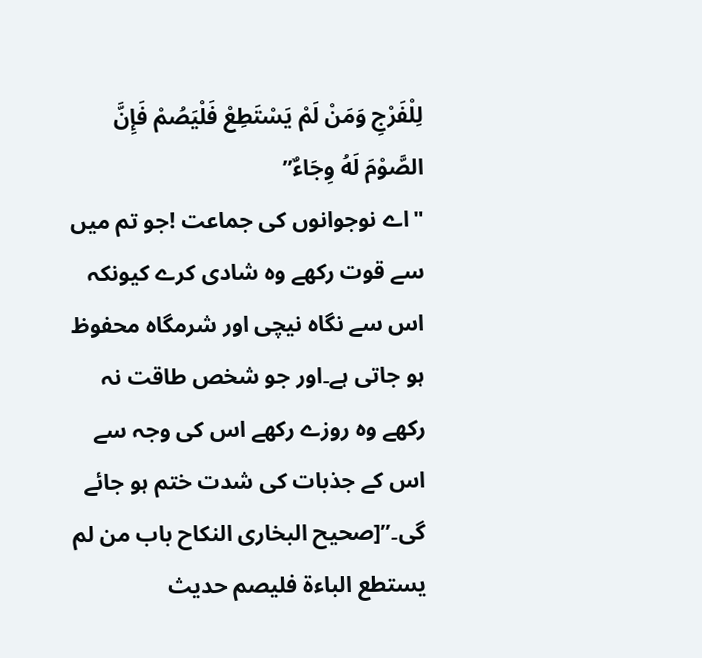لِلْفَرْجِ وَمَنْ لَمْ يَسْتَطِعْ فَلْيَصُمْ فَإِنَّ الصَّوْمَ لَهُ وِجَاءٌ”
"اے نوجوانوں کی جماعت !جو تم میں سے قوت رکھے وہ شادی کرے کیونکہ اس سے نگاہ نیچی اور شرمگاہ محفوظ ہو جاتی ہے۔اور جو شخص طاقت نہ رکھے وہ روزے رکھے اس کی وجہ سے اس کے جذبات کی شدت ختم ہو جائے گی۔”[صحیح البخاری النکاح باب من لم یستطع الباءۃ فلیصم حدیث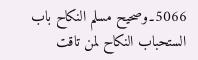5066۔وصحیح مسلم النکاح باب الستحباب النکاح لمن تاقت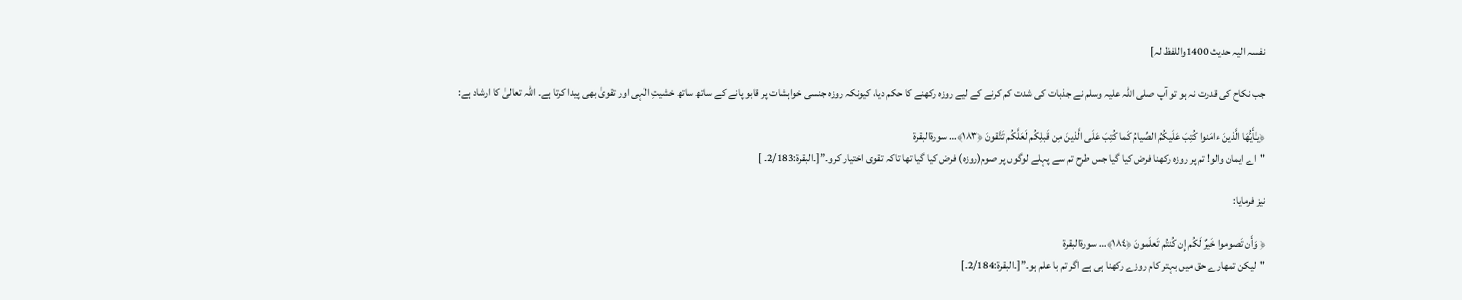نفسہ الیہ حدیث 1400واللفظ لہ]

جب نکاح کی قدرت نہ ہو تو آپ صلی اللہ علیہ وسلم نے جذبات کی شدت کم کرنے کے لیے روزہ رکھنے کا حکم دیا، کیونکہ روزہ جنسی خواہشات پر قابو پانے کے ساتھ ساتھ خشیتِ الٰہی اور تقویٰ بھی پیدا کرتا ہے۔ اللہ تعالیٰ کا ارشاد ہے:

﴿يـٰأَيُّهَا الَّذينَ ءامَنوا كُتِبَ عَلَيكُمُ الصِّيامُ كَما كُتِبَ عَلَى الَّذينَ مِن قَبلِكُم لَعَلَّكُم تَتَّقونَ ﴿١٨٣﴾… سورةالبقرة
"اے ایمان والو! تم پر روزہ رکھنا فرض کیا گیا جس طرح تم سے پہلے لوگوں پر صوم(روزہ) فرض کیا گیا تھا تاکہ تقوی اختیار کرو۔”[۔البقرۃ:2/183۔ ]

نیز فرمایا:

﴿ وَأَن تَصوموا خَيرٌ لَكُم إِن كُنتُم تَعلَمونَ ﴿١٨٤﴾… سورةالبقرة
"لیکن تمھارے حق میں بہتر کام روزے رکھنا ہی ہے اگر تم با علم ہو۔”[۔البقرۃ:2/184۔]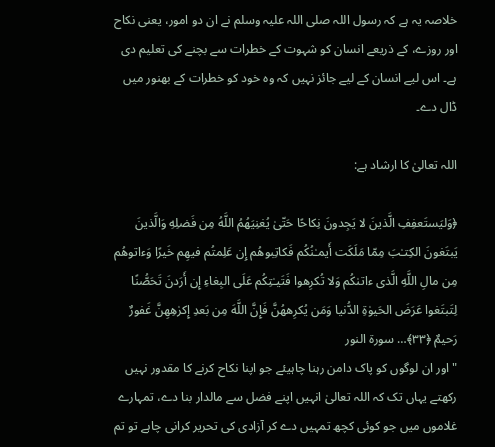خلاصہ یہ ہے کہ رسول اللہ صلی اللہ علیہ وسلم نے ان دو امور، یعنی نکاح اور روزے، کے ذریعے انسان کو شہوت کے خطرات سے بچنے کی تعلیم دی ہے۔ اس لیے انسان کے لیے جائز نہیں کہ وہ خود کو خطرات کے بھنور میں ڈال دے۔

اللہ تعالیٰ کا ارشاد ہے:

﴿وَليَستَعفِفِ الَّذينَ لا يَجِدونَ نِكاحًا حَتّىٰ يُغنِيَهُمُ اللَّهُ مِن فَضلِهِ وَالَّذينَ يَبتَغونَ الكِتـٰبَ مِمّا مَلَكَت أَيمـٰنُكُم فَكاتِبوهُم إِن عَلِمتُم فيهِم خَيرًا وَءاتوهُم مِن مالِ اللَّهِ الَّذى ءاتىٰكُم وَلا تُكرِهوا فَتَيـٰتِكُم عَلَى البِغاءِ إِن أَرَدنَ تَحَصُّنًا لِتَبتَغوا عَرَضَ الحَيو‌ٰةِ الدُّنيا وَمَن يُكرِههُنَّ فَإِنَّ اللَّهَ مِن بَعدِ إِكر‌ٰهِهِنَّ غَفورٌ رَحيمٌ ﴿٣٣﴾… سورة النور
"اور ان لوگوں کو پاک دامن رہنا چاہیئے جو اپنا نکاح کرنے کا مقدور نہیں رکھتے یہاں تک کہ اللہ تعالیٰ انہیں اپنے فضل سے مالدار بنا دے، تمہارے غلاموں میں جو کوئی کچھ تمہیں دے کر آزادی کی تحریر کرانی چاہے تو تم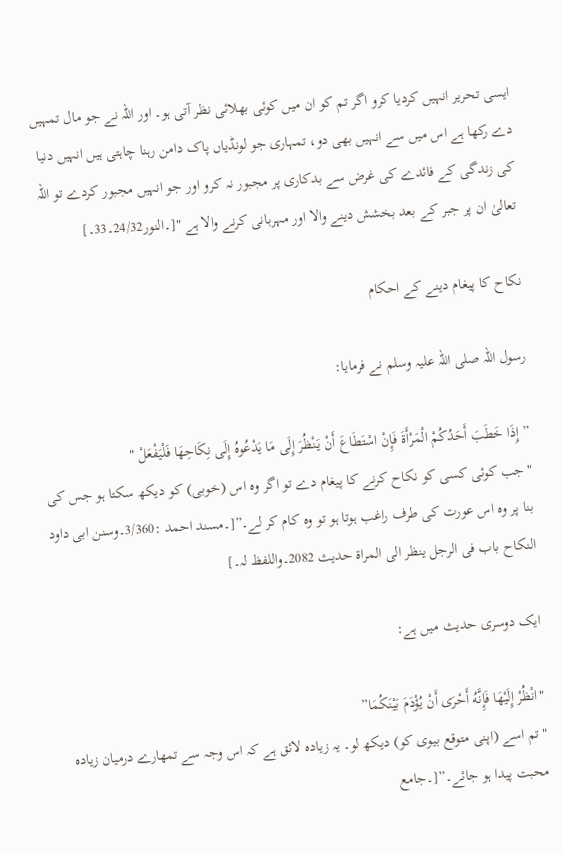ایسی تحریر انہیں کردیا کرو اگر تم کو ان میں کوئی بھلائی نظر آتی ہو۔ اور اللہ نے جو مال تمہیں دے رکھا ہے اس میں سے انہیں بھی دو، تمہاری جو لونڈیاں پاک دامن رہنا چاہتی ہیں انہیں دنیا کی زندگی کے فائدے کی غرض سے بدکاری پر مجبور نہ کرو اور جو انہیں مجبور کردے تو اللہ تعالیٰ ان پر جبر کے بعد بخشش دینے والا اور مہربانی کرنے والا ہے "[۔النور24/32۔33۔]

نکاح کا پیغام دینے کے احکام

رسول اللہ صلی اللہ علیہ وسلم نے فرمایا:

” إِذَا خَطَبَ أَحَدُكُمْ الْمَرْأَةَ فَإِنْ اسْتَطَاعَ أَنْ يَنْظُرَ إِلَى مَا يَدْعُوهُ إِلَى نِكَاحِهَا فَلْيَفْعَلْ "
"جب کوئی کسی کو نکاح کرنے کا پیغام دے تو اگر وہ اس (خوبی) کو دیکھ سکتا ہو جس کی بنا پر وہ اس عورت کی طرف راغب ہوتا ہو تو وہ کام کر لے۔”[۔مسند احمد :3/360۔وسنن ابی داود النکاح باب فی الرجل ينظر الی المراۃ حدیث 2082۔واللفظ لہ۔]

ایک دوسری حدیث میں ہے:

"انْظُرْ إِلَيْهَا فَإِنَّهُ أَحْرَى أَنْ يُؤْدَمَ بَيْنَكُمَا”
"تم اسے (اپنی متوقع بیوی کو) دیکھ لو۔ یہ زیادہ لائق ہے کہ اس وجہ سے تمھارے درمیان زیادہ محبت پیدا ہو جائے۔”[۔جامع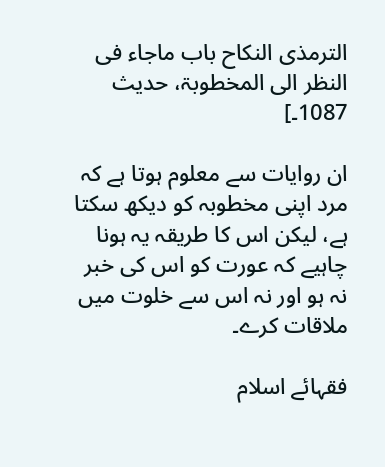الترمذی النکاح باب ماجاء فی النظر الی المخطوبۃ، حدیث 1087۔]

ان روایات سے معلوم ہوتا ہے کہ مرد اپنی مخطوبہ کو دیکھ سکتا ہے، لیکن اس کا طریقہ یہ ہونا چاہیے کہ عورت کو اس کی خبر نہ ہو اور نہ اس سے خلوت میں ملاقات کرے۔

فقہائے اسلام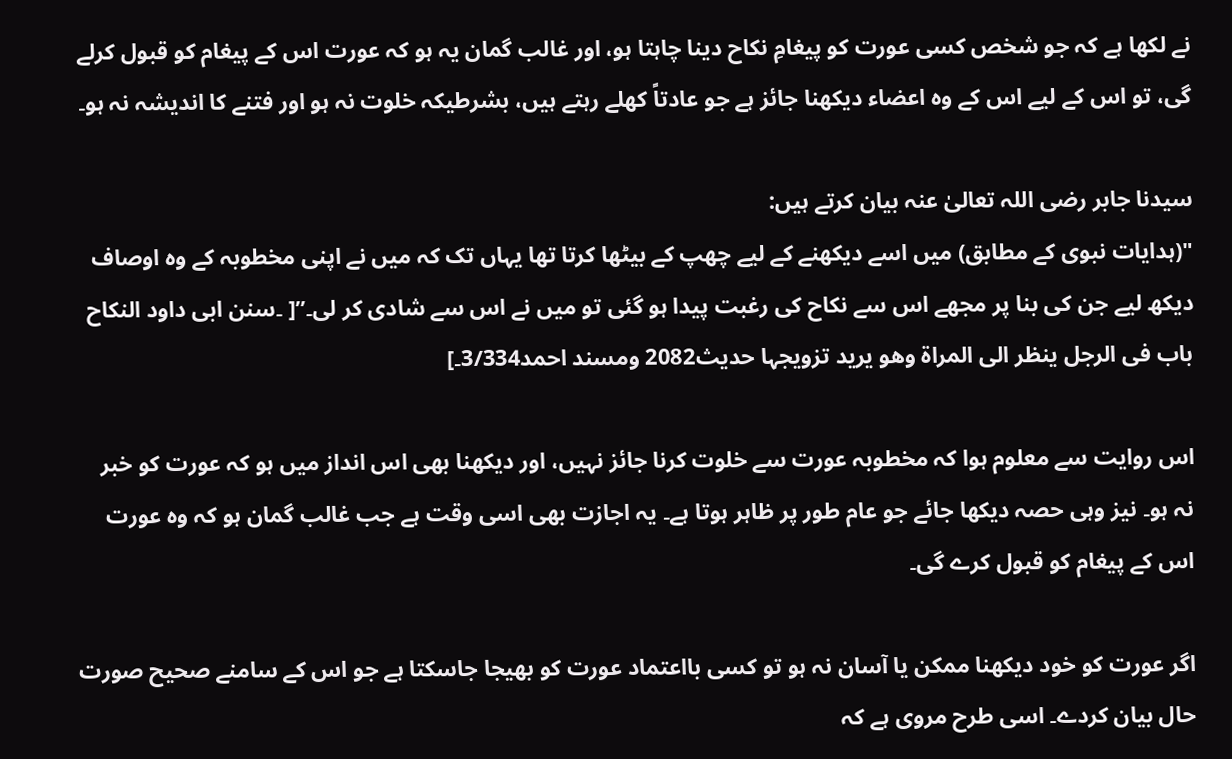نے لکھا ہے کہ جو شخص کسی عورت کو پیغامِ نکاح دینا چاہتا ہو، اور غالب گمان یہ ہو کہ عورت اس کے پیغام کو قبول کرلے گی، تو اس کے لیے اس کے وہ اعضاء دیکھنا جائز ہے جو عادتاً کھلے رہتے ہیں، بشرطیکہ خلوت نہ ہو اور فتنے کا اندیشہ نہ ہو۔

سیدنا جابر رضی اللہ تعالیٰ عنہ بیان کرتے ہیں:
"(ہدایات نبوی کے مطابق) میں اسے دیکھنے کے لیے چھپ کے بیٹھا کرتا تھا یہاں تک کہ میں نے اپنی مخطوبہ کے وہ اوصاف دیکھ لیے جن کی بنا پر مجھے اس سے نکاح کی رغبت پیدا ہو گئی تو میں نے اس سے شادی کر لی۔”[ ۔سنن ابی داود النکاح باب فی الرجل ينظر الی المراۃ وھو یرید تزویجہا حدیث2082 ومسند احمد3/334۔]

اس روایت سے معلوم ہوا کہ مخطوبہ عورت سے خلوت کرنا جائز نہیں، اور دیکھنا بھی اس انداز میں ہو کہ عورت کو خبر نہ ہو۔ نیز وہی حصہ دیکھا جائے جو عام طور پر ظاہر ہوتا ہے۔ یہ اجازت بھی اسی وقت ہے جب غالب گمان ہو کہ وہ عورت اس کے پیغام کو قبول کرے گی۔

اگر عورت کو خود دیکھنا ممکن یا آسان نہ ہو تو کسی بااعتماد عورت کو بھیجا جاسکتا ہے جو اس کے سامنے صحیح صورت حال بیان کردے۔ اسی طرح مروی ہے کہ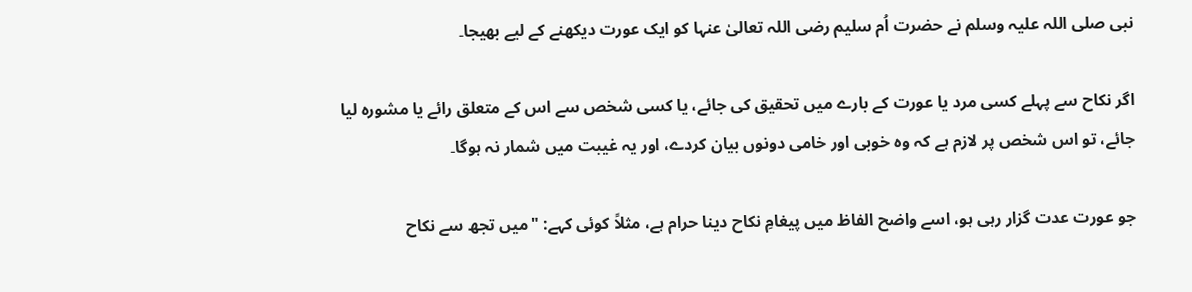نبی صلی اللہ علیہ وسلم نے حضرت اُم سلیم رضی اللہ تعالیٰ عنہا کو ایک عورت دیکھنے کے لیے بھیجا۔

اگر نکاح سے پہلے کسی مرد یا عورت کے بارے میں تحقیق کی جائے، یا کسی شخص سے اس کے متعلق رائے یا مشورہ لیا جائے، تو اس شخص پر لازم ہے کہ وہ خوبی اور خامی دونوں بیان کردے، اور یہ غیبت میں شمار نہ ہوگا۔

جو عورت عدت گزار رہی ہو، اسے واضح الفاظ میں پیغامِ نکاح دینا حرام ہے، مثلاً کوئی کہے: "میں تجھ سے نکاح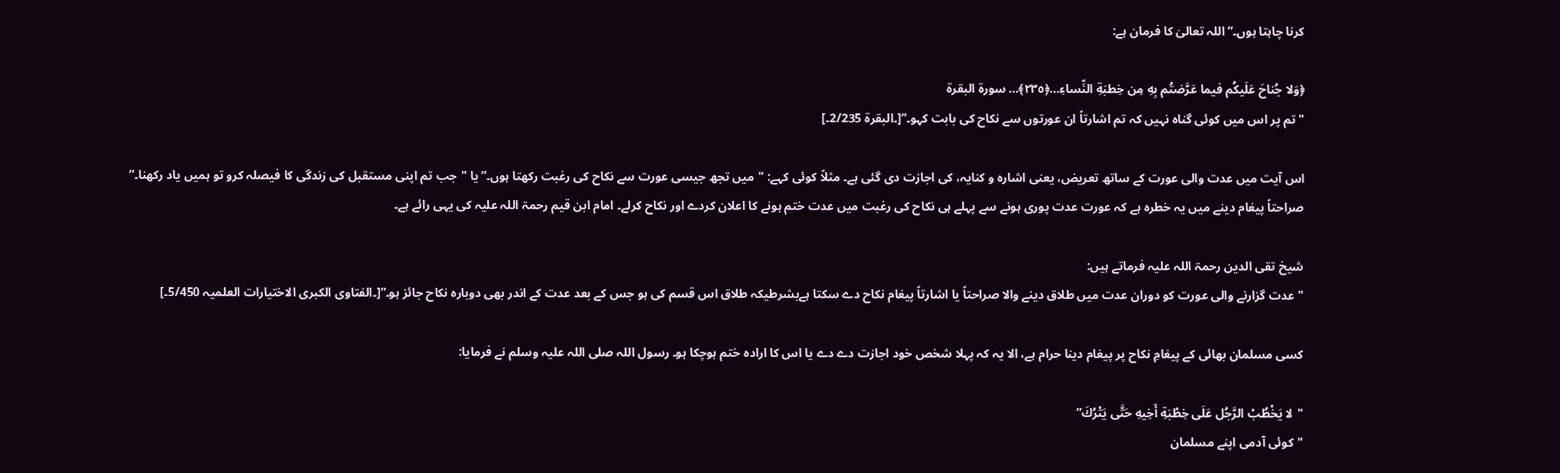کرنا چاہتا ہوں۔” اللہ تعالیٰ کا فرمان ہے:

﴿وَلا جُناحَ عَلَيكُم فيما عَرَّضتُم بِهِ مِن خِطبَةِ النِّساءِ…﴿٢٣٥﴾… سورة البقرة
"تم پر اس میں کوئی گناہ نہیں کہ تم اشارتاً ان عورتوں سے نکاح کی بابت کہو۔”[۔البقرۃ 2/235۔]

اس آیت میں عدت والی عورت کے ساتھ تعریض، یعنی اشارہ و کنایہ، کی اجازت دی گئی ہے۔ مثلاً کوئی کہے: "میں تجھ جیسی عورت سے نکاح کی رغبت رکھتا ہوں۔” یا "جب تم اپنی مستقبل کی زندگی کا فیصلہ کرو تو ہمیں یاد رکھنا۔”
صراحتاً پیغام دینے میں یہ خطرہ ہے کہ عورت عدت پوری ہونے سے پہلے ہی نکاح کی رغبت میں عدت ختم ہونے کا اعلان کردے اور نکاح کرلے۔ امام ابن قیم رحمۃ اللہ علیہ کی یہی رائے ہے۔

شیخ تقی الدین رحمۃ اللہ علیہ فرماتے ہیں:
"عدت گزارنے والی عورت کو دوران عدت میں طلاق دینے والا صراحتاً یا اشارتاً پیغام نکاح دے سکتا ہےبشرطیکہ طلاق اس قسم کی ہو جس کے بعد عدت کے اندر بھی دوبارہ نکاح جائز ہو۔”[۔الفتاوی الکبری الاختیارات العلمیہ 5/450۔]

کسی مسلمان بھائی کے پیغامِ نکاح پر پیغام دینا حرام ہے، الا یہ کہ پہلا شخص خود اجازت دے دے یا اس کا ارادہ ختم ہوچکا ہو۔ رسول اللہ صلی اللہ علیہ وسلم نے فرمایا:

"لا يَخْطُبْ الرَّجُل عَلَى خِطْبَةِ أَخِيهِ حَتَّى يَتْرُكَ”
"کوئی آدمی اپنے مسلمان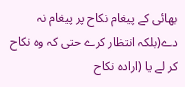بھائی کے پیغام نکاح پر پیغام نہ دے(بلکہ انتظار کرے حتی کہ وہ نکاح کر لے یا (ارادہ نکاح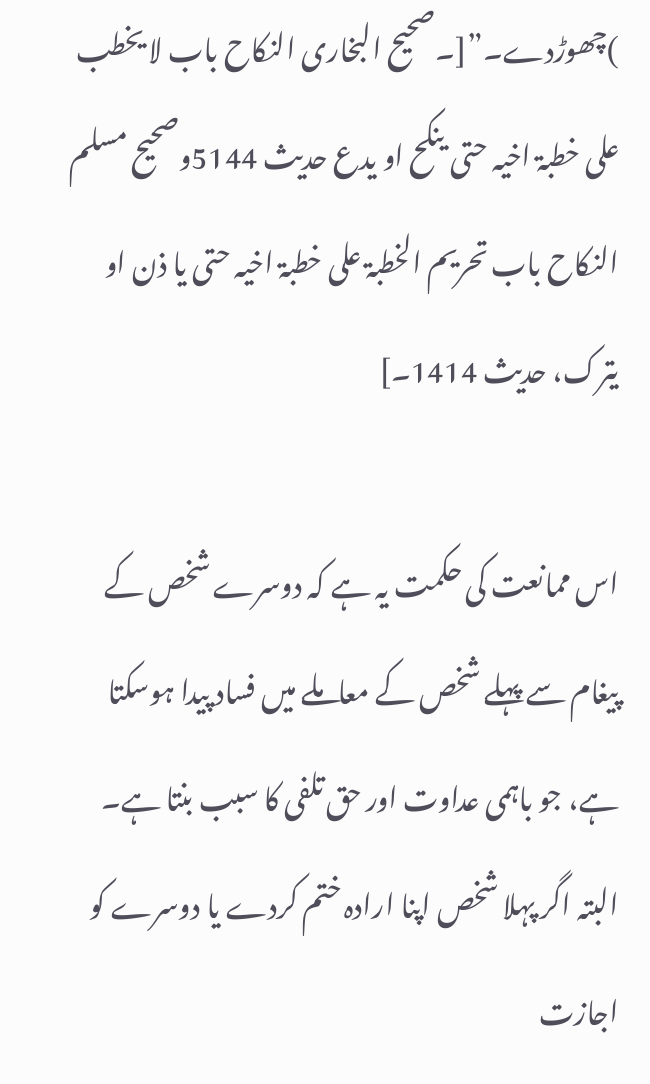)چھوڑدے۔”[۔صحیح البخاری النکاح باب لا یخطب علی خطبۃ اخیہ حتی ینکح او یدع حدیث 5144وصحیح مسلم النکاح باب تحریم الخطبۃ علی خطبۃ اخیہ حتی یا ذن او یترک، حدیث 1414۔]

اس ممانعت کی حکمت یہ ہے کہ دوسرے شخص کے پیغام سے پہلے شخص کے معاملے میں فساد پیدا ہوسکتا ہے، جو باہمی عداوت اور حق تلفی کا سبب بنتا ہے۔ البتہ اگر پہلا شخص اپنا ارادہ ختم کردے یا دوسرے کو اجازت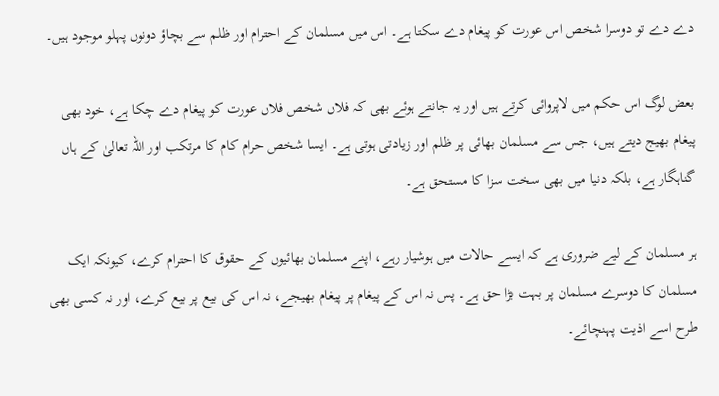دے دے تو دوسرا شخص اس عورت کو پیغام دے سکتا ہے۔ اس میں مسلمان کے احترام اور ظلم سے بچاؤ دونوں پہلو موجود ہیں۔

بعض لوگ اس حکم میں لاپروائی کرتے ہیں اور یہ جانتے ہوئے بھی کہ فلاں شخص فلاں عورت کو پیغام دے چکا ہے، خود بھی پیغام بھیج دیتے ہیں، جس سے مسلمان بھائی پر ظلم اور زیادتی ہوتی ہے۔ ایسا شخص حرام کام کا مرتکب اور اللہ تعالیٰ کے ہاں گناہگار ہے، بلکہ دنیا میں بھی سخت سزا کا مستحق ہے۔

ہر مسلمان کے لیے ضروری ہے کہ ایسے حالات میں ہوشیار رہے، اپنے مسلمان بھائیوں کے حقوق کا احترام کرے، کیونکہ ایک مسلمان کا دوسرے مسلمان پر بہت بڑا حق ہے۔ پس نہ اس کے پیغام پر پیغام بھیجے، نہ اس کی بیع پر بیع کرے، اور نہ کسی بھی طرح اسے اذیت پہنچائے۔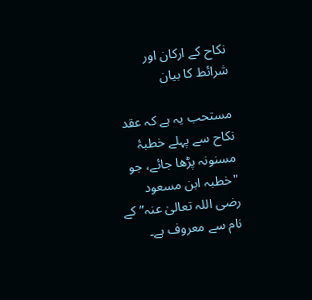نکاح کے ارکان اور شرائط کا بیان

مستحب یہ ہے کہ عقد نکاح سے پہلے خطبۂ مسنونہ پڑھا جائے، جو "خطبہ ابن مسعود رضی اللہ تعالیٰ عنہ” کے نام سے معروف ہے۔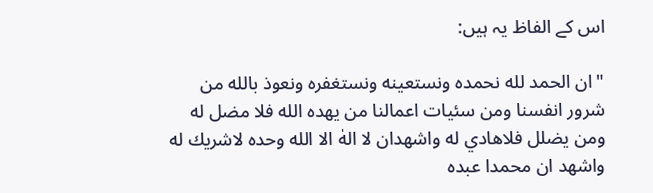اس کے الفاظ یہ ہیں:

"ان الحمد لله نحمده ونستعينه ونستغفره ونعوذ بالله من شرور انفسنا ومن سئيات اعمالنا من يهده الله فلا مضل له ومن يضلل فلاهادي له واشهدان لا الهٰ الا الله وحده لاشريك له واشهد ان محمدا عبده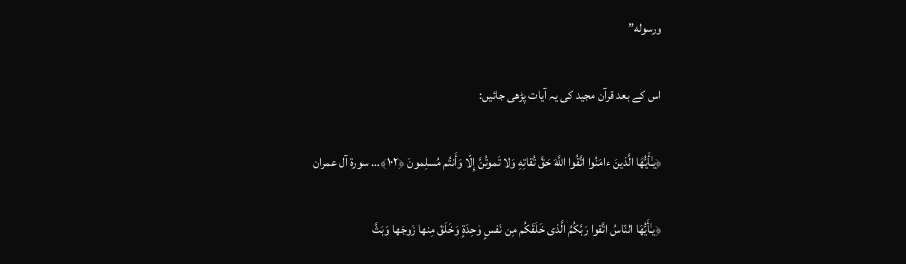ورسوله”

اس کے بعد قرآن مجید کی یہ آیات پڑھی جائیں:

﴿يـٰأَيُّهَا الَّذينَ ءامَنُوا اتَّقُوا اللَّهَ حَقَّ تُقاتِهِ وَلا تَموتُنَّ إِلّا وَأَنتُم مُسلِمونَ ﴿١٠٢﴾… سورة آل عمران

﴿يـٰأَيُّهَا النّاسُ اتَّقوا رَبَّكُمُ الَّذى خَلَقَكُم مِن نَفسٍ و‌ٰحِدَةٍ وَخَلَقَ مِنها زَوجَها وَبَثَّ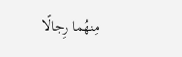مِنهُما رِجالًا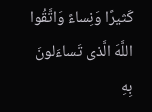كَثيرًا وَنِساءً وَاتَّقُوا اللَّهَ الَّذى تَساءَلونَ بِهِ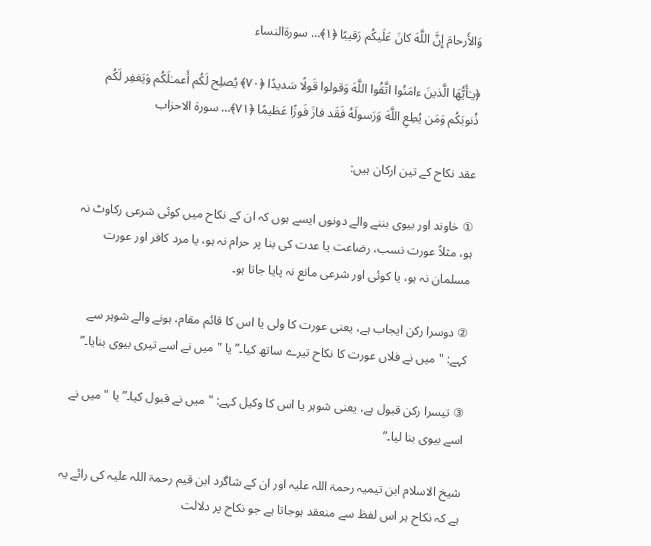وَالأَرحامَ إِنَّ اللَّهَ كانَ عَلَيكُم رَقيبًا ﴿١﴾… سورةالنساء

﴿يـٰأَيُّهَا الَّذينَ ءامَنُوا اتَّقُوا اللَّهَ وَقولوا قَولًا سَديدًا ﴿٧٠﴾ يُصلِح لَكُم أَعمـٰلَكُم وَيَغفِر لَكُم ذُنوبَكُم وَمَن يُطِعِ اللَّهَ وَرَسولَهُ فَقَد فازَ فَوزًا عَظيمًا ﴿٧١﴾… سورة الاحزاب

عقد نکاح کے تین ارکان ہیں:

① خاوند اور بیوی بننے والے دونوں ایسے ہوں کہ ان کے نکاح میں کوئی شرعی رکاوٹ نہ ہو، مثلاً عورت نسب، رضاعت یا عدت کی بنا پر حرام نہ ہو، یا مرد کافر اور عورت مسلمان نہ ہو، یا کوئی اور شرعی مانع نہ پایا جاتا ہو۔

② دوسرا رکن ایجاب ہے، یعنی عورت کا ولی یا اس کا قائم مقام، ہونے والے شوہر سے کہے: "میں نے فلاں عورت کا نکاح تیرے ساتھ کیا۔” یا "میں نے اسے تیری بیوی بنایا۔”

③ تیسرا رکن قبول ہے، یعنی شوہر یا اس کا وکیل کہے: "میں نے قبول کیا۔” یا "میں نے اسے بیوی بنا لیا۔”

شیخ الاسلام ابن تیمیہ رحمۃ اللہ علیہ اور ان کے شاگرد ابن قیم رحمۃ اللہ علیہ کی رائے یہ ہے کہ نکاح ہر اس لفظ سے منعقد ہوجاتا ہے جو نکاح پر دلالت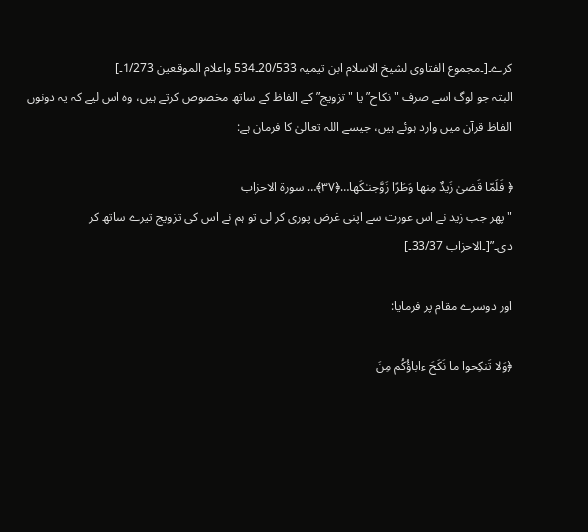کرے۔[۔مجموع الفتاوی لشیخ الاسلام ابن تیمیہ 20/533۔534 واعلام الموقعین 1/273۔]
البتہ جو لوگ اسے صرف "نکاح” یا "تزویج” کے الفاظ کے ساتھ مخصوص کرتے ہیں، وہ اس لیے کہ یہ دونوں الفاظ قرآن میں وارد ہوئے ہیں، جیسے اللہ تعالیٰ کا فرمان ہے:

﴿ فَلَمّا قَضىٰ زَيدٌ مِنها وَطَرًا زَوَّجنـٰكَها…﴿٣٧﴾… سورة الاحزاب
"پھر جب زید نے اس عورت سے اپنی غرض پوری کر لی تو ہم نے اس کی تزویج تیرے ساتھ کر دی۔”[۔الاحزاب 33/37۔]

اور دوسرے مقام پر فرمایا:

﴿وَلا تَنكِحوا ما نَكَحَ ءاباؤُكُم مِنَ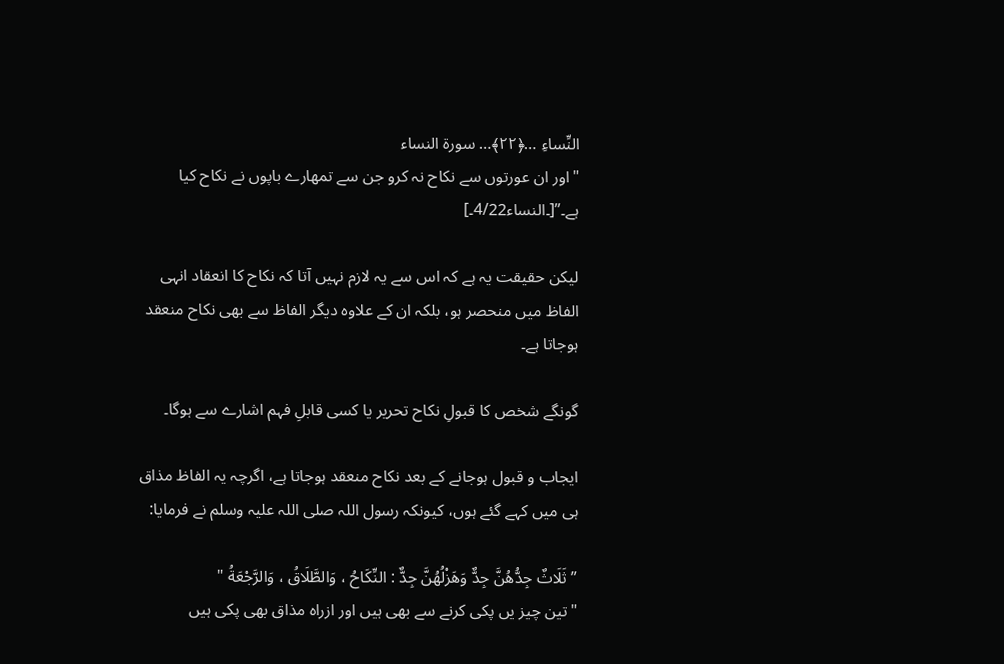النِّساءِ …﴿٢٢﴾… سورة النساء
"اور ان عورتوں سے نکاح نہ کرو جن سے تمھارے باپوں نے نکاح کیا ہے۔”[۔النساء4/22۔]

لیکن حقیقت یہ ہے کہ اس سے یہ لازم نہیں آتا کہ نکاح کا انعقاد انہی الفاظ میں منحصر ہو، بلکہ ان کے علاوہ دیگر الفاظ سے بھی نکاح منعقد ہوجاتا ہے۔

گونگے شخص کا قبولِ نکاح تحریر یا کسی قابلِ فہم اشارے سے ہوگا۔

ایجاب و قبول ہوجانے کے بعد نکاح منعقد ہوجاتا ہے، اگرچہ یہ الفاظ مذاق ہی میں کہے گئے ہوں، کیونکہ رسول اللہ صلی اللہ علیہ وسلم نے فرمایا:

” ثَلَاثٌ جِدُّهُنَّ جِدٌّ وَهَزْلُهُنَّ جِدٌّ : النِّكَاحُ ، وَالطَّلَاقُ ، وَالرَّجْعَةُ "
"تین چیز یں پکی کرنے سے بھی ہیں اور ازراہ مذاق بھی پکی ہیں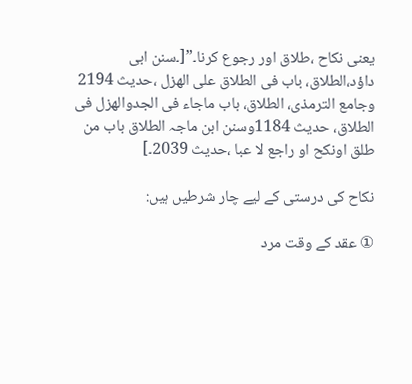یعنی نکاح ،طلاق اور رجوع کرنا۔”[۔سنن ابی داؤد،الطلاق، باب فی الطلاق علی الھزل ،حدیث 2194 وجامع الترمذی، الطلاق، باب ماجاء فی الجدوالھزل فی الطلاق، حدیث 1184وسنن ابن ماجہ الطلاق باب من طلق اونکح او راجع لا عبا ،حدیث 2039۔]

نکاح کی درستی کے لیے چار شرطیں ہیں:

① عقد کے وقت مرد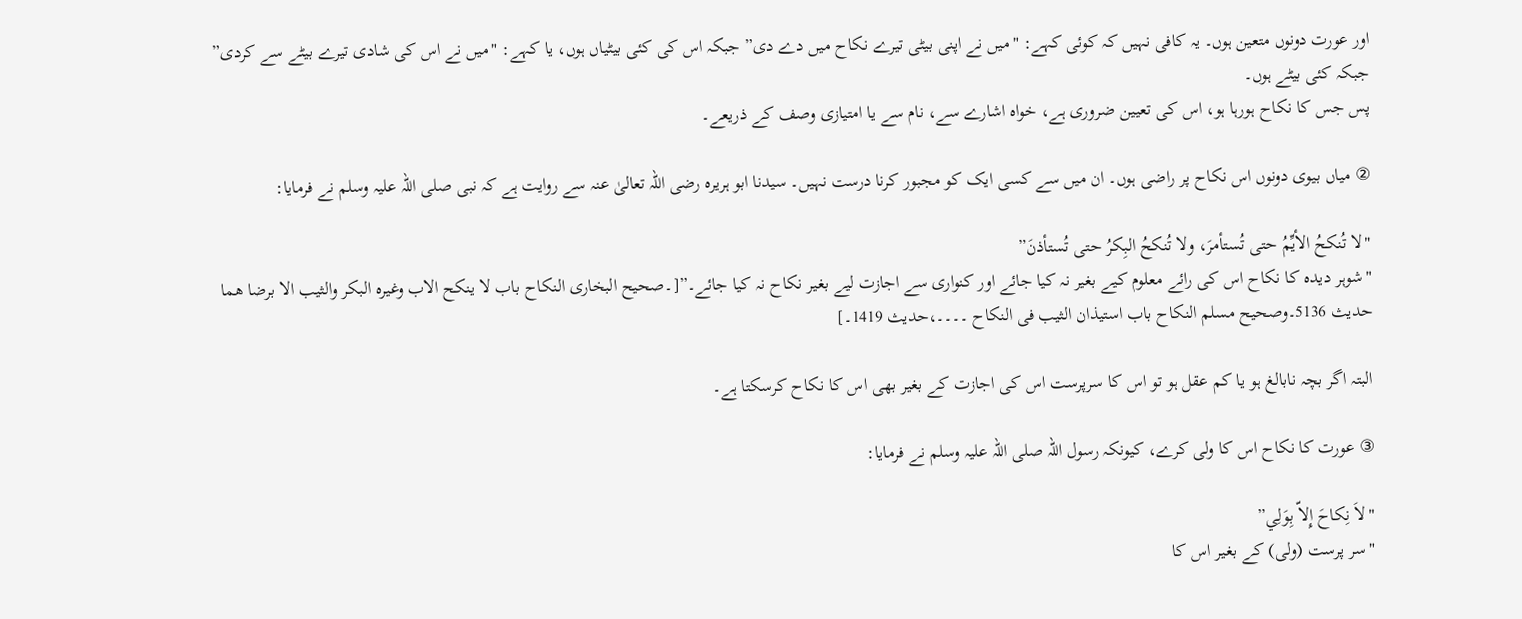اور عورت دونوں متعین ہوں۔ یہ کافی نہیں کہ کوئی کہے: "میں نے اپنی بیٹی تیرے نکاح میں دے دی” جبکہ اس کی کئی بیٹیاں ہوں، یا کہے: "میں نے اس کی شادی تیرے بیٹے سے کردی” جبکہ کئی بیٹے ہوں۔
پس جس کا نکاح ہورہا ہو، اس کی تعیین ضروری ہے، خواہ اشارے سے، نام سے یا امتیازی وصف کے ذریعے۔

② میاں بیوی دونوں اس نکاح پر راضی ہوں۔ ان میں سے کسی ایک کو مجبور کرنا درست نہیں۔ سیدنا ابو ہریرہ رضی اللہ تعالیٰ عنہ سے روایت ہے کہ نبی صلی اللہ علیہ وسلم نے فرمایا:

"لا تُنكحُ الأيِّمُ حتى تُستأمرَ، ولا تُنكحُ البِكرُ حتى تُستأذنَ”
"شوہر دیدہ کا نکاح اس کی رائے معلوم کیے بغیر نہ کیا جائے اور کنواری سے اجازت لیے بغیر نکاح نہ کیا جائے۔”[۔صحیح البخاری النکاح باب لا ینکح الاب وغیرہ البکر والثیب الا برضا ھما حدیث 5136۔وصحیح مسلم النکاح باب استیذان الثیب فی النکاح ۔۔۔۔،حدیث 1419۔]

البتہ اگر بچہ نابالغ ہو یا کم عقل ہو تو اس کا سرپرست اس کی اجازت کے بغیر بھی اس کا نکاح کرسکتا ہے۔

③ عورت کا نکاح اس کا ولی کرے، کیونکہ رسول اللہ صلی اللہ علیہ وسلم نے فرمایا:

"لاَ نِكاحَ إِلاّ بِوَلِي”
"سر پرست (ولی) کے بغیر اس کا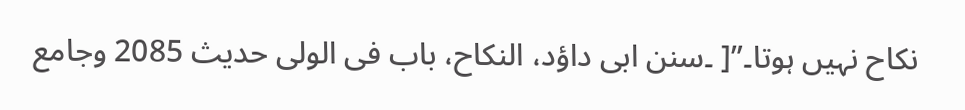نکاح نہیں ہوتا۔”[ ۔سنن ابی داؤد، النکاح، باب فی الولی حدیث 2085 وجامع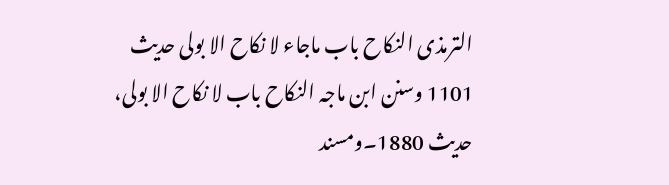الترمذی النکاح باب ماجاء لا نکاح الا بولی حدیث 1101 وسنن ابن ماجہ النکاح باب لا نکاح الا بولی، حدیث 1880۔ومسند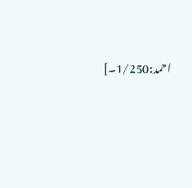احمد:1/250۔]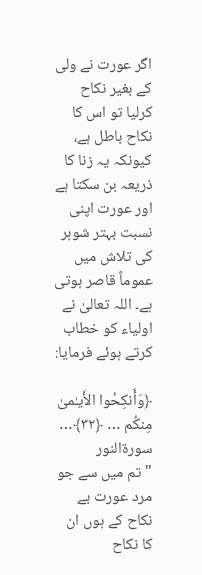اگر عورت نے ولی کے بغیر نکاح کرلیا تو اس کا نکاح باطل ہے، کیونکہ یہ زنا کا ذریعہ بن سکتا ہے اور عورت اپنی نسبت بہتر شوہر کی تلاش میں عموماً قاصر ہوتی ہے۔ اللہ تعالیٰ نے اولیاء کو خطاب کرتے ہوئے فرمایا:

﴿وَأَنكِحُوا الأَيـٰمىٰ مِنكُم … ﴿٣٢﴾… سورةالنور
"تم میں سے جو مرد عورت بے نکاح کے ہوں ان کا نکاح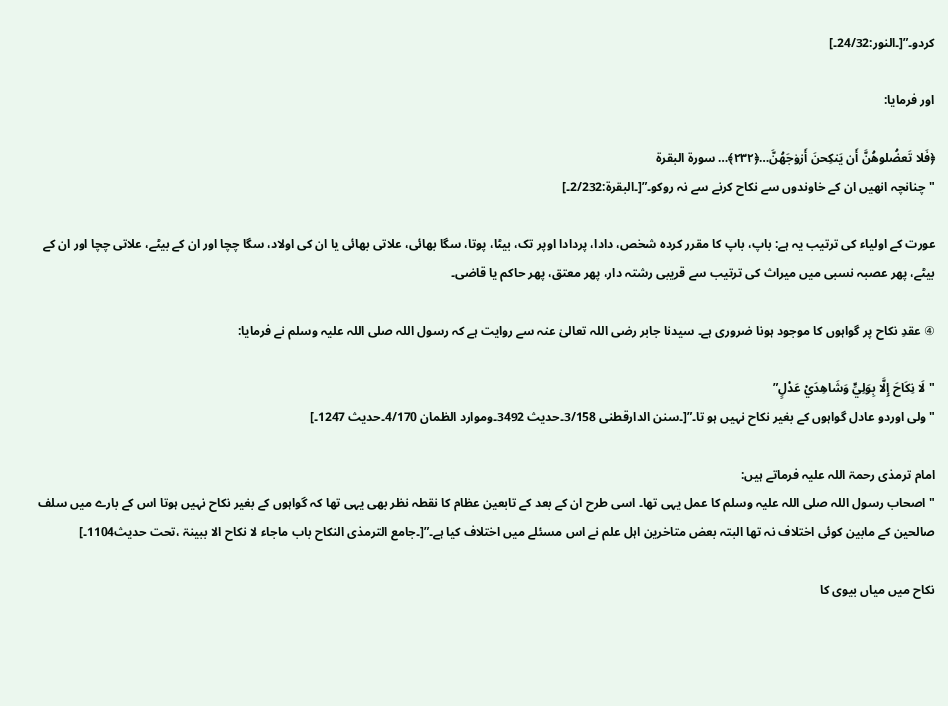کردو۔”[۔النور:24/32۔]

اور فرمایا:

﴿فَلا تَعضُلوهُنَّ أَن يَنكِحنَ أَزو‌ٰجَهُنَّ…﴿٢٣٢﴾… سورة البقرة
"چنانچہ انھیں ان کے خاوندوں سے نکاح کرنے سے نہ روکو۔”[۔البقرۃ:2/232۔]

عورت کے اولیاء کی ترتیب یہ ہے: باپ، باپ کا مقرر کردہ شخص، دادا، پردادا اوپر تک، بیٹا، پوتا، سگا بھائی، علاتی بھائی یا ان کی اولاد، سگا چچا اور ان کے بیٹے، علاتی چچا اور ان کے بیٹے، پھر عصبہ نسبی میں میراث کی ترتیب سے قریبی رشتہ دار، پھر معتق، پھر حاکم یا قاضی۔

④ عقدِ نکاح پر گواہوں کا موجود ہونا ضروری ہے۔ سیدنا جابر رضی اللہ تعالیٰ عنہ سے روایت ہے کہ رسول اللہ صلی اللہ علیہ وسلم نے فرمایا:

"لَا نِكَاحَ إِلَّا بِوَلِيٍّ وَشَاهِدَيْ عَدْلٍ”
"ولی اوردو عادل گواہوں کے بغیر نکاح نہیں ہو تا۔”[۔سنن الدارقطنی 3/158۔حدیث 3492۔وموارد الظمان 4/170۔حدیث 1247۔]

امام ترمذی رحمۃ اللہ علیہ فرماتے ہیں:
"اصحاب رسول اللہ صلی اللہ علیہ وسلم کا عمل یہی تھا۔ اسی طرح ان کے بعد کے تابعین عظام کا نقطہ نظر بھی یہی تھا کہ گواہوں کے بغیر نکاح نہیں ہوتا اس کے بارے میں سلف صالحین کے مابین کوئی اختلاف نہ تھا البتہ بعض متاخرین اہل علم نے اس مسئلے میں اختلاف کیا ہے۔”[۔جامع الترمذی النکاح باب ماجاء لا نکاح الا ببینۃ ،تحت حدیث1104۔]

نکاح میں میاں بیوی کا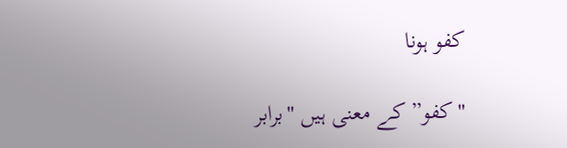کفو ہونا

"کفو” کے معنی ہیں "برابر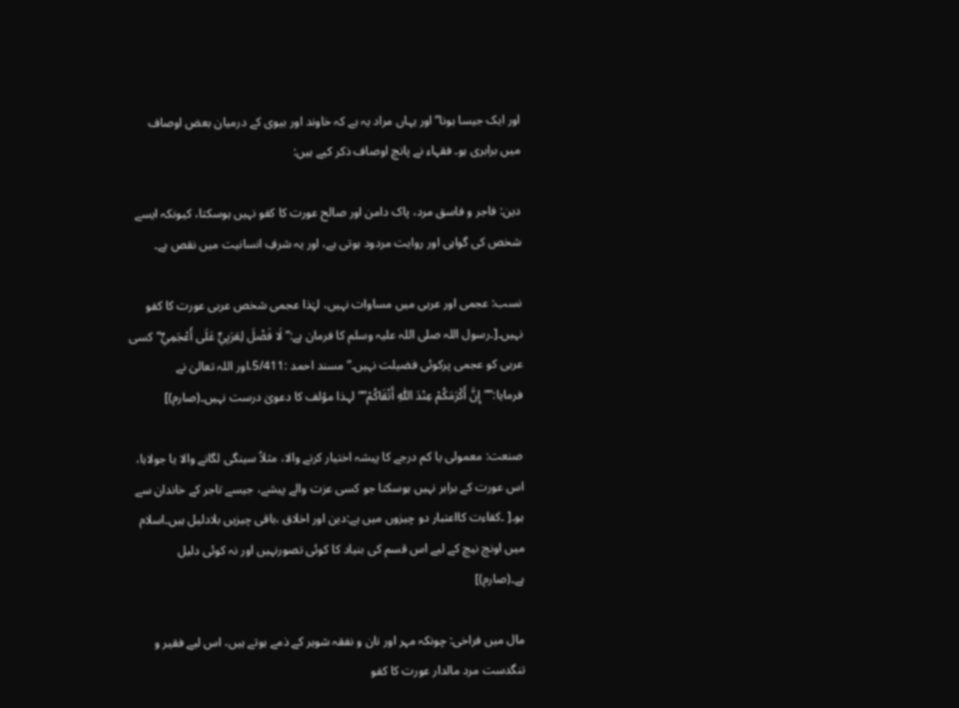اور ایک جیسا ہونا” اور یہاں مراد یہ ہے کہ خاوند اور بیوی کے درمیان بعض اوصاف میں برابری ہو۔ فقہاء نے پانچ اوصاف ذکر کیے ہیں:

دین: فاجر و فاسق مرد، پاک دامن اور صالح عورت کا کفو نہیں ہوسکتا، کیونکہ ایسے شخص کی گواہی اور روایت مردود ہوتی ہے، اور یہ شرفِ انسانیت میں نقص ہے۔

نسب: عجمی اور عربی میں مساوات نہیں، لہٰذا عجمی شخص عربی عورت کا کفو نہیں۔[۔رسول اللہ صلی اللہ علیہ وسلم کا فرمان ہے:”لَا فَضْلَ لِعَرَبِيٍّ عَلَى أَعْجَمِيٍّ”کسی عربی کو عجمی پرکوئی فضیلت نہیں۔” مسند احمد :5/411،اور اللہ تعالیٰ نے فرمایا:””إِنَّ أَكْرَمَكُمْ عِنْدَ اللّٰهِ أَتْقَاكُمْ””لہذا مؤلف کا دعویٰ درست نہیں۔(صارم)]

صنعت: معمولی یا کم درجے کا پیشہ اختیار کرنے والا، مثلاً سینگی لگانے والا یا جولاہا، اس عورت کے برابر نہیں ہوسکتا جو کسی عزت والے پیشے، جیسے تاجر کے خاندان سے ہو۔[ ۔کفاءت کااعتبار دو چیزوں میں ہے:دین اور اخلاق ،باقی چیزیں بلادلیل ہیں۔اسلام میں اونچ نیچ کے لیے اس قسم کی بنیاد کا کوئی تصورنہیں اور نہ کوئی دلیل ہے۔(صارم)]

مال میں فراخی: چونکہ مہر اور نان و نفقہ شوہر کے ذمے ہوتے ہیں، اس لیے فقیر و تنگدست مرد مالدار عورت کا کفو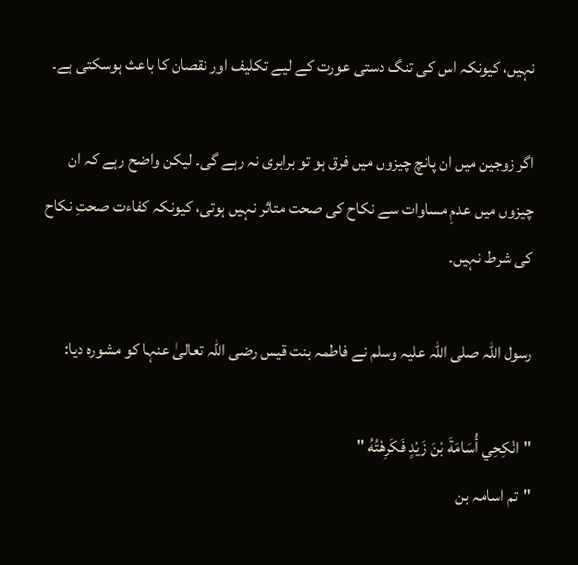نہیں، کیونکہ اس کی تنگ دستی عورت کے لیے تکلیف اور نقصان کا باعث ہوسکتی ہے۔

اگر زوجین میں ان پانچ چیزوں میں فرق ہو تو برابری نہ رہے گی۔ لیکن واضح رہے کہ ان چیزوں میں عدمِ مساوات سے نکاح کی صحت متاثر نہیں ہوتی، کیونکہ کفاءت صحتِ نکاح کی شرط نہیں۔

رسول اللہ صلی اللہ علیہ وسلم نے فاطمہ بنت قیس رضی اللہ تعالیٰ عنہا کو مشورہ دیا:

"انْكِحِي أُسَامَةَ بْنَ زَيْدٍ فَكَرِهْتُهُ "
"تم اسامہ بن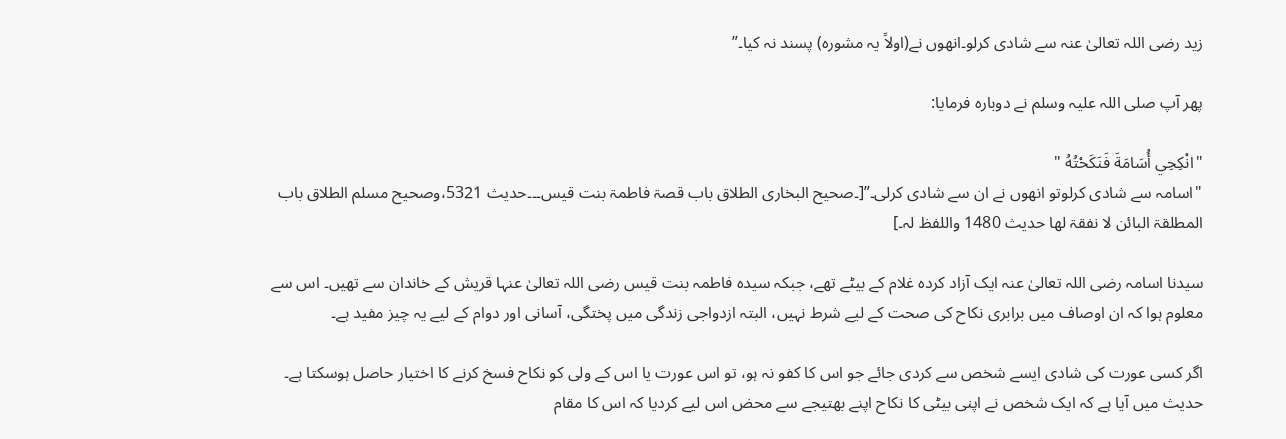زید رضی اللہ تعالیٰ عنہ سے شادی کرلو۔انھوں نے(اولاً یہ مشورہ) پسند نہ کیا۔”

پھر آپ صلی اللہ علیہ وسلم نے دوبارہ فرمایا:

"انْكِحِي أُسَامَةَ فَنَكَحْتُهُ "
"اسامہ سے شادی کرلوتو انھوں نے ان سے شادی کرلی۔”[۔صحیح البخاری الطلاق باب قصۃ فاطمۃ بنت قیس۔۔۔حدیث 5321،وصحیح مسلم الطلاق باب المطلقۃ البائن لا نفقۃ لھا حدیث 1480 واللفظ لہ۔]

سیدنا اسامہ رضی اللہ تعالیٰ عنہ ایک آزاد کردہ غلام کے بیٹے تھے، جبکہ سیدہ فاطمہ بنت قیس رضی اللہ تعالیٰ عنہا قریش کے خاندان سے تھیں۔ اس سے معلوم ہوا کہ ان اوصاف میں برابری نکاح کی صحت کے لیے شرط نہیں، البتہ ازدواجی زندگی میں پختگی، آسانی اور دوام کے لیے یہ چیز مفید ہے۔

اگر کسی عورت کی شادی ایسے شخص سے کردی جائے جو اس کا کفو نہ ہو، تو اس عورت یا اس کے ولی کو نکاح فسخ کرنے کا اختیار حاصل ہوسکتا ہے۔ حدیث میں آیا ہے کہ ایک شخص نے اپنی بیٹی کا نکاح اپنے بھتیجے سے محض اس لیے کردیا کہ اس کا مقام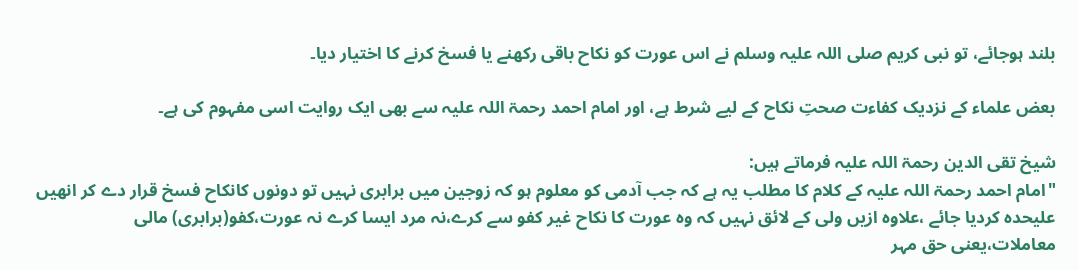بلند ہوجائے، تو نبی کریم صلی اللہ علیہ وسلم نے اس عورت کو نکاح باقی رکھنے یا فسخ کرنے کا اختیار دیا۔

بعض علماء کے نزدیک کفاءت صحتِ نکاح کے لیے شرط ہے، اور امام احمد رحمۃ اللہ علیہ سے بھی ایک روایت اسی مفہوم کی ہے۔

شیخ تقی الدین رحمۃ اللہ علیہ فرماتے ہیں:
"امام احمد رحمۃ اللہ علیہ کے کلام کا مطلب یہ ہے کہ جب آدمی کو معلوم ہو کہ زوجین میں برابری نہیں تو دونوں کانکاح فسخ قرار دے کر انھیں علیحدہ کردیا جائے ،علاوہ ازیں ولی کے لائق نہیں کہ وہ عورت کا نکاح غیر کفو سے کرے،نہ مرد ایسا کرے نہ عورت،کفو(برابری) مالی معاملات،یعنی حق مہر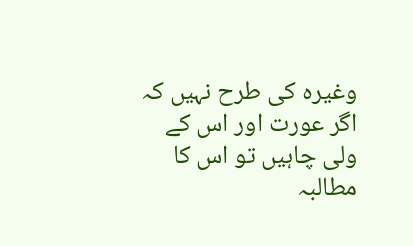وغیرہ کی طرح نہیں کہ اگر عورت اور اس کے ولی چاہیں تو اس کا مطالبہ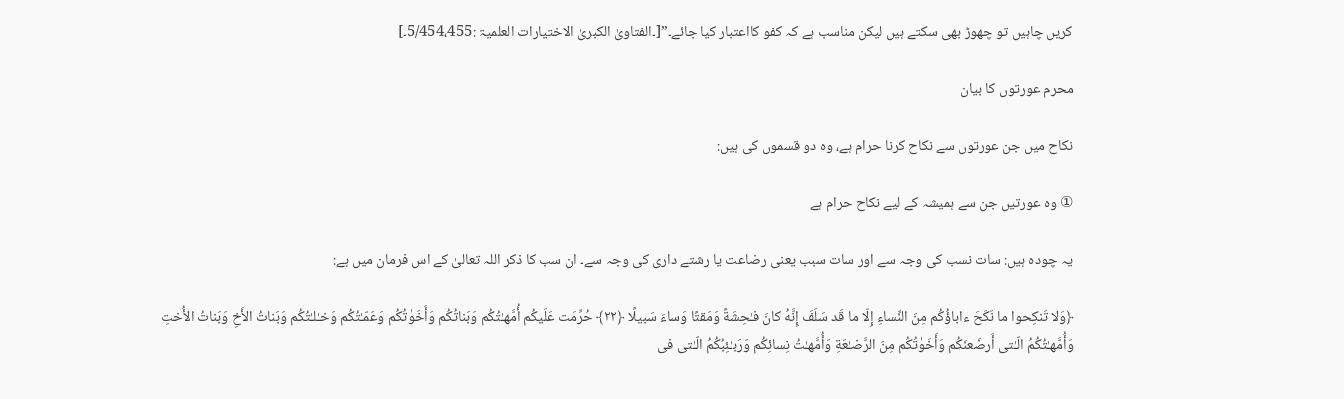کریں چاہیں تو چھوڑ بھی سکتے ہیں لیکن مناسب ہے کہ کفو کااعتبار کیا جائے۔”[۔الفتاویٰ الکبریٰ الاختیارات العلمیۃ :5/454،455۔]

محرم عورتوں کا بیان

نکاح میں جن عورتوں سے نکاح کرنا حرام ہے، وہ دو قسموں کی ہیں:

① وہ عورتیں جن سے ہمیشہ کے لیے نکاح حرام ہے

یہ چودہ ہیں: سات نسب کی وجہ سے اور سات سبب یعنی رضاعت یا رشتے داری کی وجہ سے۔ ان سب کا ذکر اللہ تعالیٰ کے اس فرمان میں ہے:

﴿وَلا تَنكِحوا ما نَكَحَ ءاباؤُكُم مِنَ النِّساءِ إِلّا ما قَد سَلَفَ إِنَّهُ كانَ فـٰحِشَةً وَمَقتًا وَساءَ سَبيلًا ﴿٢٢﴾ حُرِّمَت عَلَيكُم أُمَّهـٰتُكُم وَبَناتُكُم وَأَخَو‌ٰتُكُم وَعَمّـٰتُكُم وَخـٰلـٰتُكُم وَبَناتُ الأَخِ وَبَناتُ الأُختِ وَأُمَّهـٰتُكُمُ الّـٰتى أَرضَعنَكُم وَأَخَو‌ٰتُكُم مِنَ الرَّضـٰعَةِ وَأُمَّهـٰتُ نِسائِكُم وَرَبـٰئِبُكُمُ الّـٰتى فى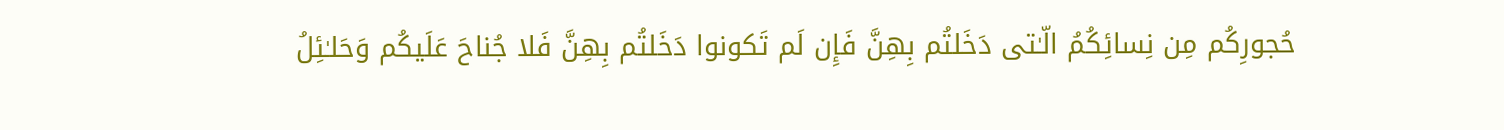حُجورِكُم مِن نِسائِكُمُ الّـٰتى دَخَلتُم بِهِنَّ فَإِن لَم تَكونوا دَخَلتُم بِهِنَّ فَلا جُناحَ عَلَيكُم وَحَلـٰئِلُ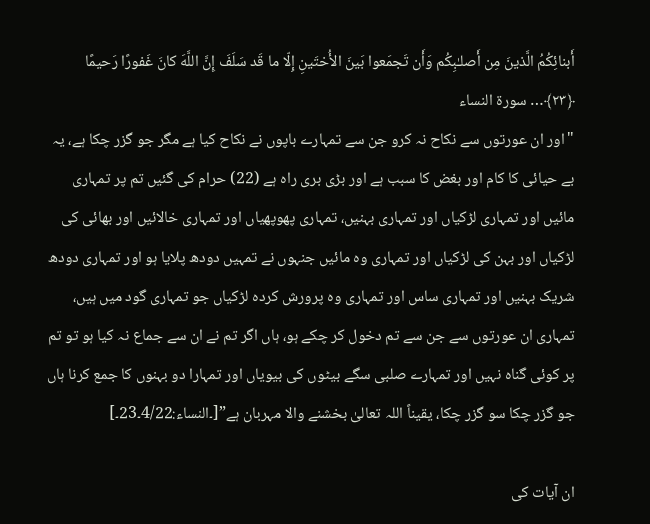أَبنائِكُمُ الَّذينَ مِن أَصلـٰبِكُم وَأَن تَجمَعوا بَينَ الأُختَينِ إِلّا ما قَد سَلَفَ إِنَّ اللَّهَ كانَ غَفورًا رَحيمًا ﴿٢٣﴾… سورة النساء
"اور ان عورتوں سے نکاح نہ کرو جن سے تمہارے باپوں نے نکاح کیا ہے مگر جو گزر چکا ہے، یہ بے حیائی کا کام اور بغض کا سبب ہے اور بڑی بری راه ہے (22) حرام کی گئیں تم پر تمہاری مائیں اور تمہاری لڑکیاں اور تمہاری بہنیں، تمہاری پھوپھیاں اور تمہاری خالائیں اور بھائی کی لڑکیاں اور بہن کی لڑکیاں اور تمہاری وه مائیں جنہوں نے تمہیں دودھ پلایا ہو اور تمہاری دودھ شریک بہنیں اور تمہاری ساس اور تمہاری وه پرورش کرده لڑکیاں جو تمہاری گود میں ہیں، تمہاری ان عورتوں سے جن سے تم دخول کر چکے ہو، ہاں اگر تم نے ان سے جماع نہ کیا ہو تو تم پر کوئی گناه نہیں اور تمہارے صلبی سگے بیٹوں کی بیویاں اور تمہارا دو بہنوں کا جمع کرنا ہاں جو گزر چکا سو گزر چکا، یقیناً اللہ تعالیٰ بخشنے والا مہربان ہے”[۔النساء:4/22۔23۔]

ان آیات کی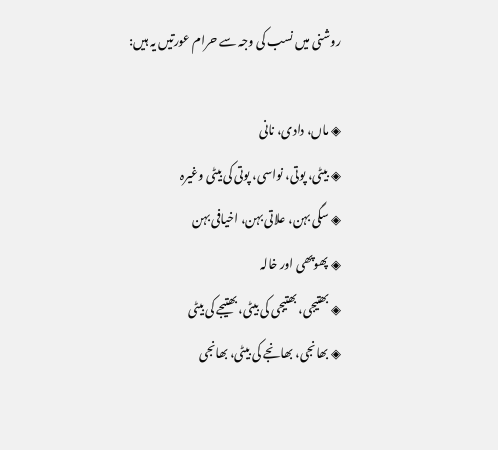روشنی میں نسب کی وجہ سے حرام عورتیں یہ ہیں:

◈ ماں، دادی، نانی
◈ بیٹی، پوتی، نواسی، پوتی کی بیٹی وغیرہ
◈ سگی بہن، علاتی بہن، اخیافی بہن
◈ پھوپھی اور خالہ
◈ بھتیجی، بھتیجی کی بیٹی، بھتیجے کی بیٹی
◈ بھانجی، بھانجے کی بیٹی، بھانجی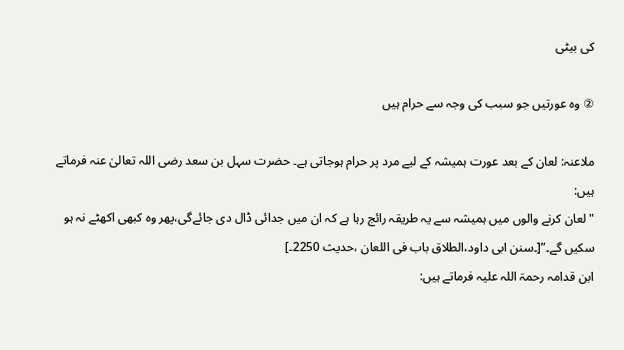کی بیٹی

② وہ عورتیں جو سبب کی وجہ سے حرام ہیں

ملاعنہ: لعان کے بعد عورت ہمیشہ کے لیے مرد پر حرام ہوجاتی ہے۔ حضرت سہل بن سعد رضی اللہ تعالیٰ عنہ فرماتے ہیں:
"لعان کرنے والوں میں ہمیشہ سے یہ طریقہ رائج رہا ہے کہ ان میں جدائی ڈال دی جائےگی،پھر وہ کبھی اکھٹے نہ ہو سکیں گے۔”[۔سنن ابی داود،الطلاق باب فی اللعان ،حدیث 2250۔]
ابن قدامہ رحمۃ اللہ علیہ فرماتے ہیں: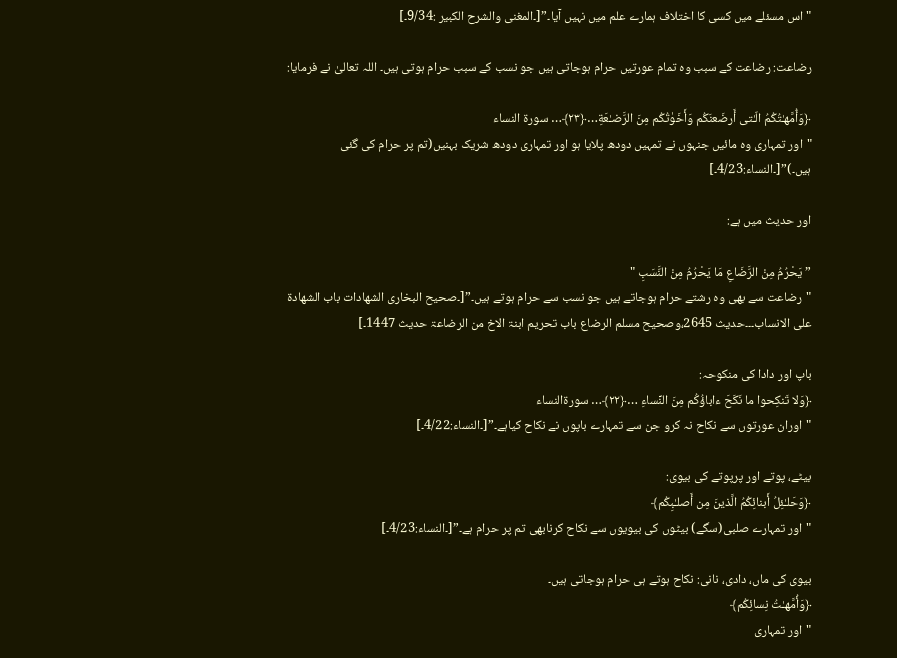"اس مسئلے میں کسی کا اختلاف ہمارے علم میں نہیں آیا۔”[۔المغنی والشرح الکبیر :9/34۔]

رضاعت: رضاعت کے سبب وہ تمام عورتیں حرام ہوجاتی ہیں جو نسب کے سبب حرام ہوتی ہیں۔ اللہ تعالیٰ نے فرمایا:

﴿وَأُمَّهـٰتُكُمُ الّـٰتى أَرضَعنَكُم وَأَخَو‌ٰتُكُم مِنَ الرَّضـٰعَةِ…﴿٢٣﴾… سورة النساء
"اور تمہاری وه مائیں جنہوں نے تمہیں دودھ پلایا ہو اور تمہاری دودھ شریک بہنیں(تم پر حرام کی گئی ہیں۔)”[۔النساء:4/23۔]

اور حدیث میں ہے:

” يَحْرُمُ مِنْ الرَّضَاعِ مَا يَحْرُمُ مِنْ النَّسَبِ "
"رضاعت سے بھی وہ رشتے حرام ہوجاتے ہیں جو نسب سے حرام ہوتے ہیں۔”[۔صحیح البخاری الشھادات باب الشھادۃ علی الانساب۔۔۔حدیث 2645،وصحیح مسلم الرضاع باب تحریم ابنۃ الاخ من الرضاعۃ حدیث 1447۔]

باپ اور دادا کی منکوحہ:
﴿وَلا تَنكِحوا ما نَكَحَ ءاباؤُكُم مِنَ النِّساءِ …﴿٢٢﴾… سورةالنساء
"اوران عورتوں سے نکاح نہ کرو جن سے تمہارے باپوں نے نکاح کیاہے۔”[۔النساء:4/22۔]

بیٹے، پوتے اور پرپوتے کی بیوی:
﴿وَحَلـٰئِلُ أَبنائِكُمُ الَّذينَ مِن أَصلـٰبِكُم﴾
"اور تمہارے صلبی(سگے) بیٹوں کی بیویوں سے نکاح کرنابھی تم پر حرام ہے۔”[۔النساء:4/23۔]

بیوی کی ماں، دادی، نانی: نکاح ہوتے ہی حرام ہوجاتی ہیں۔
﴿وَأُمَّهـٰتُ نِسائِكُم﴾
"اور تمہاری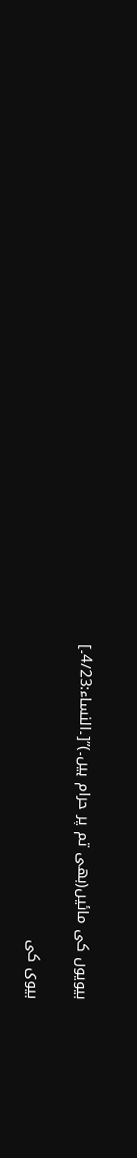بیویوں کی مائیں(بھی تم پر حرام ہیں۔)”[۔النساء:4/23۔]

بیوی کی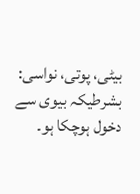بیٹی، پوتی، نواسی: بشرطیکہ بیوی سے دخول ہوچکا ہو۔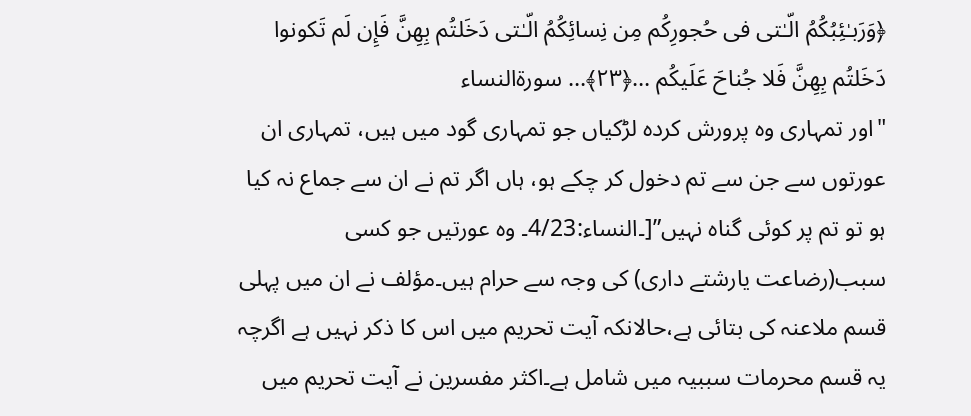﴿وَرَبـٰئِبُكُمُ الّـٰتى فى حُجورِكُم مِن نِسائِكُمُ الّـٰتى دَخَلتُم بِهِنَّ فَإِن لَم تَكونوا دَخَلتُم بِهِنَّ فَلا جُناحَ عَلَيكُم …﴿٢٣﴾… سورةالنساء
"اور تمہاری وه پرورش کرده لڑکیاں جو تمہاری گود میں ہیں، تمہاری ان عورتوں سے جن سے تم دخول کر چکے ہو، ہاں اگر تم نے ان سے جماع نہ کیا ہو تو تم پر کوئی گناه نہیں”[۔النساء:4/23۔ وہ عورتیں جو کسی سبب(رضاعت یارشتے داری) کی وجہ سے حرام ہیں۔مؤلف نے ان میں پہلی قسم ملاعنہ کی بتائی ہے،حالانکہ آیت تحریم میں اس کا ذکر نہیں ہے اگرچہ یہ قسم محرمات سببیہ میں شامل ہے۔اکثر مفسرین نے آیت تحریم میں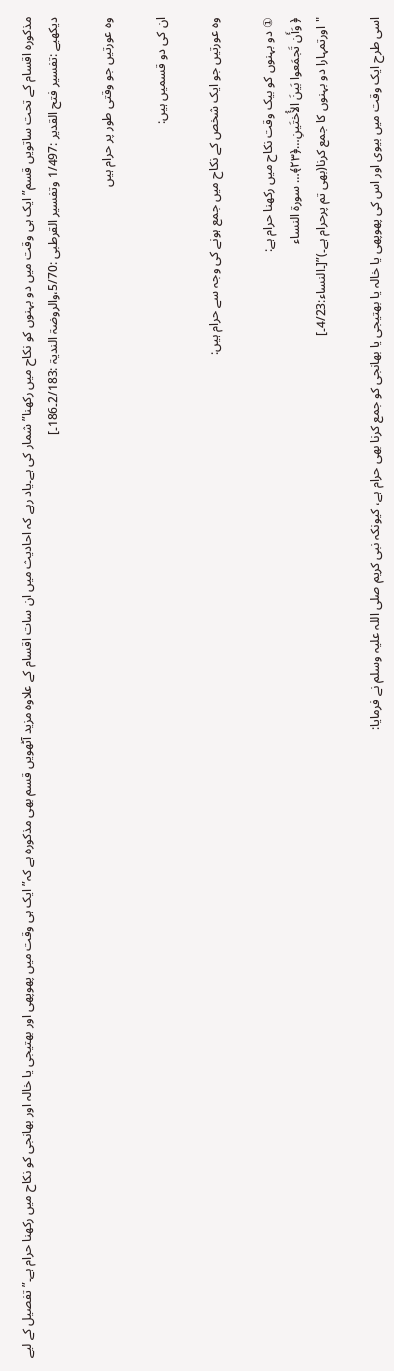مذکورہ اقسام کے تحت ساتویں قسم”ایک ہی وقت میں دو بہنوں کو نکاح میں رکھنا”شمار کی ہے۔یاد رہے کہ احادیث میں ان سات اقسام کے علاوہ مزید آٹھویں قسم بھی مذکورہ ہے کہ”ایک ہی وقت میں پھوپھی اور بھتیجی یا خالہ اور بھانجی کو نکاح میں رکھنا حرام ہے۔”تفصیل کے لیے دیکھیے :تفسیر فتح القدیر :1/497 وتفسیر القرطبی :5/70،والروضۃ الندیۃ :2/183۔186۔]

وہ عورتیں جو وقتی طور پر حرام ہیں

ان کی دو قسمیں ہیں:

وہ عورتیں جو ایک شخص کے نکاح میں جمع ہونے کی وجہ سے حرام ہیں:

① دو بہنوں کو بیک وقت نکاح میں رکھنا حرام ہے:
﴿ وَأَن تَجمَعوا بَينَ الأُختَينِ…﴿٢٣﴾… سورة النساء
"اورتمہارا دو بہنوں کا جمع کرنا(بھی تم پرحرام ہے۔)”[۔النساء:4/23۔]

اسی طرح ایک وقت میں بیوی اور اس کی پھوپھی یا خالہ یا بھتیجی یا بھانجی کو جمع کرنا بھی حرام ہے، کیونکہ نبی کریم صلی اللہ علیہ وسلم نے فرمایا: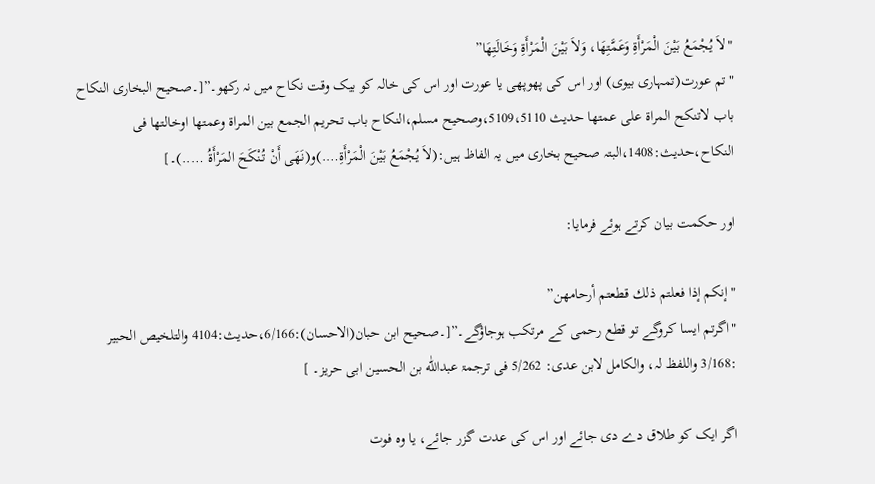"لاَ يُجْمَعُ بَيْنَ الْمَرْأَةِ وَعَمَّتِهَا، وَلاَ بَيْنَ الْمَرْأَةِ وَخَالَتِهَا”
"تم عورت(تمہاری بیوی) اور اس کی پھوپھی یا عورت اور اس کی خالہ کو بیک وقت نکاح میں نہ رکھو۔”[۔صحیح البخاری النکاح باب لاتنکح المراۃ علی عمتھا حدیث 5109،5110،وصحیح مسلم،النکاح باب تحریم الجمع بین المراۃ وعمتھا اوخالتھا فی النکاح،حدیث:1408،البتہ صحیح بخاری میں یہ الفاظ ہیں:(لاَ يُجْمَعُ بَيْنَ الْمَرْأَةِ….)و(نَهَى أَنْ تُنْكَحَ المَرْأَةُ …..)۔]

اور حکمت بیان کرتے ہوئے فرمایا:

"إنكم إذا فعلتم ذلك قطعتم أرحامهن”
"اگرتم ایسا کروگے تو قطع رحمی کے مرتکب ہوجاؤگے۔”[۔صحیح ابن حبان(الاحسان):6/166،حدیث:4104 والتلخیص الحبیر :3/168 واللفظ لہ، والکامل لابن عدی: 5/262 فی ترجمۃ عبداللّٰه بن الحسین ابی حریز۔ ]

اگر ایک کو طلاق دے دی جائے اور اس کی عدت گزر جائے، یا وہ فوت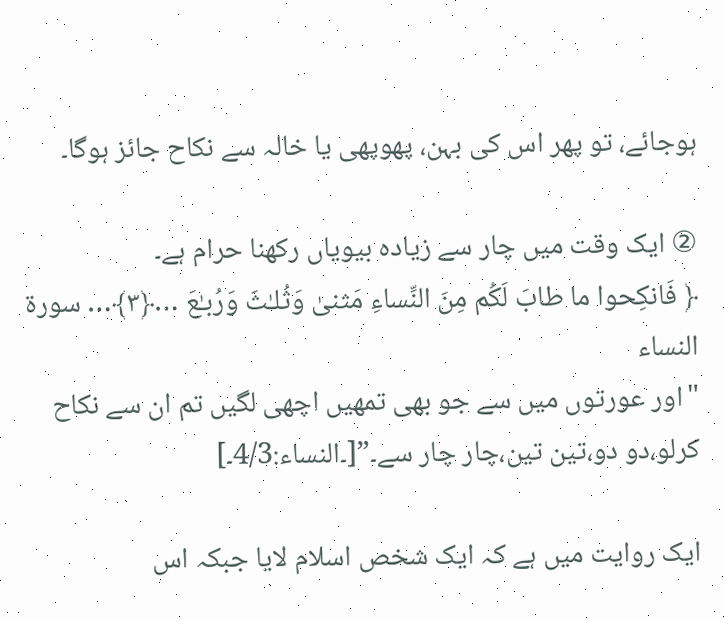ہوجائے، تو پھر اس کی بہن، پھوپھی یا خالہ سے نکاح جائز ہوگا۔

② ایک وقت میں چار سے زیادہ بیویاں رکھنا حرام ہے۔
﴿ فَانكِحوا ما طابَ لَكُم مِنَ النِّساءِ مَثنىٰ وَثُلـٰثَ وَرُبـٰعَ …﴿٣﴾… سورة النساء
"اور عورتوں میں سے جو بھی تمھیں اچھی لگیں تم ان سے نکاح کرلو،دو دو،تین تین،چار چار سے۔”[۔النساء:4/3۔]

ایک روایت میں ہے کہ ایک شخص اسلام لایا جبکہ اس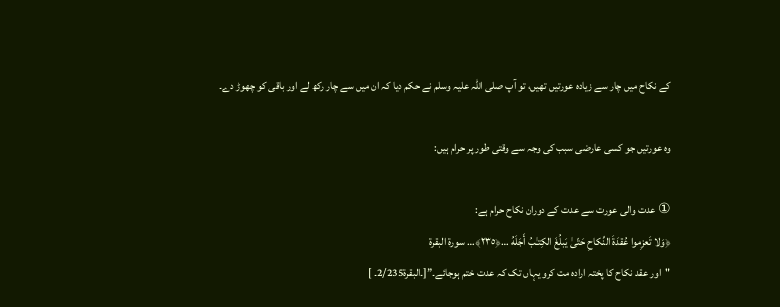کے نکاح میں چار سے زیادہ عورتیں تھیں، تو آپ صلی اللہ علیہ وسلم نے حکم دیا کہ ان میں سے چار رکھ لے اور باقی کو چھوڑ دے۔

وہ عورتیں جو کسی عارضی سبب کی وجہ سے وقتی طور پر حرام ہیں:

① عدت والی عورت سے عدت کے دوران نکاح حرام ہے:
﴿وَلا تَعزِموا عُقدَةَ النِّكاحِ حَتّىٰ يَبلُغَ الكِتـٰبُ أَجَلَهُ …﴿٢٣٥﴾… سورة البقرة
"اور عقد نکاح کا پختہ ارادہ مت کرو یہاں تک کہ عدت ختم ہوجائے۔”[۔البقرۃ2/235۔ ]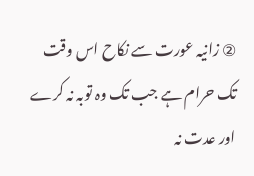② زانیہ عورت سے نکاح اس وقت تک حرام ہے جب تک وہ توبہ نہ کرے اور عدت نہ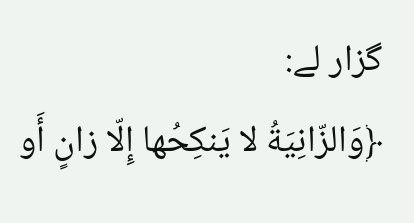گزار لے:
﴿وَالزّانِيَةُ لا يَنكِحُها إِلّا زانٍ أَو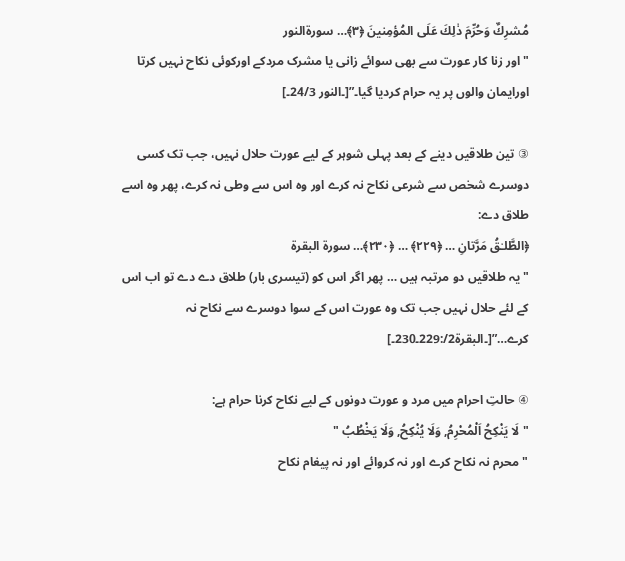مُشرِكٌ وَحُرِّمَ ذ‌ٰلِكَ عَلَى المُؤمِنينَ ﴿٣﴾… سورةالنور
"اور زنا کار عورت سے بھی سوائے زانی یا مشرک مردکے اورکوئی نکاح نہیں کرتا اورایمان والوں پر یہ حرام کردیا گیا۔”[۔النور 24/3۔]

③ تین طلاقیں دینے کے بعد پہلی شوہر کے لیے عورت حلال نہیں، جب تک کسی دوسرے شخص سے شرعی نکاح نہ کرے اور وہ اس سے وطی نہ کرے، پھر وہ اسے طلاق دے:
﴿الطَّلـٰقُ مَرَّتانِ … ﴿٢٢٩﴾ … ﴿٢٣٠﴾… سورة البقرة
"یہ طلاقیں دو مرتبہ ہیں … پھر اگر اس کو (تیسری بار) طلاق دے دے تو اب اس کے لئے حلال نہیں جب تک وه عورت اس کے سوا دوسرے سے نکاح نہ کرے…”[۔البقرۃ2/:229۔230۔]

④ حالتِ احرام میں مرد و عورت دونوں کے لیے نکاح کرنا حرام ہے:
"لَا يَنْكِحُ اَلْمُحْرِمُ, وَلَا يُنْكِحُ, وَلَا يَخْطُبُ "
"محرم نہ نکاح کرے اور نہ کروائے اور نہ پیغام نکاح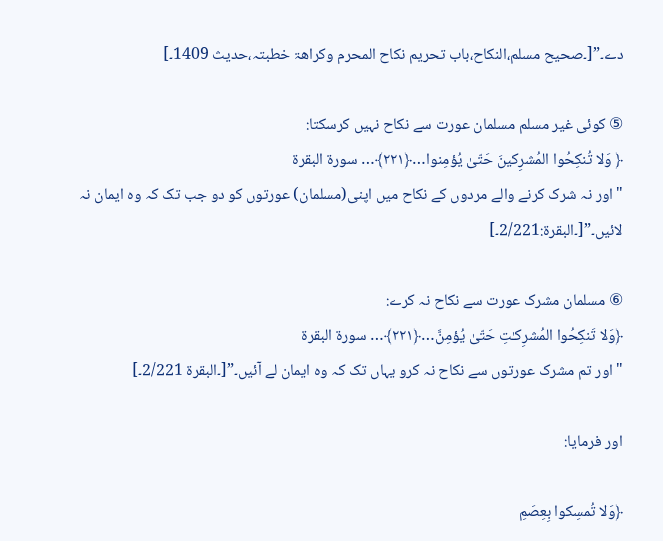دے۔”[۔صحیح مسلم،النکاح،باب تحریم نکاح المحرم وکراھۃ خطبتہ،حدیث 1409۔]

⑤ کوئی غیر مسلم مسلمان عورت سے نکاح نہیں کرسکتا:
﴿ وَلا تُنكِحُوا المُشرِكينَ حَتّىٰ يُؤمِنوا…﴿٢٢١﴾… سورة البقرة
"اور نہ شرک کرنے والے مردوں کے نکاح میں اپنی(مسلمان) عورتوں کو دو جب تک کہ وہ ایمان نہ لائیں۔”[۔البقرۃ:2/221۔]

⑥ مسلمان مشرک عورت سے نکاح نہ کرے:
﴿وَلا تَنكِحُوا المُشرِكـٰتِ حَتّىٰ يُؤمِنَّ…﴿٢٢١﴾… سورة البقرة
"اور تم مشرک عورتوں سے نکاح نہ کرو یہاں تک کہ وہ ایمان لے آئیں۔”[۔البقرۃ 2/221۔]

اور فرمایا:

﴿وَلا تُمسِكوا بِعِصَمِ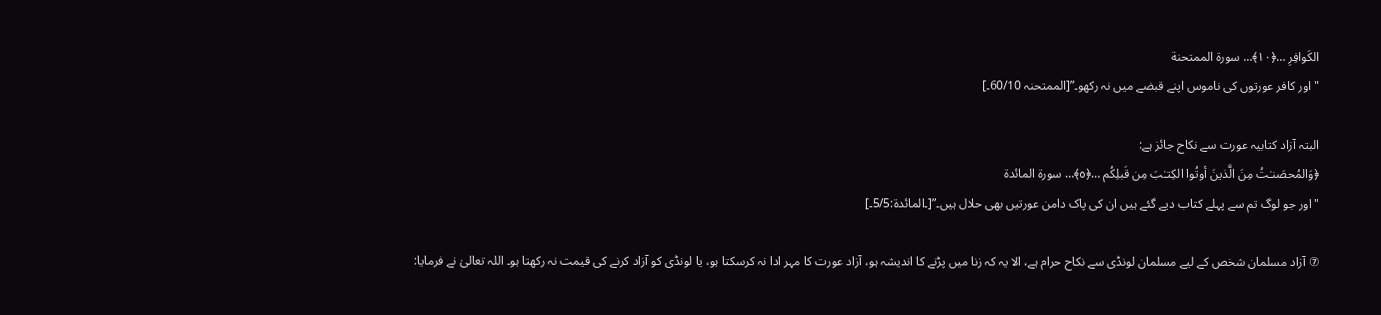الكَوافِرِ …﴿١٠﴾… سورة الممتحنة
"اور کافر عورتوں کی ناموس اپنے قبضے میں نہ رکھو۔”[الممتحنہ 60/10۔]

البتہ آزاد کتابیہ عورت سے نکاح جائز ہے:
﴿وَالمُحصَنـٰتُ مِنَ الَّذينَ أوتُوا الكِتـٰبَ مِن قَبلِكُم …﴿٥﴾… سورة المائدة
"اور جو لوگ تم سے پہلے کتاب دیے گئے ہیں ان کی پاک دامن عورتیں بھی حلال ہیں۔”[۔المائدۃ:5/5۔]

⑦ آزاد مسلمان شخص کے لیے مسلمان لونڈی سے نکاح حرام ہے، الا یہ کہ زنا میں پڑنے کا اندیشہ ہو، آزاد عورت کا مہر ادا نہ کرسکتا ہو، یا لونڈی کو آزاد کرنے کی قیمت نہ رکھتا ہو۔ اللہ تعالیٰ نے فرمایا: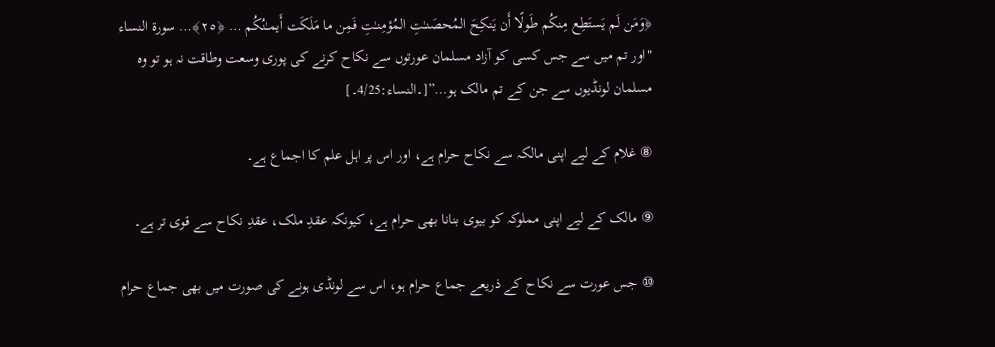﴿وَمَن لَم يَستَطِع مِنكُم طَولًا أَن يَنكِحَ المُحصَنـٰتِ المُؤمِنـٰتِ فَمِن ما مَلَكَت أَيمـٰنُكُم … ﴿٢٥﴾… سورة النساء
"اور تم میں سے جس کسی کو آزاد مسلمان عورتوں سے نکاح کرنے کی پوری وسعت وطاقت نہ ہو تو وه مسلمان لونڈیوں سے جن کے تم مالک ہو…”[۔النساء:4/25۔]

⑧ غلام کے لیے اپنی مالکہ سے نکاح حرام ہے، اور اس پر اہل علم کا اجماع ہے۔

⑨ مالک کے لیے اپنی مملوکہ کو بیوی بنانا بھی حرام ہے، کیونکہ عقدِ ملک، عقدِ نکاح سے قوی تر ہے۔

⑩ جس عورت سے نکاح کے ذریعے جماع حرام ہو، اس سے لونڈی ہونے کی صورت میں بھی جماع حرام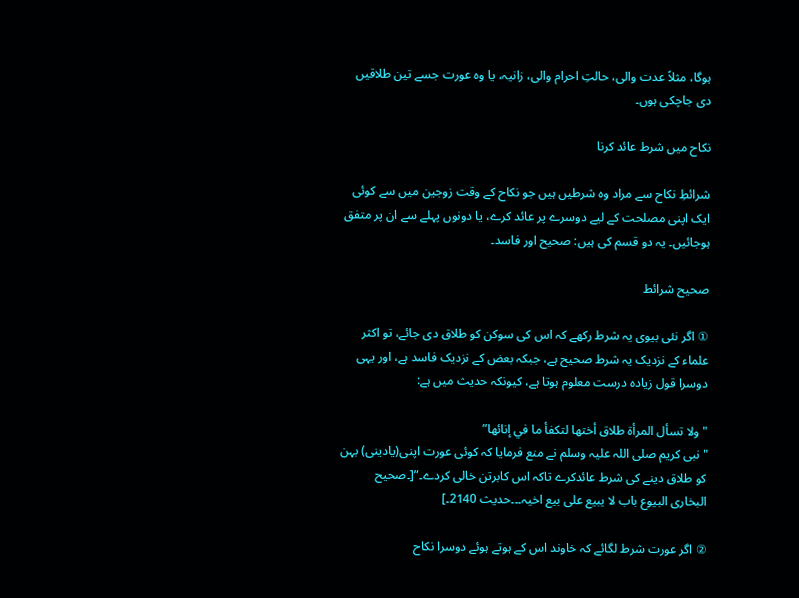ہوگا، مثلاً عدت والی، حالتِ احرام والی، زانیہ، یا وہ عورت جسے تین طلاقیں دی جاچکی ہوں۔

نکاح میں شرط عائد کرنا

شرائطِ نکاح سے مراد وہ شرطیں ہیں جو نکاح کے وقت زوجین میں سے کوئی ایک اپنی مصلحت کے لیے دوسرے پر عائد کرے، یا دونوں پہلے سے ان پر متفق ہوجائیں۔ یہ دو قسم کی ہیں: صحیح اور فاسد۔

صحیح شرائط

① اگر نئی بیوی یہ شرط رکھے کہ اس کی سوکن کو طلاق دی جائے، تو اکثر علماء کے نزدیک یہ شرط صحیح ہے، جبکہ بعض کے نزدیک فاسد ہے، اور یہی دوسرا قول زیادہ درست معلوم ہوتا ہے، کیونکہ حدیث میں ہے:

"ولا تسأل المرأة طلاق أختها لتكفأ ما في إنائها”
"نبی کریم صلی اللہ علیہ وسلم نے منع فرمایا کہ کوئی عورت اپنی(یادینی) بہن کو طلاق دینے کی شرط عائدکرے تاکہ اس کابرتن خالی کردے۔”[۔صحیح البخاری البیوع باب لا یبیع علی بیع اخیہ۔۔۔حدیث 2140۔]

② اگر عورت شرط لگائے کہ خاوند اس کے ہوتے ہوئے دوسرا نکاح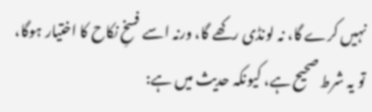نہیں کرے گا، نہ لونڈی رکھے گا، ورنہ اسے فسخِ نکاح کا اختیار ہوگا، تو یہ شرط صحیح ہے، کیونکہ حدیث میں ہے: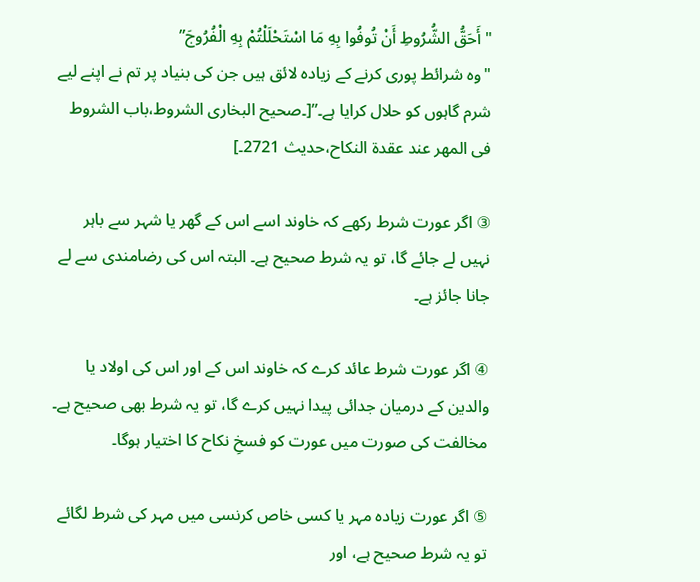"أَحَقُّ الشُّرُوطِ أَنْ تُوفُوا بِهِ مَا اسْتَحْلَلْتُمْ بِهِ الْفُرُوجَ”
"وہ شرائط پوری کرنے کے زیادہ لائق ہیں جن کی بنیاد پر تم نے اپنے لیے شرم گاہوں کو حلال کرایا ہے۔”[۔صحیح البخاری الشروط،باب الشروط فی المھر عند عقدۃ النکاح،حدیث 2721۔]

③ اگر عورت شرط رکھے کہ خاوند اسے اس کے گھر یا شہر سے باہر نہیں لے جائے گا، تو یہ شرط صحیح ہے۔ البتہ اس کی رضامندی سے لے جانا جائز ہے۔

④ اگر عورت شرط عائد کرے کہ خاوند اس کے اور اس کی اولاد یا والدین کے درمیان جدائی پیدا نہیں کرے گا، تو یہ شرط بھی صحیح ہے۔ مخالفت کی صورت میں عورت کو فسخِ نکاح کا اختیار ہوگا۔

⑤ اگر عورت زیادہ مہر یا کسی خاص کرنسی میں مہر کی شرط لگائے تو یہ شرط صحیح ہے، اور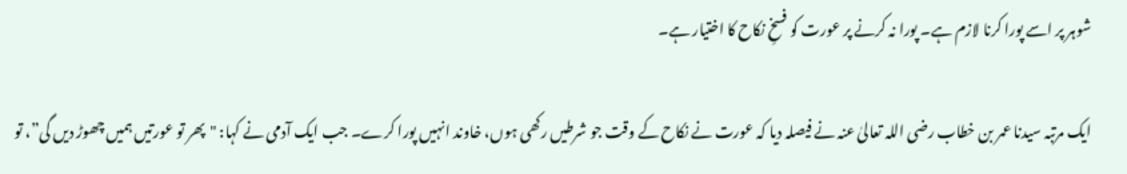شوہر پر اسے پورا کرنا لازم ہے۔ پورا نہ کرنے پر عورت کو فسخِ نکاح کا اختیار ہے۔

ایک مرتبہ سیدنا عمر بن خطاب رضی اللہ تعالیٰ عنہ نے فیصلہ دیا کہ عورت نے نکاح کے وقت جو شرطیں رکھی ہوں، خاوند انہیں پورا کرے۔ جب ایک آدمی نے کہا: "پھر تو عورتیں ہمیں چھوڑ دیں گی”، تو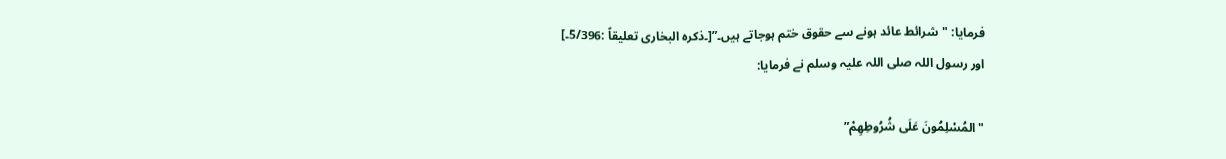فرمایا: "شرائط عائد ہونے سے حقوق ختم ہوجاتے ہیں۔”[۔ذکرہ البخاری تعلیقاً :5/396۔]
اور رسول اللہ صلی اللہ علیہ وسلم نے فرمایا:

"المُسْلِمُونَ عَلَى شُرُوطِهِمْ”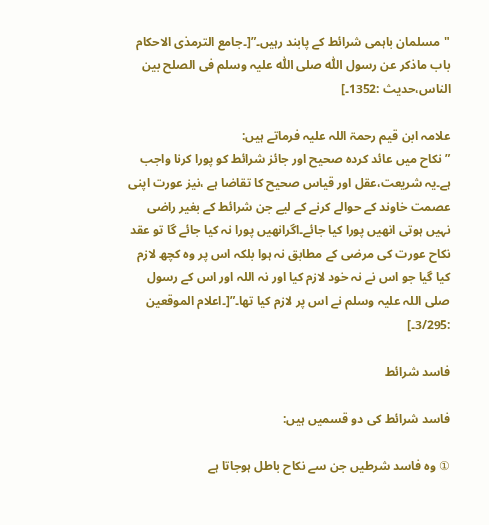"مسلمان باہمی شرائط کے پابند رہیں۔”[۔جامع الترمذی الاحکام باب ماذکر عن رسول اللّٰه صلی اللّٰه علیہ وسلم فی الصلح بین الناس،حدیث :1352۔]

علامہ ابن قیم رحمۃ اللہ علیہ فرماتے ہیں:
” نکاح میں عائد کردہ صحیح اور جائز شرائط کو پورا کرنا واجب ہے۔یہ شریعت،عقل اور قیاس صحیح کا تقاضا ہے ،نیز عورت اپنی عصمت خاوند کے حوالے کرنے کے لیے جن شرائط کے بغیر راضی نہیں ہوتی انھیں پورا کیا جائے۔اگرانھیں پورا نہ کیا جائے گا تو عقد نکاح عورت کی مرضی کے مطابق نہ ہوا بلکہ اس پر وہ کچھ لازم کیا گیا جو اس نے نہ خود لازم کیا اور نہ اللہ اور اس کے رسول صلی اللہ علیہ وسلم نے اس پر لازم کیا تھا۔”[۔اعلام الموقعین :3/295۔]

فاسد شرائط

فاسد شرائط کی دو قسمیں ہیں:

① وہ فاسد شرطیں جن سے نکاح باطل ہوجاتا ہے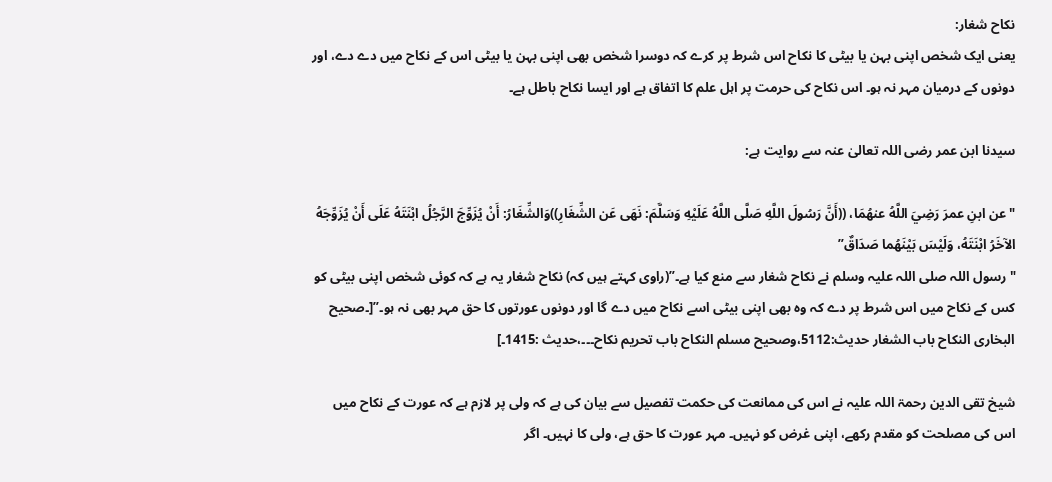نکاح شغار:
یعنی ایک شخص اپنی بہن یا بیٹی کا نکاح اس شرط پر کرے کہ دوسرا شخص بھی اپنی بہن یا بیٹی اس کے نکاح میں دے دے، اور دونوں کے درمیان مہر نہ ہو۔ اس نکاح کی حرمت پر اہل علم کا اتفاق ہے اور ایسا نکاح باطل ہے۔

سیدنا ابن عمر رضی اللہ تعالیٰ عنہ سے روایت ہے:

"عن ابنِ عمرَ رَضِيَ اللَّهُ عنهُمَا، ((أَنَّ رَسُولَ اللَّهِ صَلَّى اللَّهُ عَلَيْهِ وَسَلَّمَ: نَهَى عَن الشِّغَارِ))وَالشِّغَارُ: أَنْ يُزَوِّجَ الرَّجُلُ ابْنَتَهُ عَلَى أَنْ يُزَوِّجَهُ الآخَرُ ابْنَتَهُ، وَلَيْسَ بَيْنَهُما صَدَاقٌ”
"رسول اللہ صلی اللہ علیہ وسلم نے نکاح شغار سے منع کیا ہے۔”(راوی کہتے ہیں کہ) نکاح شغار یہ ہے کہ کوئی شخص اپنی بیٹی کو کس کے نکاح میں اس شرط پر دے کہ وہ بھی اپنی بیٹی اسے نکاح میں دے گا اور دونوں عورتوں کا حق مہر بھی نہ ہو۔”[۔صحیح البخاری النکاح باب الشغار حدیث:5112،وصحیح مسلم النکاح باب تحریم نکاح۔۔۔،حدیث :1415۔]

شیخ تقی الدین رحمۃ اللہ علیہ نے اس کی ممانعت کی حکمت تفصیل سے بیان کی ہے کہ ولی پر لازم ہے کہ عورت کے نکاح میں اس کی مصلحت کو مقدم رکھے، اپنی غرض کو نہیں۔ مہر عورت کا حق ہے، ولی کا نہیں۔ اگر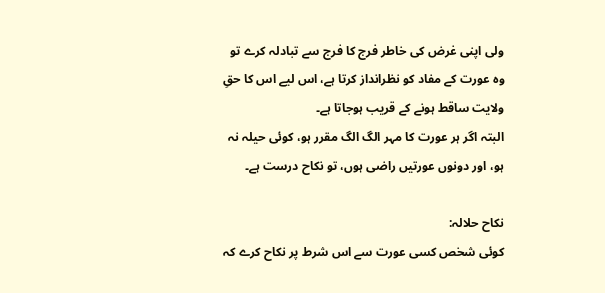ولی اپنی غرض کی خاطر فرج کا فرج سے تبادلہ کرے تو وہ عورت کے مفاد کو نظرانداز کرتا ہے، اس لیے اس کا حقِ ولایت ساقط ہونے کے قریب ہوجاتا ہے۔
البتہ اگر ہر عورت کا مہر الگ الگ مقرر ہو، کوئی حیلہ نہ ہو، اور دونوں عورتیں راضی ہوں، تو نکاح درست ہے۔

نکاح حلالہ:
کوئی شخص کسی عورت سے اس شرط پر نکاح کرے کہ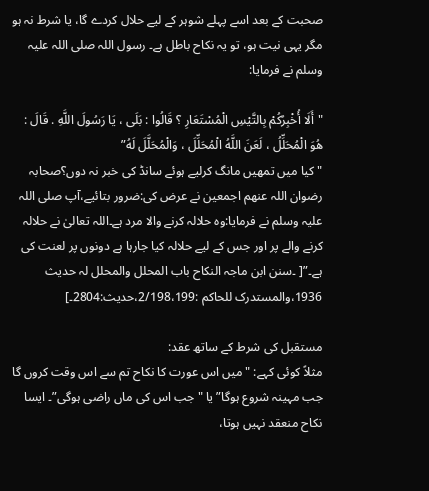صحبت کے بعد اسے پہلے شوہر کے لیے حلال کردے گا، یا شرط نہ ہو مگر یہی نیت ہو، تو یہ نکاح باطل ہے۔ رسول اللہ صلی اللہ علیہ وسلم نے فرمایا:

"أَلَا أُخْبِرُكُمْ بِالتَّيْسِ الْمُسْتَعَارِ ؟ قَالُوا : بَلَى ، يَا رَسُولَ اللَّهِ . قَالَ : هُوَ الْمُحَلِّلُ ، لَعَنَ اللَّهُ الْمُحَلِّلَ ، وَالْمُحَلَّلَ لَهُ”
"کیا میں تمھیں مانگ کرلیے ہوئے سانڈ کی خبر نہ دوں؟صحابہ رضوان اللہ عنھم اجمعین نے عرض کی:ضرور بتائیے،آپ صلی اللہ علیہ وسلم نے فرمایا:وہ حلالہ کرنے والا مرد ہے۔اللہ تعالیٰ نے حلالہ کرنے والے پر اور جس کے لیے حلالہ کیا جارہا ہے دونوں پر لعنت کی ہے۔”[ ۔سنن ابن ماجہ النکاح باب المحلل والمحلل لہ حدیث 1936،والمستدرک للحاکم :2/198،199،حدیث:2804۔]

مستقبل کی شرط کے ساتھ عقد:
مثلاً کوئی کہے: "میں اس عورت کا نکاح تم سے اس وقت کروں گا جب مہینہ شروع ہوگا” یا "جب اس کی ماں راضی ہوگی”۔ ایسا نکاح منعقد نہیں ہوتا،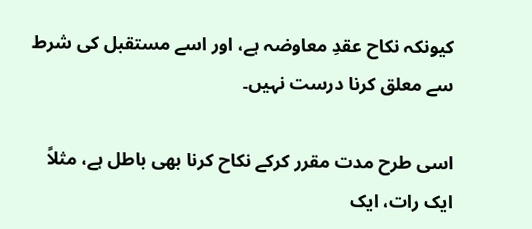کیونکہ نکاح عقدِ معاوضہ ہے، اور اسے مستقبل کی شرط سے معلق کرنا درست نہیں۔

اسی طرح مدت مقرر کرکے نکاح کرنا بھی باطل ہے، مثلاً ایک رات، ایک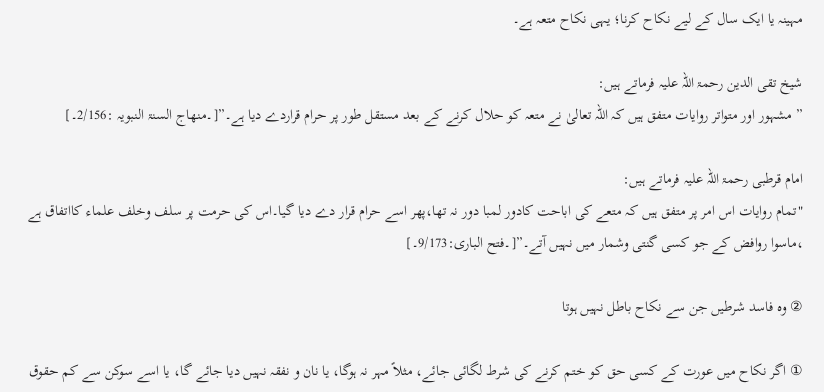مہینہ یا ایک سال کے لیے نکاح کرنا؛ یہی نکاح متعہ ہے۔

شیخ تقی الدین رحمۃ اللہ علیہ فرماتے ہیں:
” مشہور اور متواتر روایات متفق ہیں کہ اللہ تعالیٰ نے متعہ کو حلال کرنے کے بعد مستقل طور پر حرام قراردے دیا ہے۔”[۔منھاج السنۃ النبویہ :2/156۔]

امام قرطبی رحمۃ اللہ علیہ فرماتے ہیں:
"تمام روایات اس امر پر متفق ہیں کہ متعے کی اباحت کادور لمبا دور نہ تھا،پھر اسے حرام قرار دے دیا گیا۔اس کی حرمت پر سلف وخلف علماء کااتفاق ہے ،ماسوا روافض کے جو کسی گنتی وشمار میں نہیں آتے۔”[۔فتح الباری:9/173۔]

② وہ فاسد شرطیں جن سے نکاح باطل نہیں ہوتا

① اگر نکاح میں عورت کے کسی حق کو ختم کرنے کی شرط لگائی جائے، مثلاً مہر نہ ہوگا، یا نان و نفقہ نہیں دیا جائے گا، یا اسے سوکن سے کم حقوق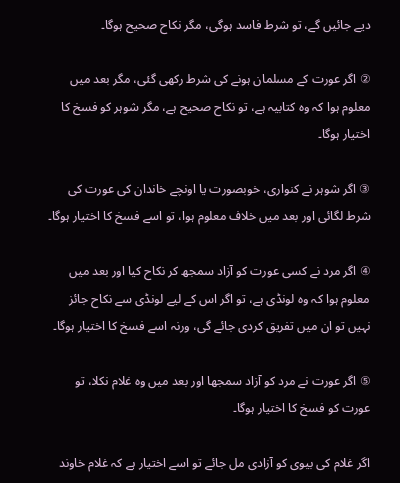دیے جائیں گے، تو شرط فاسد ہوگی، مگر نکاح صحیح ہوگا۔

② اگر عورت کے مسلمان ہونے کی شرط رکھی گئی، مگر بعد میں معلوم ہوا کہ وہ کتابیہ ہے، تو نکاح صحیح ہے، مگر شوہر کو فسخ کا اختیار ہوگا۔

③ اگر شوہر نے کنواری، خوبصورت یا اونچے خاندان کی عورت کی شرط لگائی اور بعد میں خلاف معلوم ہوا، تو اسے فسخ کا اختیار ہوگا۔

④ اگر مرد نے کسی عورت کو آزاد سمجھ کر نکاح کیا اور بعد میں معلوم ہوا کہ وہ لونڈی ہے، تو اگر اس کے لیے لونڈی سے نکاح جائز نہیں تو ان میں تفریق کردی جائے گی، ورنہ اسے فسخ کا اختیار ہوگا۔

⑤ اگر عورت نے مرد کو آزاد سمجھا اور بعد میں وہ غلام نکلا، تو عورت کو فسخ کا اختیار ہوگا۔

اگر غلام کی بیوی کو آزادی مل جائے تو اسے اختیار ہے کہ غلام خاوند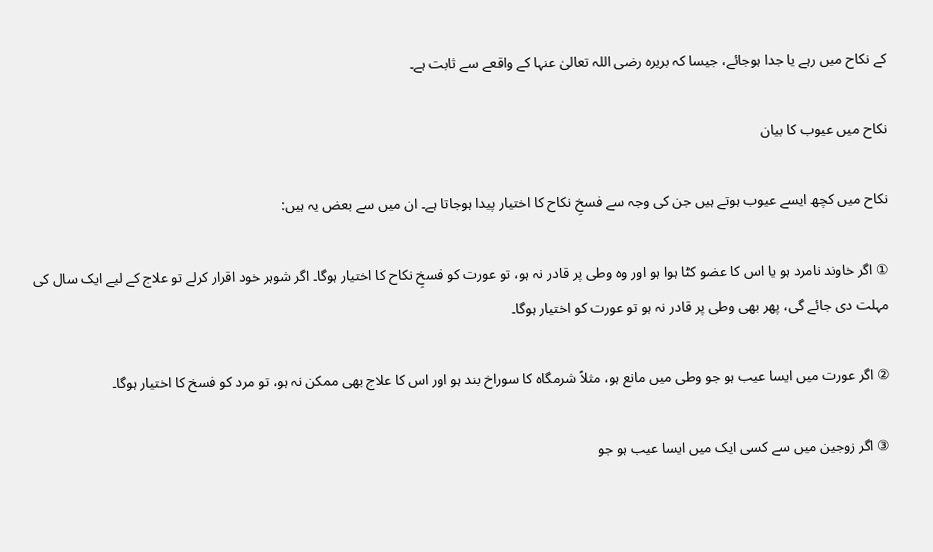کے نکاح میں رہے یا جدا ہوجائے، جیسا کہ بریرہ رضی اللہ تعالیٰ عنہا کے واقعے سے ثابت ہے۔

نکاح میں عیوب کا بیان

نکاح میں کچھ ایسے عیوب ہوتے ہیں جن کی وجہ سے فسخِ نکاح کا اختیار پیدا ہوجاتا ہے۔ ان میں سے بعض یہ ہیں:

① اگر خاوند نامرد ہو یا اس کا عضو کٹا ہوا ہو اور وہ وطی پر قادر نہ ہو، تو عورت کو فسخِ نکاح کا اختیار ہوگا۔ اگر شوہر خود اقرار کرلے تو علاج کے لیے ایک سال کی مہلت دی جائے گی، پھر بھی وطی پر قادر نہ ہو تو عورت کو اختیار ہوگا۔

② اگر عورت میں ایسا عیب ہو جو وطی میں مانع ہو، مثلاً شرمگاہ کا سوراخ بند ہو اور اس کا علاج بھی ممکن نہ ہو، تو مرد کو فسخ کا اختیار ہوگا۔

③ اگر زوجین میں سے کسی ایک میں ایسا عیب ہو جو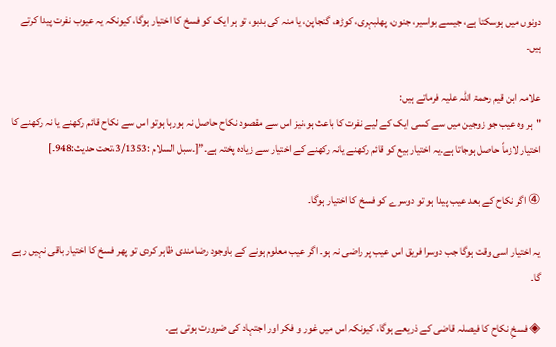دونوں میں ہوسکتا ہے، جیسے بواسیر، جنون، پھلبہری، کوڑھ، گنجاپن، یا منہ کی بدبو، تو ہر ایک کو فسخ کا اختیار ہوگا، کیونکہ یہ عیوب نفرت پیدا کرتے ہیں۔

علامہ ابن قیم رحمۃ اللہ علیہ فرماتے ہیں:
"ہر وہ عیب جو زوجین میں سے کسی ایک کے لیے نفرت کا باعث ہو،نیز اس سے مقصود نکاح حاصل نہ ہورہا ہوتو اس سے نکاح قائم رکھنے یا نہ رکھنے کا اختیار لازماً حاصل ہوجاتا ہے۔یہ اختیار بیع کو قائم رکھنے یانہ رکھنے کے اختیار سے زیادہ پختہ ہے۔”[۔سبل السلام :3/1353،تحت حدیث:948۔]

④ اگر نکاح کے بعد عیب پیدا ہو تو دوسرے کو فسخ کا اختیار ہوگا۔

یہ اختیار اسی وقت ہوگا جب دوسرا فریق اس عیب پر راضی نہ ہو۔ اگر عیب معلوم ہونے کے باوجود رضامندی ظاہر کردی تو پھر فسخ کا اختیار باقی نہیں رہے گا۔

◈ فسخِ نکاح کا فیصلہ قاضی کے ذریعے ہوگا، کیونکہ اس میں غور و فکر اور اجتہاد کی ضرورت ہوتی ہے۔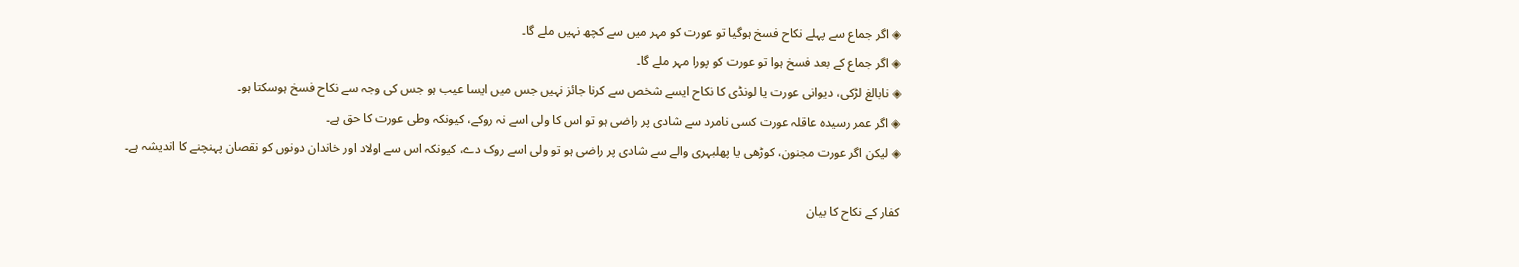◈ اگر جماع سے پہلے نکاح فسخ ہوگیا تو عورت کو مہر میں سے کچھ نہیں ملے گا۔
◈ اگر جماع کے بعد فسخ ہوا تو عورت کو پورا مہر ملے گا۔
◈ نابالغ لڑکی، دیوانی عورت یا لونڈی کا نکاح ایسے شخص سے کرنا جائز نہیں جس میں ایسا عیب ہو جس کی وجہ سے نکاح فسخ ہوسکتا ہو۔
◈ اگر عمر رسیدہ عاقلہ عورت کسی نامرد سے شادی پر راضی ہو تو اس کا ولی اسے نہ روکے، کیونکہ وطی عورت کا حق ہے۔
◈ لیکن اگر عورت مجنون، کوڑھی یا پھلبہری والے سے شادی پر راضی ہو تو ولی اسے روک دے، کیونکہ اس سے اولاد اور خاندان دونوں کو نقصان پہنچنے کا اندیشہ ہے۔

کفار کے نکاح کا بیان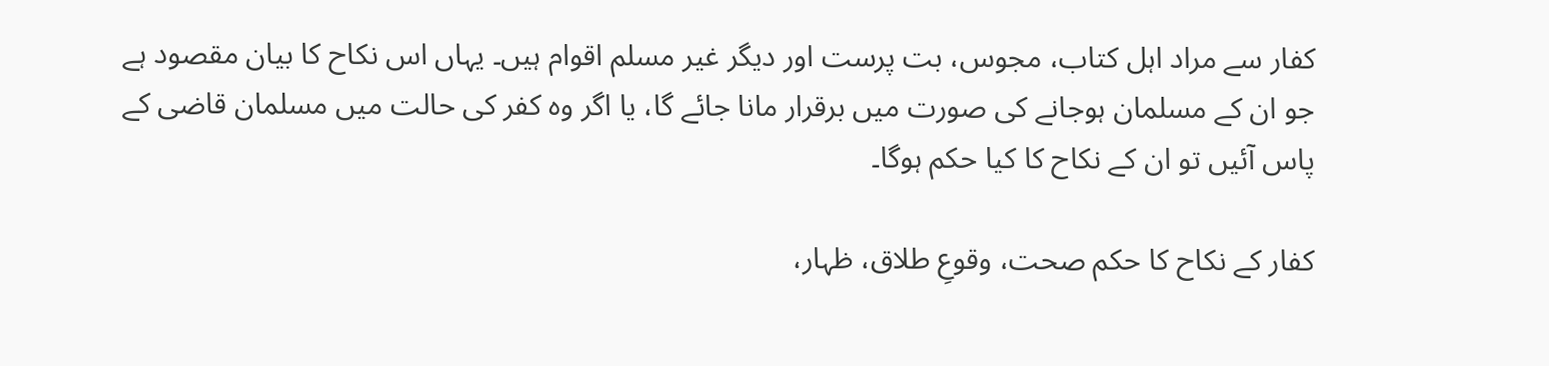کفار سے مراد اہل کتاب، مجوس، بت پرست اور دیگر غیر مسلم اقوام ہیں۔ یہاں اس نکاح کا بیان مقصود ہے جو ان کے مسلمان ہوجانے کی صورت میں برقرار مانا جائے گا، یا اگر وہ کفر کی حالت میں مسلمان قاضی کے پاس آئیں تو ان کے نکاح کا کیا حکم ہوگا۔

کفار کے نکاح کا حکم صحت، وقوعِ طلاق، ظہار،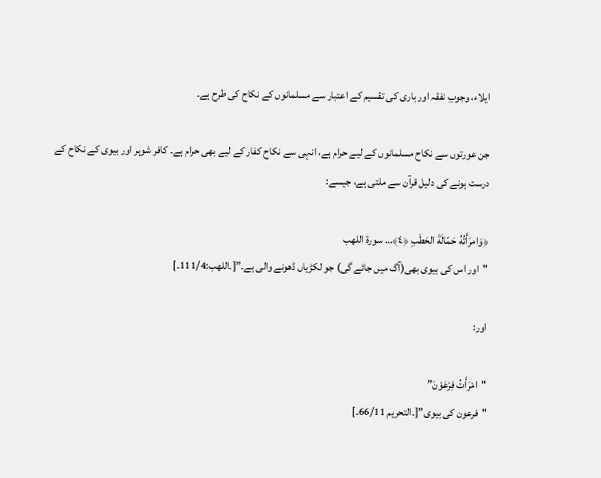ایلاء، وجوبِ نفقہ اور باری کی تقسیم کے اعتبار سے مسلمانوں کے نکاح کی طرح ہے۔

جن عورتوں سے نکاح مسلمانوں کے لیے حرام ہے، انہی سے نکاح کفار کے لیے بھی حرام ہے۔ کافر شوہر اور بیوی کے نکاح کے درست ہونے کی دلیل قرآن سے ملتی ہے، جیسے:

﴿وَامرَأَتُهُ حَمّالَةَ الحَطَبِ ﴿٤﴾… سورة اللهب
"اور اس کی بیوی بھی(آگ میں جائے گی) جو لکڑیاں ڈھونے والی ہے۔”[۔اللھب:111/4۔]

اور:

"امْرَأَتُ فِرْعَوْنَ”
"فرعون کی بیوی”[۔التحریم 66/11۔]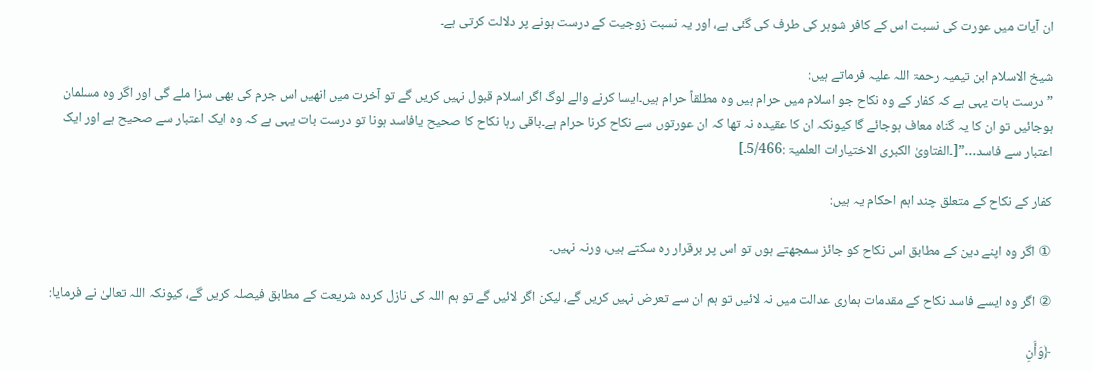ان آیات میں عورت کی نسبت اس کے کافر شوہر کی طرف کی گئی ہے، اور یہ نسبت زوجیت کے درست ہونے پر دلالت کرتی ہے۔

شیخ الاسلام ابن تیمیہ رحمۃ اللہ علیہ فرماتے ہیں:
” درست بات یہی ہے کہ کفار کے وہ نکاح جو اسلام میں حرام ہیں وہ مطلقاً حرام ہیں۔ایسا کرنے والے لوگ اگر اسلام قبول نہیں کریں گے تو آخرت میں انھیں اس جرم کی بھی سزا ملے گی اور اگر وہ مسلمان ہوجائیں تو ان کا یہ گناہ معاف ہوجائے گا کیونکہ ان کا عقیدہ نہ تھا کہ ان عورتوں سے نکاح کرنا حرام ہے۔باقی رہا نکاح کا صحیح یافاسد ہونا تو درست بات یہی ہے کہ وہ ایک اعتبار سے صحیح ہے اور ایک اعتبار سے فاسد…”[۔الفتاویٰ الکبری الاختیارات العلمیۃ :5/466۔]

کفار کے نکاح کے متعلق چند اہم احکام یہ ہیں:

① اگر وہ اپنے دین کے مطابق اس نکاح کو جائز سمجھتے ہوں تو اس پر برقرار رہ سکتے ہیں، ورنہ نہیں۔

② اگر وہ ایسے فاسد نکاح کے مقدمات ہماری عدالت میں نہ لائیں تو ہم ان سے تعرض نہیں کریں گے، لیکن اگر لائیں گے تو ہم اللہ کی نازل کردہ شریعت کے مطابق فیصلہ کریں گے، کیونکہ اللہ تعالیٰ نے فرمایا:

﴿وَأَنِ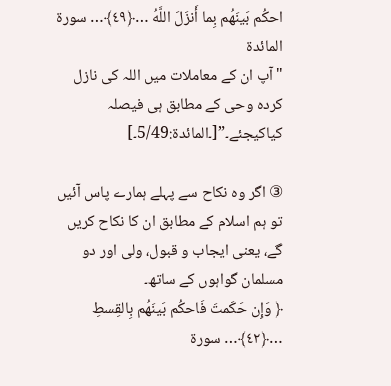احكُم بَينَهُم بِما أَنزَلَ اللَّهُ …﴿٤٩﴾… سورة المائدة
"آپ ان کے معاملات میں اللہ کی نازل کردہ وحی کے مطابق ہی فیصلہ کیاکیجئے۔”[۔المائدۃ:5/49۔]

③ اگر وہ نکاح سے پہلے ہمارے پاس آئیں تو ہم اسلام کے مطابق ان کا نکاح کریں گے، یعنی ایجاب و قبول، ولی اور دو مسلمان گواہوں کے ساتھ۔
﴿ وَإِن حَكَمتَ فَاحكُم بَينَهُم بِالقِسطِ …﴿٤٢﴾… سورة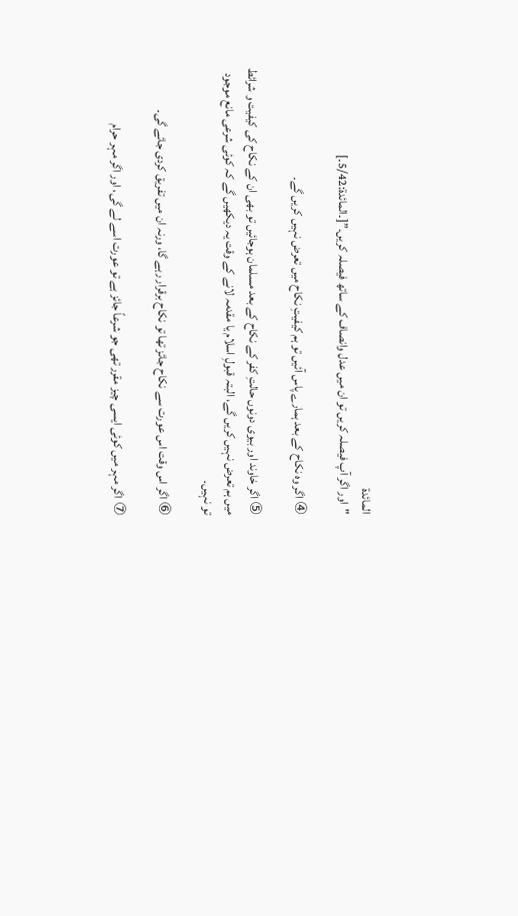المائدة
"اور اگر آپ فیصلہ کریں تو ان میں عدل وانصاف کے ساتھ فیصلہ کریں۔”[۔المائدۃ:5/42۔]

④ اگر وہ نکاح کے بعد ہمارے پاس آئیں تو ہم کیفیتِ نکاح میں تعرض نہیں کریں گے۔

⑤ اگر خاوند اور بیوی دونوں حالتِ کفر کے نکاح کے بعد مسلمان ہوجائیں تو بھی ان کے نکاح کی کیفیت و شرائط میں ہم تعرض نہیں کریں گے، البتہ قبولِ اسلام یا مقدمہ لانے کے وقت یہ دیکھیں گے کہ کوئی شرعی مانع موجود تو نہیں۔

⑥ اگر اس وقت اس عورت سے نکاح جائز تھا تو نکاح برقرار رہے گا، ورنہ ان میں تفریق کردی جائے گی۔

⑦ اگر مہر میں کوئی ایسی چیز مقرر تھی جو شرعاً جائز ہے تو عورت اسے لے گی، اور اگر مہر حرام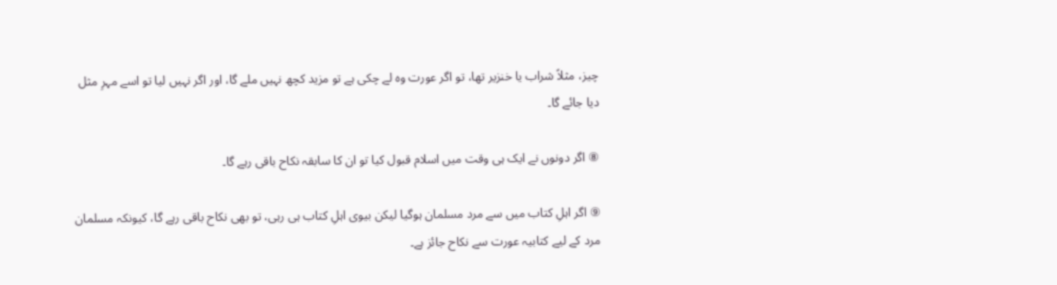چیز، مثلاً شراب یا خنزیر تھا، تو اگر عورت وہ لے چکی ہے تو مزید کچھ نہیں ملے گا، اور اگر نہیں لیا تو اسے مہرِ مثل دیا جائے گا۔

⑧ اگر دونوں نے ایک ہی وقت میں اسلام قبول کیا تو ان کا سابقہ نکاح باقی رہے گا۔

⑨ اگر اہلِ کتاب میں سے مرد مسلمان ہوگیا لیکن بیوی اہلِ کتاب ہی رہی، تو بھی نکاح باقی رہے گا، کیونکہ مسلمان مرد کے لیے کتابیہ عورت سے نکاح جائز ہے۔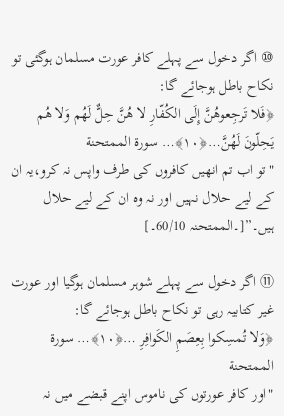⑩ اگر دخول سے پہلے کافر عورت مسلمان ہوگئی تو نکاح باطل ہوجائے گا:
﴿فَلا تَرجِعوهُنَّ إِلَى الكُفّارِ لا هُنَّ حِلٌّ لَهُم وَلا هُم يَحِلّونَ لَهُنَّ…﴿١٠﴾… سورة الممتحنة
"تو اب تم انھیں کافروں کی طرف واپس نہ کرو،یہ ان کے لیے حلال نہیں اور نہ وہ ان کے لیے حلال ہیں۔”[۔الممتحنہ 60/10۔]

⑪ اگر دخول سے پہلے شوہر مسلمان ہوگیا اور عورت غیر کتابیہ رہی تو نکاح باطل ہوجائے گا:
﴿وَلا تُمسِكوا بِعِصَمِ الكَوافِرِ …﴿١٠﴾… سورة الممتحنة
"اور کافر عورتوں کی ناموس اپنے قبضے میں نہ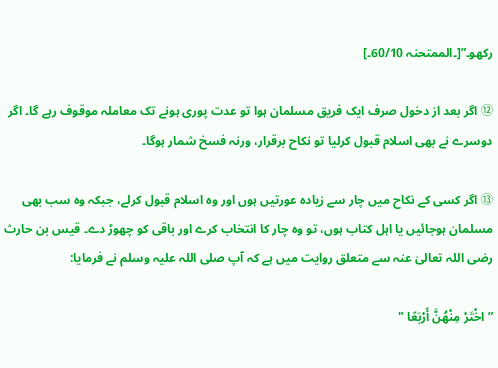رکھو۔”[۔الممتحنہ 60/10۔]

⑫ اگر بعد از دخول صرف ایک فریق مسلمان ہوا تو عدت پوری ہونے تک معاملہ موقوف رہے گا۔ اگر دوسرے نے بھی اسلام قبول کرلیا تو نکاح برقرار، ورنہ فسخ شمار ہوگا۔

⑬ اگر کسی کے نکاح میں چار سے زیادہ عورتیں ہوں اور وہ اسلام قبول کرلے، جبکہ وہ سب بھی مسلمان ہوجائیں یا اہل کتاب ہوں، تو وہ چار کا انتخاب کرے اور باقی کو چھوڑ دے۔ قیس بن حارث رضی اللہ تعالیٰ عنہ سے متعلق روایت میں ہے کہ آپ صلی اللہ علیہ وسلم نے فرمایا:

” اخْتَرْ مِنْهُنَّ أَرْبَعًا "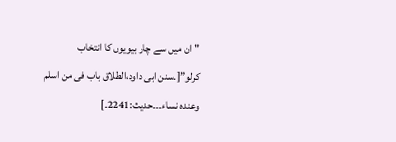"ان میں سے چار بیویوں کا انتخاب کرلو”[۔سنن ابی داود،الطلاق باب فی من اسلم وعندہ نساء۔۔۔حدیث:2241۔]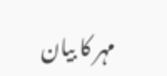مہر کا بیان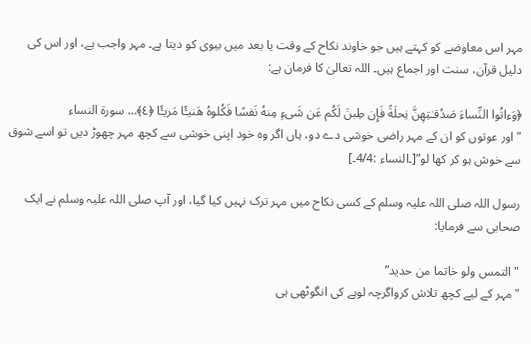مہر اس معاوضے کو کہتے ہیں جو خاوند نکاح کے وقت یا بعد میں بیوی کو دیتا ہے۔ مہر واجب ہے، اور اس کی دلیل قرآن، سنت اور اجماع ہیں۔ اللہ تعالیٰ کا فرمان ہے:

﴿وَءاتُوا النِّساءَ صَدُقـٰتِهِنَّ نِحلَةً فَإِن طِبنَ لَكُم عَن شَىءٍ مِنهُ نَفسًا فَكُلوهُ هَنيـًٔا مَريـًٔا ﴿٤﴾… سورة النساء
"اور عوتوں کو ان کے مہر راضی خوشی دے دو، ہاں اگر وه خود اپنی خوشی سے کچھ مہر چھوڑ دیں تو اسے شوق سے خوش ہو کر کھا لو”[۔النساء :4/4۔]

رسول اللہ صلی اللہ علیہ وسلم کے کسی نکاح میں مہر ترک نہیں کیا گیا، اور آپ صلی اللہ علیہ وسلم نے ایک صحابی سے فرمایا:

"التمس ولو خاتما من حديد”
"مہر کے لیے کچھ تلاش کرواگرچہ لوہے کی انگوٹھی ہی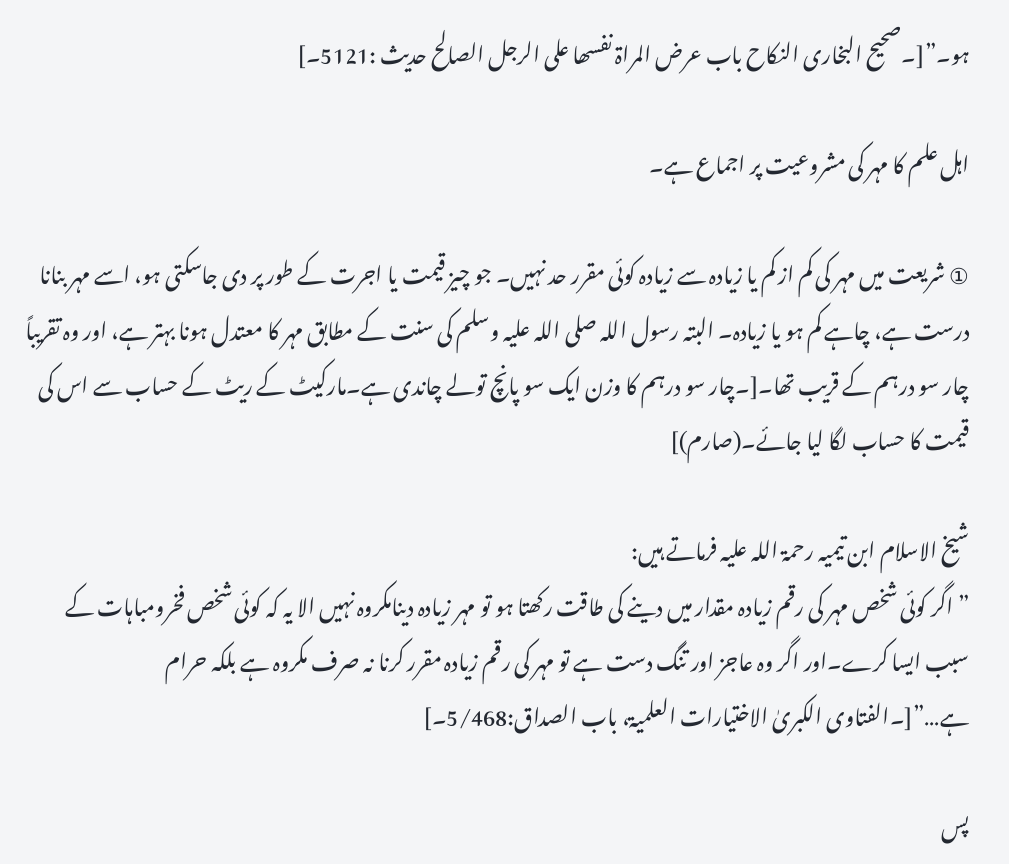ہو۔”[۔صحیح البخاری النکاح باب عرض المراۃ نفسھا علی الرجل الصالح حدیث :5121۔]

اہل علم کا مہر کی مشروعیت پر اجماع ہے۔

① شریعت میں مہر کی کم از کم یا زیادہ سے زیادہ کوئی مقرر حد نہیں۔ جو چیز قیمت یا اجرت کے طور پر دی جاسکتی ہو، اسے مہر بنانا درست ہے، چاہے کم ہو یا زیادہ۔ البتہ رسول اللہ صلی اللہ علیہ وسلم کی سنت کے مطابق مہر کا معتدل ہونا بہتر ہے، اور وہ تقریباً چار سو درہم کے قریب تھا۔[۔چار سو درہم کا وزن ایک سو پانچ تولے چاندی ہے۔مارکیٹ کے ریٹ کے حساب سے اس کی قیمت کا حساب لگا لیا جائے۔(صارم)]

شیخ الاسلام ابن تیمیہ رحمۃ اللہ علیہ فرماتے ہیں:
” اگر کوئی شخص مہر کی رقم زیادہ مقدار میں دینے کی طاقت رکھتا ہو تو مہر زیادہ دینامکروہ نہیں الا یہ کہ کوئی شخص فخرومباہات کے سبب ایسا کرے۔اور اگر وہ عاجز اور تنگ دست ہے تو مہر کی رقم زیادہ مقرر کرنا نہ صرف مکروہ ہے بلکہ حرام ہے…”[۔الفتاوی الکبریٰ الاختیارات العلمیۃ، باب الصداق:5/468۔]

پس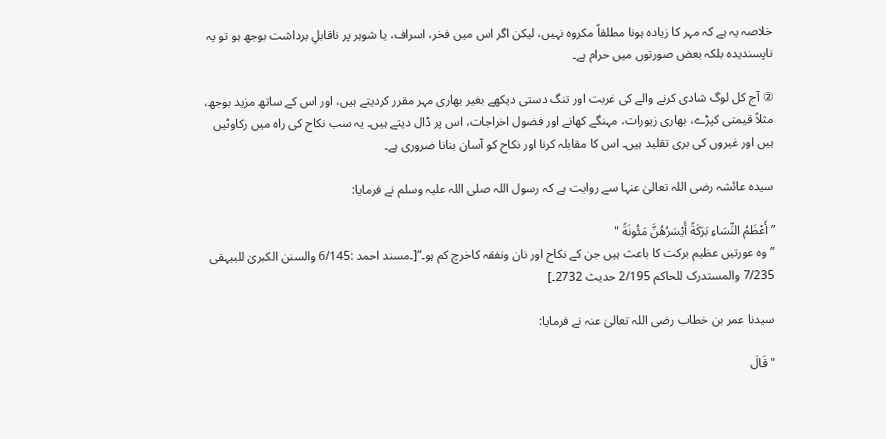خلاصہ یہ ہے کہ مہر کا زیادہ ہونا مطلقاً مکروہ نہیں، لیکن اگر اس میں فخر، اسراف، یا شوہر پر ناقابلِ برداشت بوجھ ہو تو یہ ناپسندیدہ بلکہ بعض صورتوں میں حرام ہے۔

② آج کل لوگ شادی کرنے والے کی غربت اور تنگ دستی دیکھے بغیر بھاری مہر مقرر کردیتے ہیں، اور اس کے ساتھ مزید بوجھ، مثلاً قیمتی کپڑے، بھاری زیورات، مہنگے کھانے اور فضول اخراجات، اس پر ڈال دیتے ہیں۔ یہ سب نکاح کی راہ میں رکاوٹیں ہیں اور غیروں کی بری تقلید ہیں۔ اس کا مقابلہ کرنا اور نکاح کو آسان بنانا ضروری ہے۔

سیدہ عائشہ رضی اللہ تعالیٰ عنہا سے روایت ہے کہ رسول اللہ صلی اللہ علیہ وسلم نے فرمایا:

” أَعْظَمُ النِّسَاءِ بَرَكَةً أَيْسَرُهُنَّ مَئُونَةً "
” وہ عورتیں عظیم برکت کا باعث ہیں جن کے نکاح اور نان ونفقہ کاخرچ کم ہو۔”[۔مسند احمد :6/145 والسنن الکبریٰ للبیہقی 7/235 والمستدرک للحاکم 2/195 حدیث 2732۔]

سیدنا عمر بن خطاب رضی اللہ تعالیٰ عنہ نے فرمایا:

"قَالَ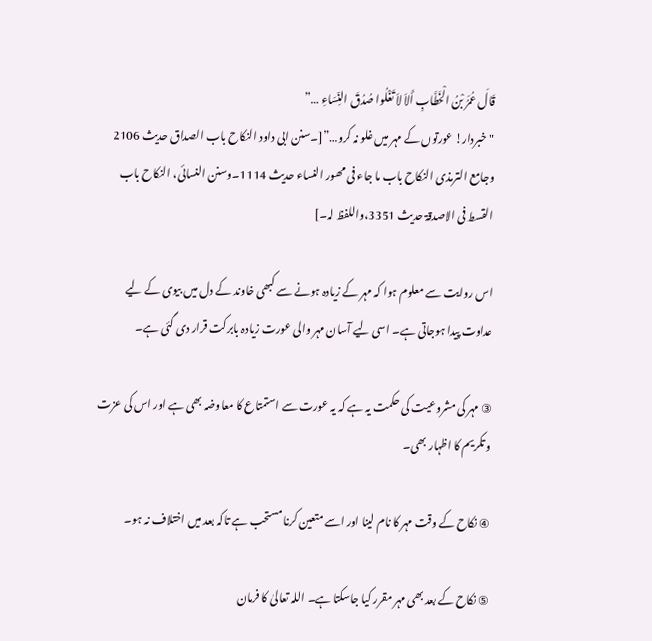قَالَ عُمَرُ بْنُ الْخَطَّابِ أَلاَ لاَ تَغْلُوا صُدُقَ النِّسَاءِ …”
"خبردار! عورتوں کے مہر میں غلو نہ کرو…”[۔سنن ابی داود النکاح باب الصداق حدیث 2106 وجامع الترمذی النکاح باب ما جاء فی مھور النساء حدیث 1114۔وسنن النسائی، النکاح باب القسط فی الاصدقۃ حدیث 3351،واللفظ لہ۔]

اس روایت سے معلوم ہوا کہ مہر کے زیادہ ہونے سے کبھی خاوند کے دل میں بیوی کے لیے عداوت پیدا ہوجاتی ہے۔ اسی لیے آسان مہر والی عورت زیادہ بابرکت قرار دی گئی ہے۔

③ مہر کی مشروعیت کی حکمت یہ ہے کہ یہ عورت سے استمتاع کا معاوضہ بھی ہے اور اس کی عزت و تکریم کا اظہار بھی۔

④ نکاح کے وقت مہر کا نام لینا اور اسے متعین کرنا مستحب ہے تاکہ بعد میں اختلاف نہ ہو۔

⑤ نکاح کے بعد بھی مہر مقرر کیا جاسکتا ہے۔ اللہ تعالیٰ کا فرمان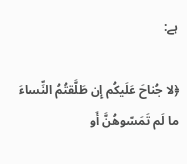ہے:

﴿لا جُناحَ عَلَيكُم إِن طَلَّقتُمُ النِّساءَ ما لَم تَمَسّوهُنَّ أَو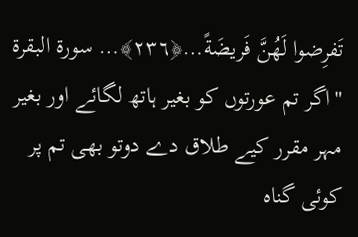تَفرِضوا لَهُنَّ فَريضَةً…﴿٢٣٦﴾… سورة البقرة
"اگر تم عورتوں کو بغیر ہاتھ لگائے اور بغیر مہر مقرر کیے طلاق دے دوتو بھی تم پر کوئی گناہ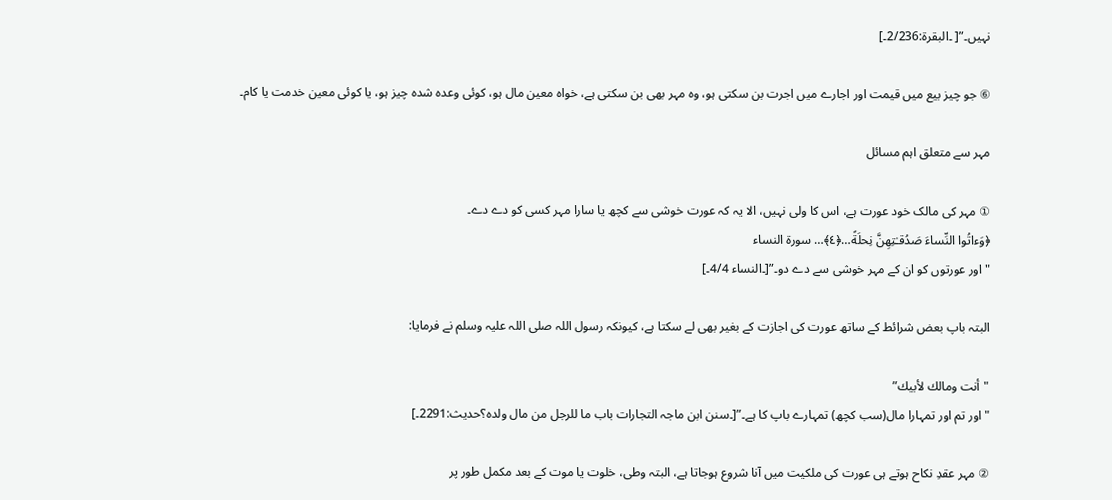نہیں۔”[ ۔البقرۃ:2/236۔]

⑥ جو چیز بیع میں قیمت اور اجارے میں اجرت بن سکتی ہو، وہ مہر بھی بن سکتی ہے، خواہ معین مال ہو، کوئی وعدہ شدہ چیز ہو، یا کوئی معین خدمت یا کام۔

مہر سے متعلق اہم مسائل

① مہر کی مالک خود عورت ہے، اس کا ولی نہیں، الا یہ کہ عورت خوشی سے کچھ یا سارا مہر کسی کو دے دے۔
﴿وَءاتُوا النِّساءَ صَدُقـٰتِهِنَّ نِحلَةً…﴿٤﴾… سورة النساء
"اور عورتوں کو ان کے مہر خوشی سے دے دو۔”[۔النساء 4/4۔]

البتہ باپ بعض شرائط کے ساتھ عورت کی اجازت کے بغیر بھی لے سکتا ہے، کیونکہ رسول اللہ صلی اللہ علیہ وسلم نے فرمایا:

"أنت ومالك لأبيك”
"اور تم اور تمہارا مال(سب کچھ) تمہارے باپ کا ہے۔”[۔سنن ابن ماجہ التجارات باب ما للرجل من مال ولدہ؟حدیث:2291۔]

② مہر عقدِ نکاح ہوتے ہی عورت کی ملکیت میں آنا شروع ہوجاتا ہے، البتہ وطی، خلوت یا موت کے بعد مکمل طور پر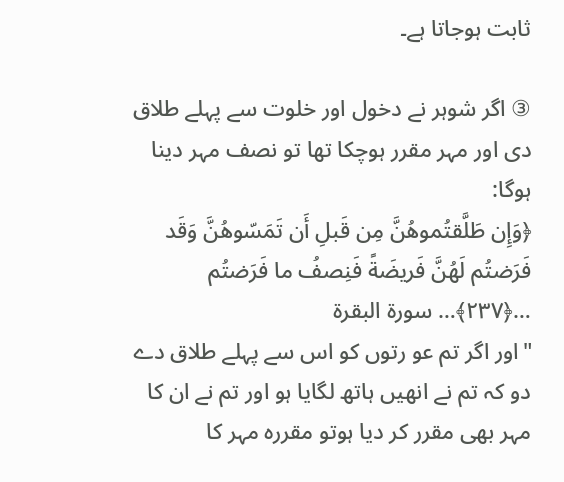ثابت ہوجاتا ہے۔

③ اگر شوہر نے دخول اور خلوت سے پہلے طلاق دی اور مہر مقرر ہوچکا تھا تو نصف مہر دینا ہوگا:
﴿وَإِن طَلَّقتُموهُنَّ مِن قَبلِ أَن تَمَسّوهُنَّ وَقَد فَرَضتُم لَهُنَّ فَريضَةً فَنِصفُ ما فَرَضتُم …﴿٢٣٧﴾… سورة البقرة
"اور اگر تم عو رتوں کو اس سے پہلے طلاق دے دو کہ تم نے انھیں ہاتھ لگایا ہو اور تم نے ان کا مہر بھی مقرر کر دیا ہوتو مقررہ مہر کا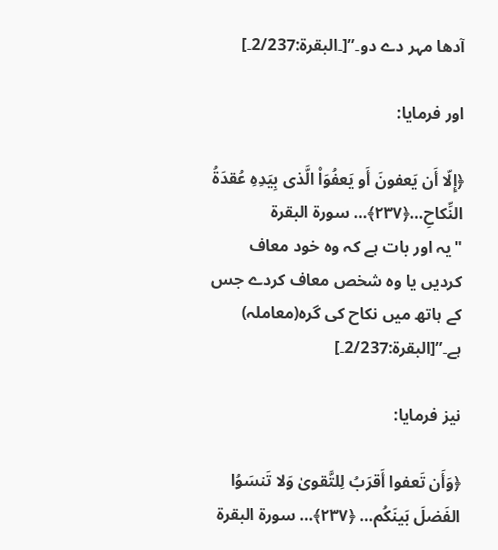آدھا مہر دے دو۔”[۔البقرۃ:2/237۔]

اور فرمایا:

﴿إِلّا أَن يَعفونَ أَو يَعفُوَا۟ الَّذى بِيَدِهِ عُقدَةُ النِّكاحِ…﴿٢٣٧﴾… سورة البقرة
"یہ اور بات ہے کہ وہ خود معاف کردیں یا وہ شخص معاف کردے جس کے ہاتھ میں نکاح کی گرہ(معاملہ) ہے۔”[البقرۃ:2/237۔]

نیز فرمایا:

﴿وَأَن تَعفوا أَقرَبُ لِلتَّقوىٰ وَلا تَنسَوُا الفَضلَ بَينَكُم… ﴿٢٣٧﴾… سورة البقرة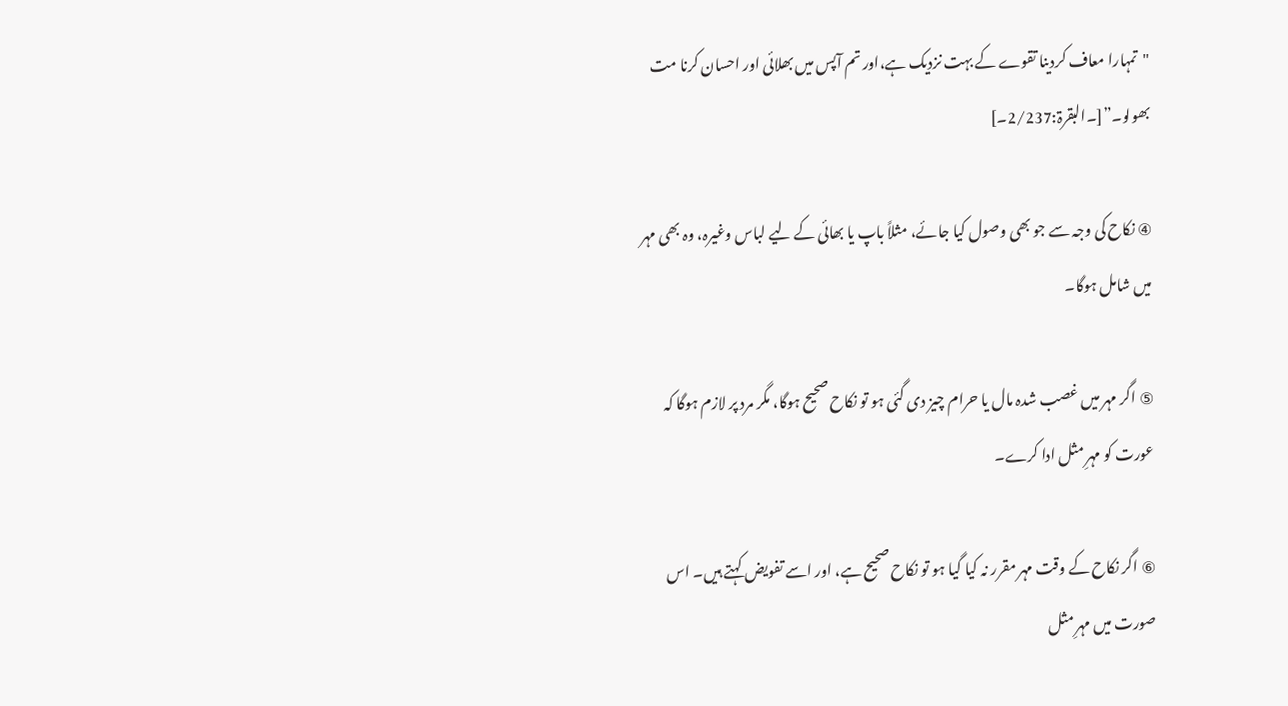"تمہارا معاف کردینا تقوے کے بہت نزدیک ہے،اور تم آپس میں بھلائی اور احسان کرنا مت بھولو۔”[۔البقرۃ:2/237۔]

④ نکاح کی وجہ سے جو بھی وصول کیا جائے، مثلاً باپ یا بھائی کے لیے لباس وغیرہ، وہ بھی مہر میں شامل ہوگا۔

⑤ اگر مہر میں غصب شدہ مال یا حرام چیز دی گئی ہو تو نکاح صحیح ہوگا، مگر مرد پر لازم ہوگا کہ عورت کو مہرِ مثل ادا کرے۔

⑥ اگر نکاح کے وقت مہر مقرر نہ کیا گیا ہو تو نکاح صحیح ہے، اور اسے تفویض کہتے ہیں۔ اس صورت میں مہرِ مثل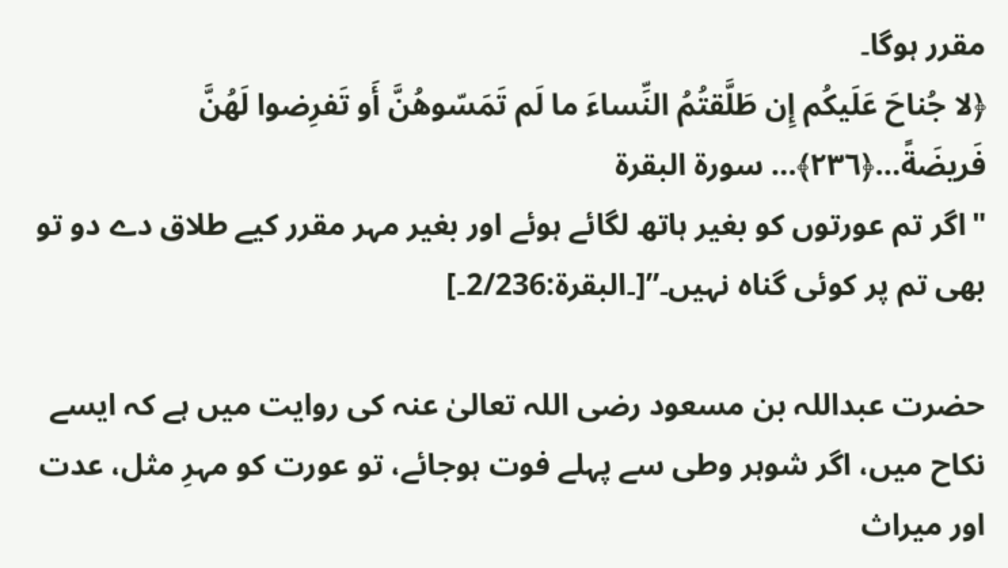مقرر ہوگا۔
﴿لا جُناحَ عَلَيكُم إِن طَلَّقتُمُ النِّساءَ ما لَم تَمَسّوهُنَّ أَو تَفرِضوا لَهُنَّ فَريضَةً…﴿٢٣٦﴾… سورة البقرة
"اگر تم عورتوں کو بغیر ہاتھ لگائے ہوئے اور بغیر مہر مقرر کیے طلاق دے دو تو بھی تم پر کوئی گناہ نہیں۔”[۔البقرۃ:2/236۔]

حضرت عبداللہ بن مسعود رضی اللہ تعالیٰ عنہ کی روایت میں ہے کہ ایسے نکاح میں، اگر شوہر وطی سے پہلے فوت ہوجائے، تو عورت کو مہرِ مثل، عدت اور میراث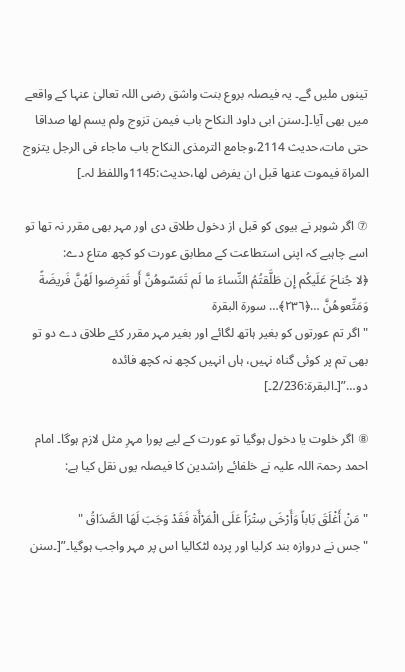تینوں ملیں گے۔ یہ فیصلہ بروع بنت واشق رضی اللہ تعالیٰ عنہا کے واقعے میں بھی آیا۔[۔سنن ابی داود النکاح باب فیمن تزوج ولم یسم لھا صداقا حتی مات،حدیث 2114،وجامع الترمذی النکاح باب ماجاء فی الرجل یتزوج المراۃ فیموت عنھا قبل ان یفرض لھا،حدیث:1145واللفظ لہ۔]

⑦ اگر شوہر نے بیوی کو قبل از دخول طلاق دی اور مہر بھی مقرر نہ تھا تو اسے چاہیے کہ اپنی استطاعت کے مطابق عورت کو کچھ متاع دے:
﴿لا جُناحَ عَلَيكُم إِن طَلَّقتُمُ النِّساءَ ما لَم تَمَسّوهُنَّ أَو تَفرِضوا لَهُنَّ فَريضَةً وَمَتِّعوهُنَّ …﴿٢٣٦﴾… سورة البقرة
"اگر تم عورتوں کو بغیر ہاتھ لگائے اور بغیر مہر مقرر کئے طلاق دے دو تو بھی تم پر کوئی گناه نہیں، ہاں انہیں کچھ نہ کچھ فائده دو…”[۔البقرۃ:2/236۔]

⑧ اگر خلوت یا دخول ہوگیا تو عورت کے لیے پورا مہرِ مثل لازم ہوگا۔ امام احمد رحمۃ اللہ علیہ نے خلفائے راشدین کا فیصلہ یوں نقل کیا ہے:

"مَنْ أَغْلَقَ بَاباً وَأَرْخَى سِتْرَاً عَلَى الْمَرْأَة فَقَدْ وَجَبَ لَهَا الصَّدَاقُ "
"جس نے دروازہ بند کرلیا اور پردہ لٹکالیا اس پر مہر واجب ہوگیا۔”[۔سنن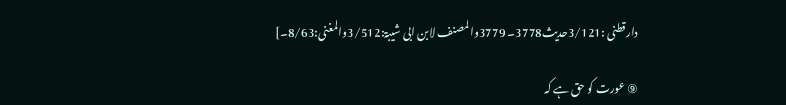دارقطنی :3/121حدیث3778۔ 3779والمصنف لابن ابی شیبۃ:3/512والمغنی:8/63۔]

⑨ عورت کو حق ہے کہ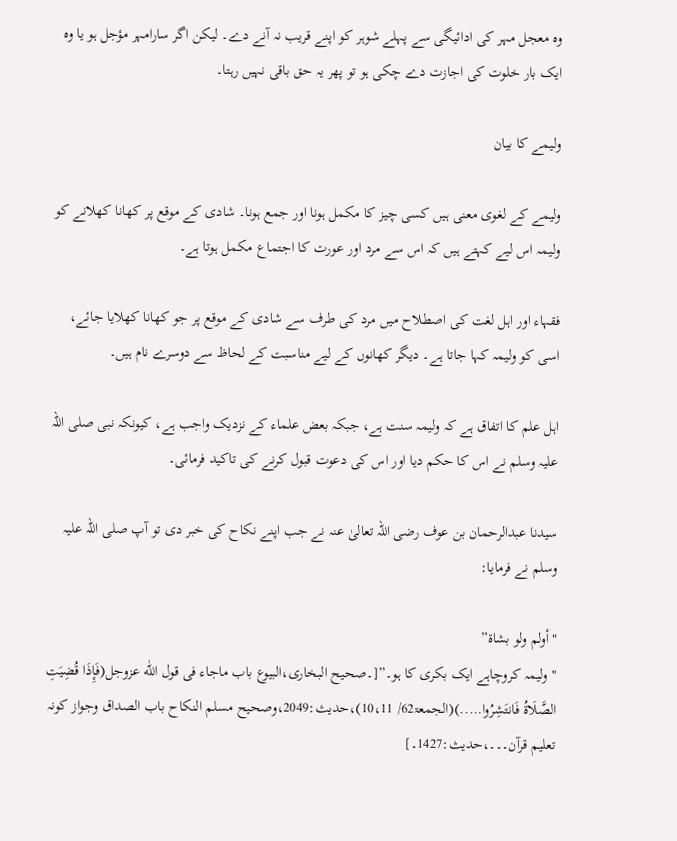وہ معجل مہر کی ادائیگی سے پہلے شوہر کو اپنے قریب نہ آنے دے۔ لیکن اگر سارامہر مؤجل ہو یا وہ ایک بار خلوت کی اجازت دے چکی ہو تو پھر یہ حق باقی نہیں رہتا۔

ولیمے کا بیان

ولیمے کے لغوی معنی ہیں کسی چیز کا مکمل ہونا اور جمع ہونا۔ شادی کے موقع پر کھانا کھلانے کو ولیمہ اس لیے کہتے ہیں کہ اس سے مرد اور عورت کا اجتماع مکمل ہوتا ہے۔

فقہاء اور اہل لغت کی اصطلاح میں مرد کی طرف سے شادی کے موقع پر جو کھانا کھلایا جائے، اسی کو ولیمہ کہا جاتا ہے۔ دیگر کھانوں کے لیے مناسبت کے لحاظ سے دوسرے نام ہیں۔

اہل علم کا اتفاق ہے کہ ولیمہ سنت ہے، جبکہ بعض علماء کے نزدیک واجب ہے، کیونکہ نبی صلی اللہ علیہ وسلم نے اس کا حکم دیا اور اس کی دعوت قبول کرنے کی تاکید فرمائی۔

سیدنا عبدالرحمان بن عوف رضی اللہ تعالیٰ عنہ نے جب اپنے نکاح کی خبر دی تو آپ صلی اللہ علیہ وسلم نے فرمایا:

"أولم ولو بشاة”
"ولیمہ کروچاہے ایک بکری کا ہو۔”[۔صحیح البخاری،البیوع باب ماجاء فی قول اللّٰه عزوجل(فَإِذَا قُضِيَتِ الصَّلَاةُ فَانتَشِرُوا…..)(الجمعۃ62/ 10،11)،حدیث:2049،وصحیح مسلم النکاح باب الصداق وجواز کونہ تعلیم قرآن۔۔۔،حدیث:1427۔]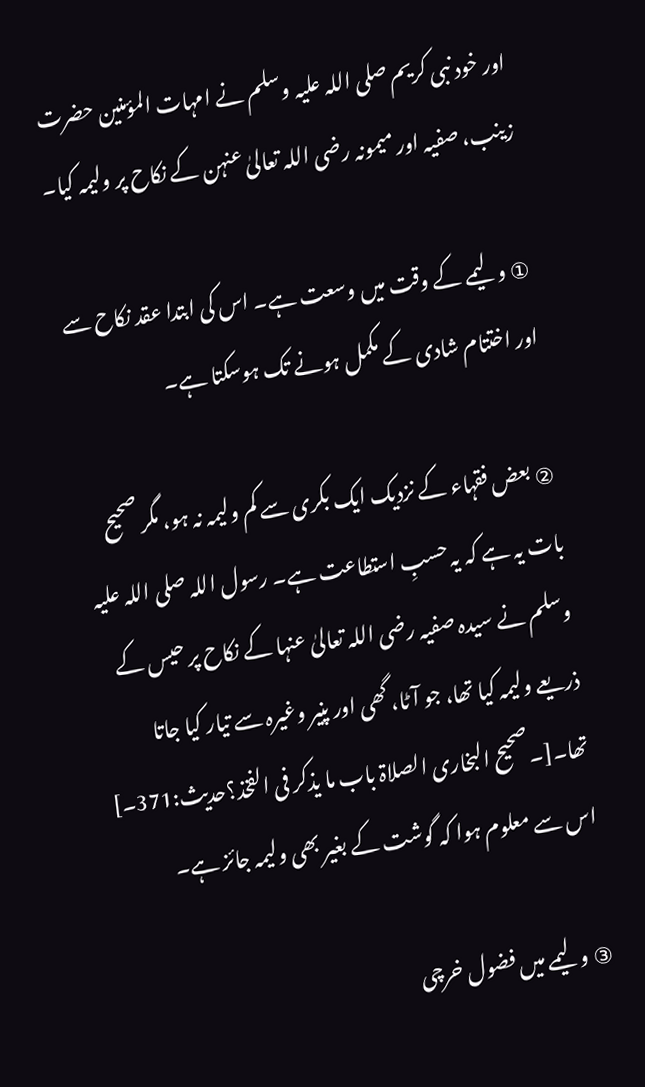اور خود نبی کریم صلی اللہ علیہ وسلم نے امہات المؤمنین حضرت زینب، صفیہ اور میمونہ رضی اللہ تعالیٰ عنہن کے نکاح پر ولیمہ کیا۔

① ولیمے کے وقت میں وسعت ہے۔ اس کی ابتدا عقد نکاح سے اور اختتام شادی کے مکمل ہونے تک ہوسکتا ہے۔

② بعض فقہاء کے نزدیک ایک بکری سے کم ولیمہ نہ ہو، مگر صحیح بات یہ ہے کہ یہ حسبِ استطاعت ہے۔ رسول اللہ صلی اللہ علیہ وسلم نے سیدہ صفیہ رضی اللہ تعالیٰ عنہا کے نکاح پر حیس کے ذریعے ولیمہ کیا تھا، جو آٹا، گھی اور پنیر وغیرہ سے تیار کیا جاتا تھا۔[۔صحیح البخاری الصلاۃ باب ما یذکر فی الفخذ؟حدیث:371۔] اس سے معلوم ہوا کہ گوشت کے بغیر بھی ولیمہ جائز ہے۔

③ ولیمے میں فضول خرچی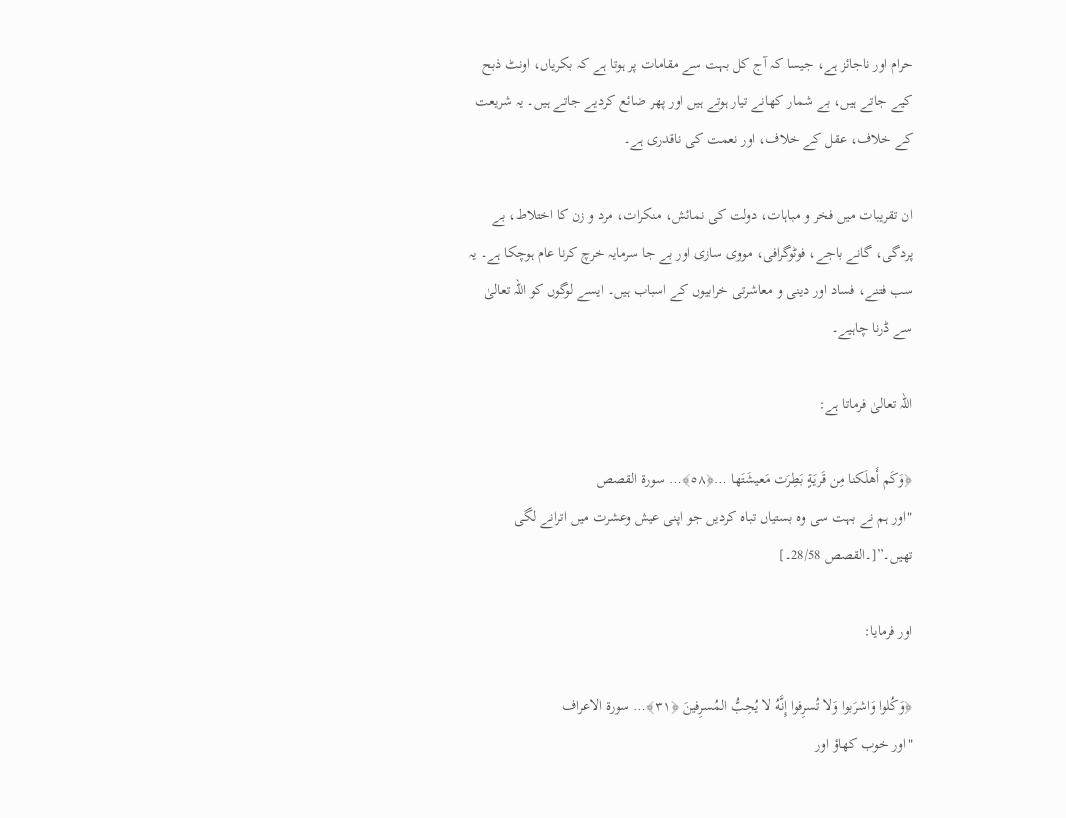حرام اور ناجائز ہے، جیسا کہ آج کل بہت سے مقامات پر ہوتا ہے کہ بکریاں، اونٹ ذبح کیے جاتے ہیں، بے شمار کھانے تیار ہوتے ہیں اور پھر ضائع کردیے جاتے ہیں۔ یہ شریعت کے خلاف، عقل کے خلاف، اور نعمت کی ناقدری ہے۔

ان تقریبات میں فخر و مباہات، دولت کی نمائش، منکرات، مرد و زن کا اختلاط، بے پردگی، گانے باجے، فوٹوگرافی، مووی سازی اور بے جا سرمایہ خرچ کرنا عام ہوچکا ہے۔ یہ سب فتنے، فساد اور دینی و معاشرتی خرابیوں کے اسباب ہیں۔ ایسے لوگوں کو اللہ تعالیٰ سے ڈرنا چاہیے۔

اللہ تعالیٰ فرماتا ہے:

﴿وَكَم أَهلَكنا مِن قَريَةٍ بَطِرَت مَعيشَتَها …﴿٥٨﴾… سورة القصص
"اور ہم نے بہت سی وہ بستیاں تباہ کردیں جو اپنی عیش وعشرت میں اترانے لگی تھیں۔”[۔القصص 28/58۔]

اور فرمایا:

﴿وَكُلوا وَاشرَبوا وَلا تُسرِفوا إِنَّهُ لا يُحِبُّ المُسرِفينَ ﴿٣١﴾… سورة الاعراف
"اور خوب کھاؤ اور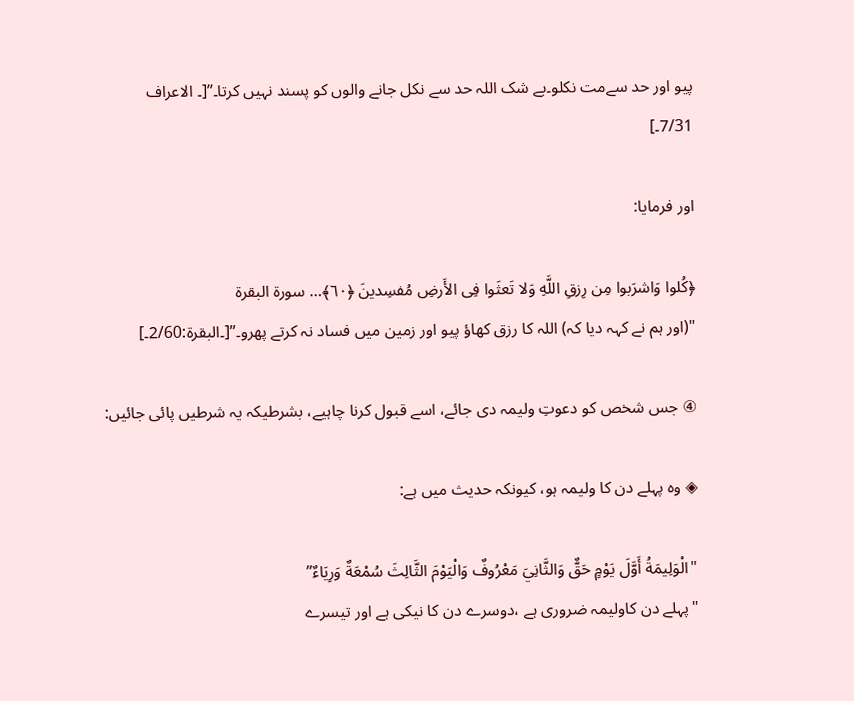پیو اور حد سےمت نکلو۔بے شک اللہ حد سے نکل جانے والوں کو پسند نہیں کرتا۔”[۔ الاعراف 7/31۔]

اور فرمایا:

﴿كُلوا وَاشرَبوا مِن رِزقِ اللَّهِ وَلا تَعثَوا فِى الأَرضِ مُفسِدينَ ﴿٦٠﴾… سورة البقرة
"(اور ہم نے کہہ دیا کہ) اللہ کا رزق کھاؤ پیو اور زمین میں فساد نہ کرتے پھرو۔”[۔البقرۃ:2/60۔]

④ جس شخص کو دعوتِ ولیمہ دی جائے، اسے قبول کرنا چاہیے، بشرطیکہ یہ شرطیں پائی جائیں:

◈ وہ پہلے دن کا ولیمہ ہو، کیونکہ حدیث میں ہے:

"الْوَلِيمَةُ أَوَّلَ يَوْمٍ حَقٌّ وَالثَّانِيَ مَعْرُوفٌ وَالْيَوْمَ الثَّالِثَ سُمْعَةٌ وَرِيَاءٌ”
"پہلے دن کاولیمہ ضروری ہے ،دوسرے دن کا نیکی ہے اور تیسرے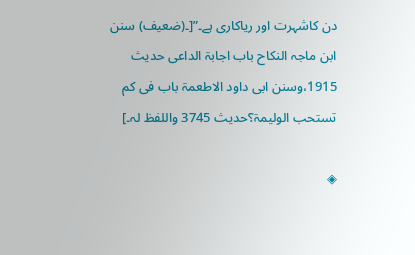دن کاشہرت اور ریاکاری ہے۔”[۔(ضعیف) سنن ابن ماجہ النکاح باب اجابۃ الداعی حدیث 1915،وسنن ابی داود الاطعمۃ باب فی کم تستحب الولیمۃ؟حدیث 3745 واللفظ لہ۔]

◈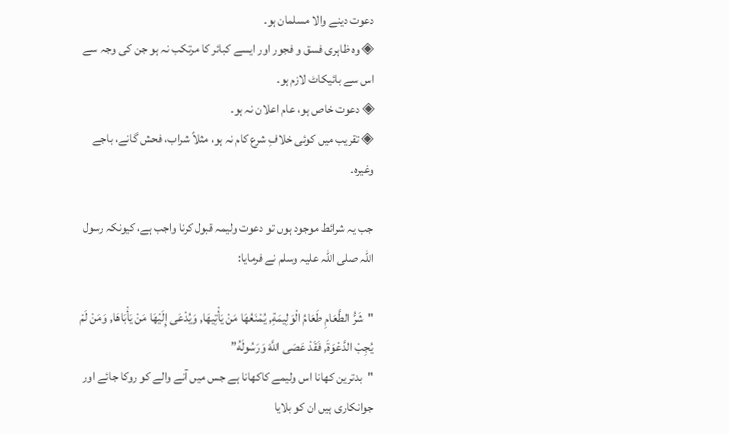دعوت دینے والا مسلمان ہو۔
◈ وہ ظاہری فسق و فجور اور ایسے کبائر کا مرتکب نہ ہو جن کی وجہ سے اس سے بائیکاٹ لازم ہو۔
◈ دعوت خاص ہو، عام اعلان نہ ہو۔
◈ تقریب میں کوئی خلافِ شرع کام نہ ہو، مثلاً شراب، فحش گانے، باجے وغیرہ۔

جب یہ شرائط موجود ہوں تو دعوت ولیمہ قبول کرنا واجب ہے، کیونکہ رسول اللہ صلی اللہ علیہ وسلم نے فرمایا:

"شَرُّ الطَّعَامِ طَعَامُ الْوَلِيمَةِ, يُمْنَعُهَا مَنْ يَأْتِيهَا, وَيُدْعَى إِلَيْهَا مَنْ يَأْبَاهَا, وَمَنْ لَمْ يُجِبْ الدَّعْوَةَ, فَقَدْ عَصَى اللَّهَ وَرَسُولَهُ”
"بدترین کھانا اس ولیمے کاکھانا ہے جس میں آنے والے کو روکا جائے اور جوانکاری ہیں ان کو بلایا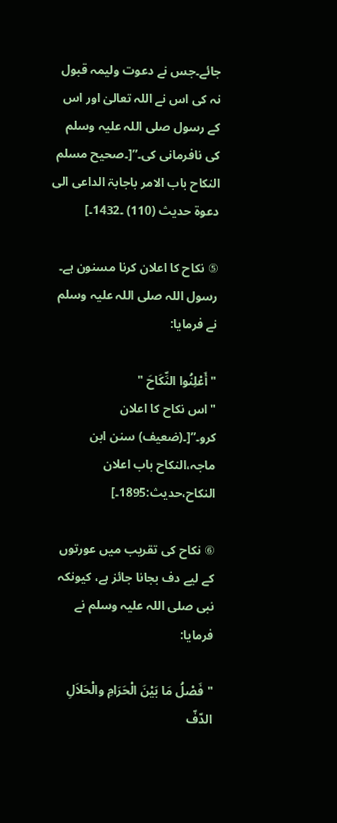جائے۔جس نے دعوت ولیمہ قبول نہ کی اس نے اللہ تعالیٰ اور اس کے رسول صلی اللہ علیہ وسلم کی نافرمانی کی۔”[۔صحیح مسلم النکاح باب الامر باجابۃ الداعی الی دعوۃ حدیث (110) ۔1432۔]

⑤ نکاح کا اعلان کرنا مسنون ہے۔ رسول اللہ صلی اللہ علیہ وسلم نے فرمایا:

"أَعْلِنُوا النِّكَاحَ "
"اس نکاح کا اعلان کرو۔”[۔(ضعیف) سنن ابن ماجہ،النکاح باب اعلان النکاح،حدیث:1895۔]

⑥ نکاح کی تقریب میں عورتوں کے لیے دف بجانا جائز ہے، کیونکہ نبی صلی اللہ علیہ وسلم نے فرمایا:

"فَصْلُ مَا بَيْنَ الْحَرَامِ والْحَلاَلِ الدّفّ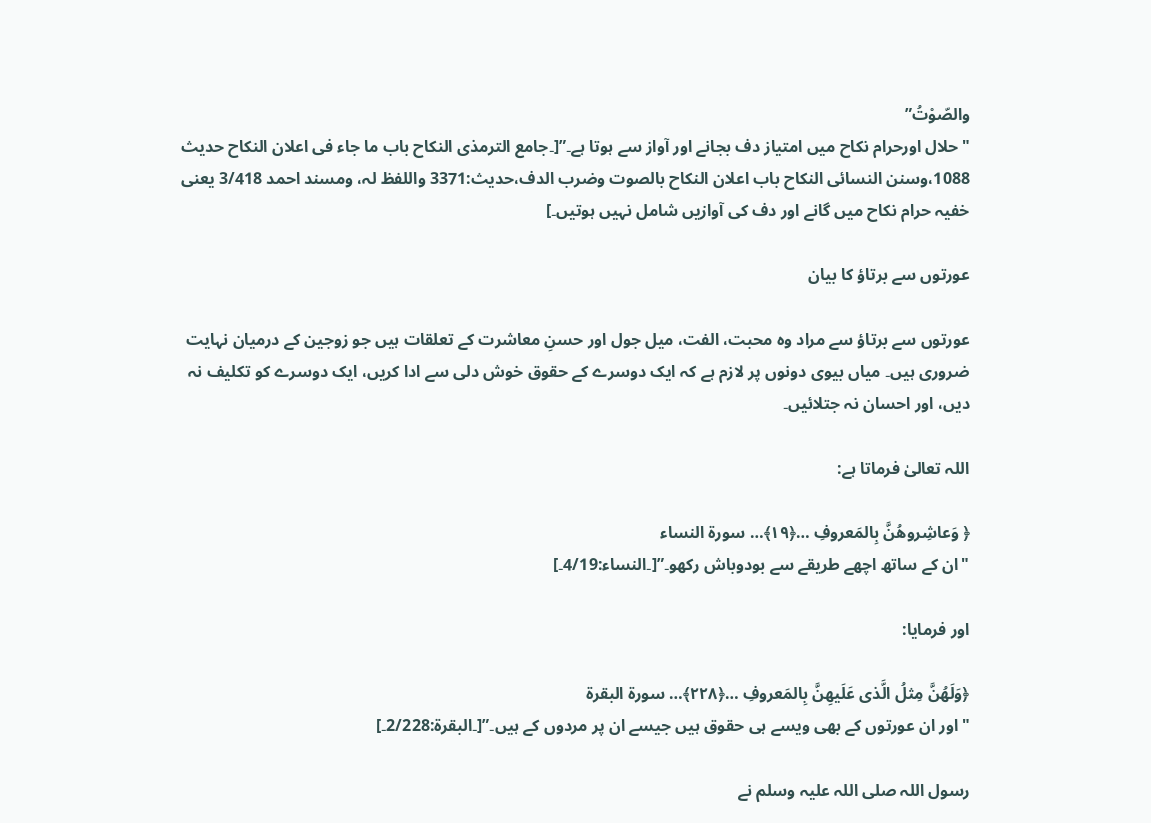والصّوْتُ”
"حلال اورحرام نکاح میں امتیاز دف بجانے اور آواز سے ہوتا ہے۔”[۔جامع الترمذی النکاح باب ما جاء فی اعلان النکاح حدیث 1088،وسنن النسائی النکاح باب اعلان النکاح بالصوت وضرب الدف،حدیث:3371 واللفظ لہ، ومسند احمد 3/418 یعنی خفیہ حرام نکاح میں گانے اور دف کی آوازیں شامل نہیں ہوتیں۔]

عورتوں سے برتاؤ کا بیان

عورتوں سے برتاؤ سے مراد وہ محبت، الفت، میل جول اور حسنِ معاشرت کے تعلقات ہیں جو زوجین کے درمیان نہایت ضروری ہیں۔ میاں بیوی دونوں پر لازم ہے کہ ایک دوسرے کے حقوق خوش دلی سے ادا کریں، ایک دوسرے کو تکلیف نہ دیں، اور احسان نہ جتلائیں۔

اللہ تعالیٰ فرماتا ہے:

﴿ وَعاشِروهُنَّ بِالمَعروفِ …﴿١٩﴾… سورة النساء
"ان کے ساتھ اچھے طریقے سے بودوباش رکھو۔”[۔النساء:4/19۔]

اور فرمایا:

﴿وَلَهُنَّ مِثلُ الَّذى عَلَيهِنَّ بِالمَعروفِ …﴿٢٢٨﴾… سورة البقرة
"اور ان عورتوں کے بھی ویسے ہی حقوق ہیں جیسے ان پر مردوں کے ہیں۔”[۔البقرۃ:2/228۔]

رسول اللہ صلی اللہ علیہ وسلم نے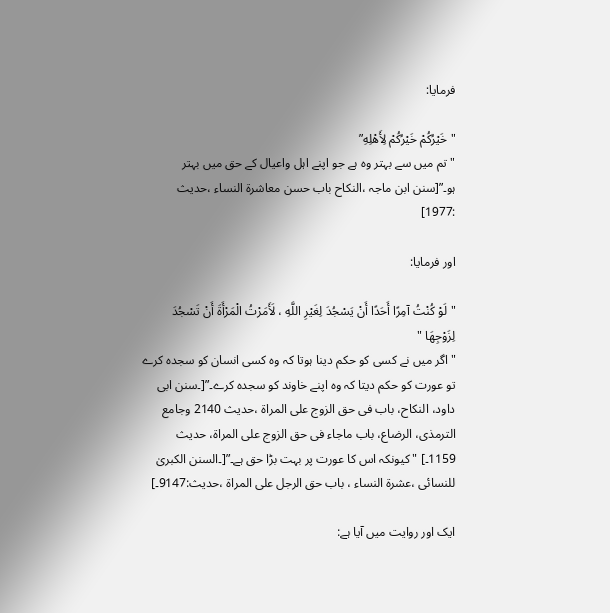فرمایا:

"خَيْرُكُمْ خَيْرُكُمْ لِأَهْلِهِ”
"تم میں سے بہتر وہ ہے جو اپنے اہل واعیال کے حق میں بہتر ہو۔”[سنن ابن ماجہ ،النکاح باب حسن معاشرۃ النساء ،حدیث :1977]

اور فرمایا:

"لَوْ كُنْتُ آمِرًا أَحَدًا أَنْ يَسْجُدَ لِغَيْرِ اللَّهِ ، لَأَمَرْتُ الْمَرْأَةَ أَنْ تَسْجُدَ لِزَوْجِهَا "
"اگر میں نے کسی کو حکم دینا ہوتا کہ وہ کسی انسان کو سجدہ کرے تو عورت کو حکم دیتا کہ وہ اپنے خاوند کو سجدہ کرے۔”[۔سنن ابی داود، النکاح، باب فی حق الزوج علی المراۃ ،حدیث 2140 وجامع الترمذی، الرضاع، باب ماجاء فی حق الزوج علی المراۃ، حدیث 1159۔] "کیونکہ اس کا عورت پر بہت بڑا حق ہے۔”[۔السنن الکبریٰ للنسائی ،عشرۃ النساء ، باب حق الرجل علی المراۃ ،حدیث:9147۔]

ایک اور روایت میں آیا ہے: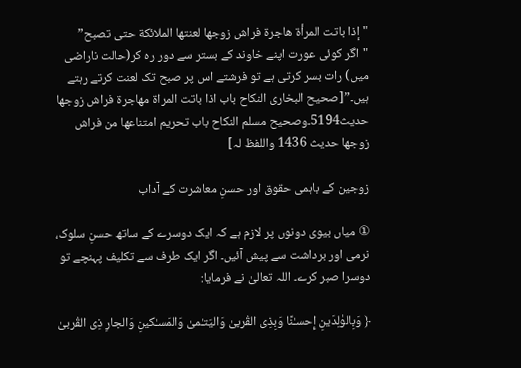"إذا باتت المرأة هاجرة فراش زوجها لعنتها الملائكة حتى تصبح”
"اگر کوئی عورت اپنے خاوند کے بستر سے دور رہ کر(حالت ناراضی میں) رات بسر کرتی ہے تو فرشتے اس پر صبح تک لعنت کرتے رہتے ہیں۔”[صحیح البخاری النکاح باب اذا باتت المراۃ مھاجرۃ فراش زوجھا حدیث5194۔وصحیح مسلم النکاح باب تحریم امتناعھا من فراش زوجھا حدیث 1436 واللفظ لہ]

زوجین کے باہمی حقوق اور حسنِ معاشرت کے آداب

① میاں بیوی دونوں پر لازم ہے کہ ایک دوسرے کے ساتھ حسنِ سلوک، نرمی اور برداشت سے پیش آئیں۔ اگر ایک طرف سے تکلیف پہنچے تو دوسرا صبر کرے۔ اللہ تعالیٰ نے فرمایا:

﴿ وَبِالو‌ٰلِدَينِ إِحسـٰنًا وَبِذِى القُربىٰ وَاليَتـٰمىٰ وَالمَسـٰكينِ وَالجارِ ذِى القُربىٰ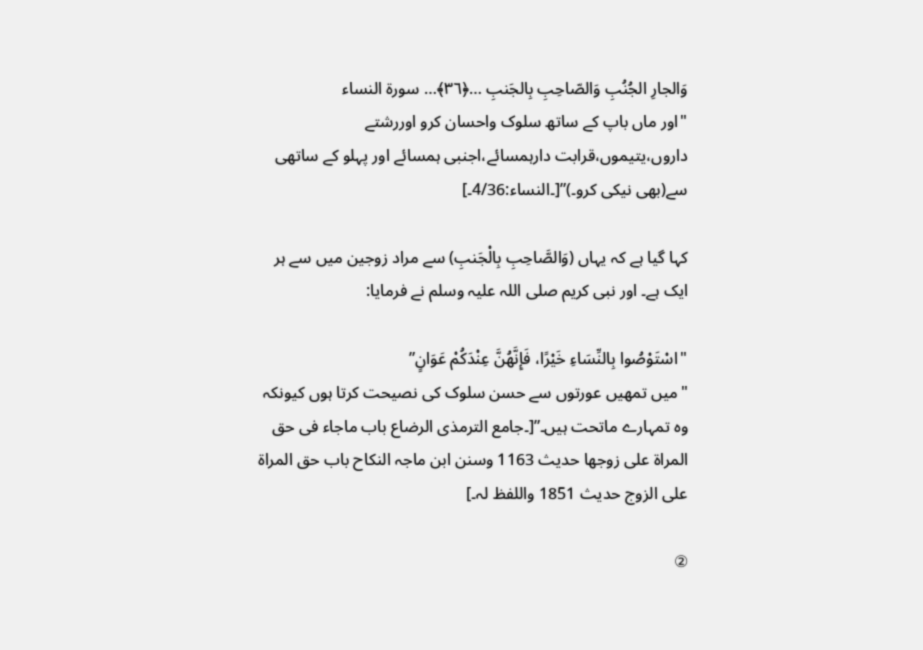وَالجارِ الجُنُبِ وَالصّاحِبِ بِالجَنبِ …﴿٣٦﴾… سورة النساء
"اور ماں باپ کے ساتھ سلوک واحسان کرو اوررشتے داروں،یتیموں،قرابت دارہمسائے،اجنبی ہمسائے اور پہلو کے ساتھی سے(بھی نیکی کرو۔)”[۔النساء:4/36۔]

کہا گیا ہے کہ یہاں (وَالصَّاحِبِ بِالْجَنبِ) سے مراد زوجین میں سے ہر ایک ہے۔ اور نبی کریم صلی اللہ علیہ وسلم نے فرمایا:

"اسْتَوْصُوا بِالنِّسَاءِ خَيْرًا، فَإِنَّهُنَّ عِنْدَكُمْ عَوَانٍ”
"میں تمھیں عورتوں سے حسن سلوک کی نصیحت کرتا ہوں کیونکہ وہ تمہارے ماتحت ہیں۔”[۔جامع الترمذی الرضاع باب ماجاء فی حق المراۃ علی زوجھا حدیث 1163 وسنن ابن ماجہ النکاح باب حق المراۃ علی الزوج حدیث 1851 واللفظ لہ۔]

②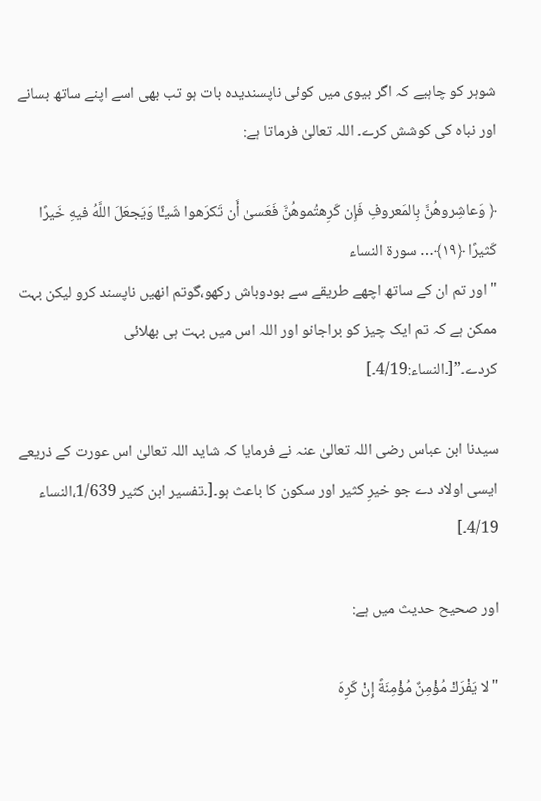شوہر کو چاہیے کہ اگر بیوی میں کوئی ناپسندیدہ بات ہو تب بھی اسے اپنے ساتھ بسانے اور نباہ کی کوشش کرے۔ اللہ تعالیٰ فرماتا ہے:

﴿ وَعاشِروهُنَّ بِالمَعروفِ فَإِن كَرِهتُموهُنَّ فَعَسىٰ أَن تَكرَهوا شَيـًٔا وَيَجعَلَ اللَّهُ فيهِ خَيرًا كَثيرًا ﴿١٩﴾… سورة النساء
"اور تم ان کے ساتھ اچھے طریقے سے بودوباش رکھو،گوتم انھیں ناپسند کرو لیکن بہت ممکن ہے کہ تم ایک چیز کو براجانو اور اللہ اس میں بہت ہی بھلائی کردے۔”[۔النساء:4/19۔]

سیدنا ابن عباس رضی اللہ تعالیٰ عنہ نے فرمایا کہ شاید اللہ تعالیٰ اس عورت کے ذریعے ایسی اولاد دے جو خیرِ کثیر اور سکون کا باعث ہو۔[۔تفسیر ابن کثیر 1/639،النساء 4/19۔]

اور صحیح حدیث میں ہے:

"لا يَفْرَكْ مُؤْمِنٌ مُؤْمِنَةً إِنْ كَرِهَ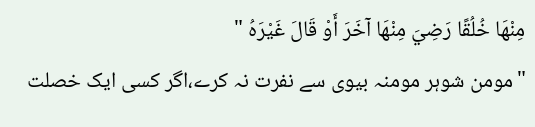مِنْهَا خُلُقًا رَضِيَ مِنْهَا آخَرَ أَوْ قَالَ غَيْرَهُ "
"مومن شوہر مومنہ بیوی سے نفرت نہ کرے،اگر کسی ایک خصلت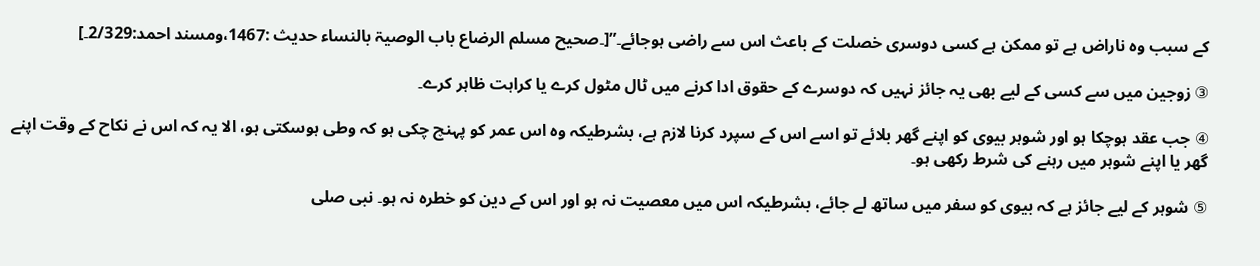کے سبب وہ ناراض ہے تو ممکن ہے کسی دوسری خصلت کے باعث اس سے راضی ہوجائے۔”[۔صحیح مسلم الرضاع باب الوصیۃ بالنساء حدیث :1467،ومسند احمد:2/329۔]

③ زوجین میں سے کسی کے لیے بھی یہ جائز نہیں کہ دوسرے کے حقوق ادا کرنے میں ٹال مٹول کرے یا کراہت ظاہر کرے۔

④ جب عقد ہوچکا ہو اور شوہر بیوی کو اپنے گھر بلائے تو اسے اس کے سپرد کرنا لازم ہے، بشرطیکہ وہ اس عمر کو پہنچ چکی ہو کہ وطی ہوسکتی ہو، الا یہ کہ اس نے نکاح کے وقت اپنے گھر یا اپنے شوہر میں رہنے کی شرط رکھی ہو۔

⑤ شوہر کے لیے جائز ہے کہ بیوی کو سفر میں ساتھ لے جائے، بشرطیکہ اس میں معصیت نہ ہو اور اس کے دین کو خطرہ نہ ہو۔ نبی صلی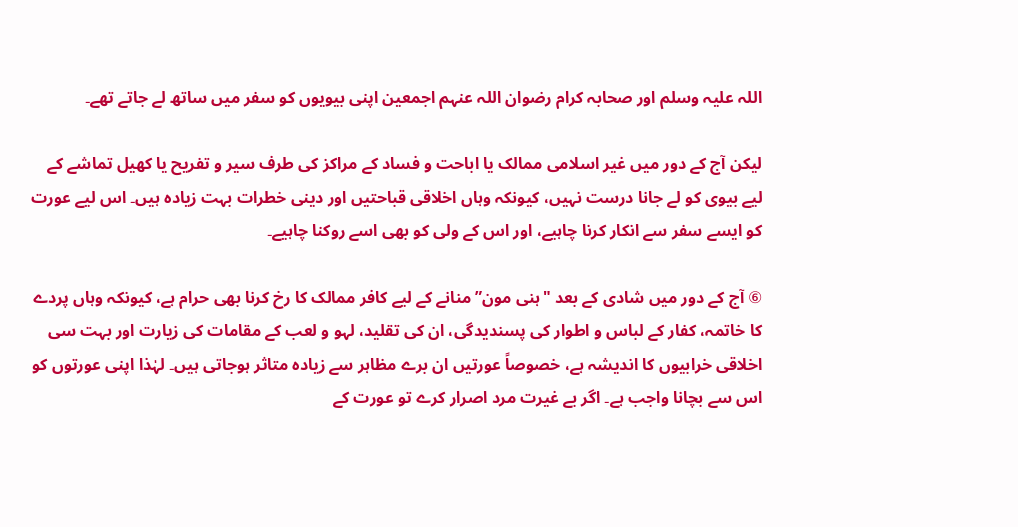اللہ علیہ وسلم اور صحابہ کرام رضوان اللہ عنہم اجمعین اپنی بیویوں کو سفر میں ساتھ لے جاتے تھے۔

لیکن آج کے دور میں غیر اسلامی ممالک یا اباحت و فساد کے مراکز کی طرف سیر و تفریح یا کھیل تماشے کے لیے بیوی کو لے جانا درست نہیں، کیونکہ وہاں اخلاقی قباحتیں اور دینی خطرات بہت زیادہ ہیں۔ اس لیے عورت کو ایسے سفر سے انکار کرنا چاہیے، اور اس کے ولی کو بھی اسے روکنا چاہیے۔

⑥ آج کے دور میں شادی کے بعد "ہنی مون” منانے کے لیے کافر ممالک کا رخ کرنا بھی حرام ہے، کیونکہ وہاں پردے کا خاتمہ، کفار کے لباس و اطوار کی پسندیدگی، ان کی تقلید، لہو و لعب کے مقامات کی زیارت اور بہت سی اخلاقی خرابیوں کا اندیشہ ہے، خصوصاً عورتیں ان برے مظاہر سے زیادہ متاثر ہوجاتی ہیں۔ لہٰذا اپنی عورتوں کو اس سے بچانا واجب ہے۔ اگر بے غیرت مرد اصرار کرے تو عورت کے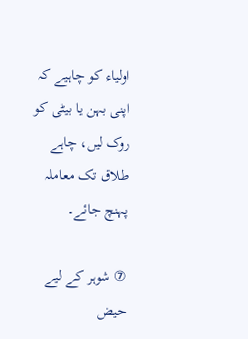اولیاء کو چاہیے کہ اپنی بہن یا بیٹی کو روک لیں، چاہے طلاق تک معاملہ پہنچ جائے۔

⑦ شوہر کے لیے حیض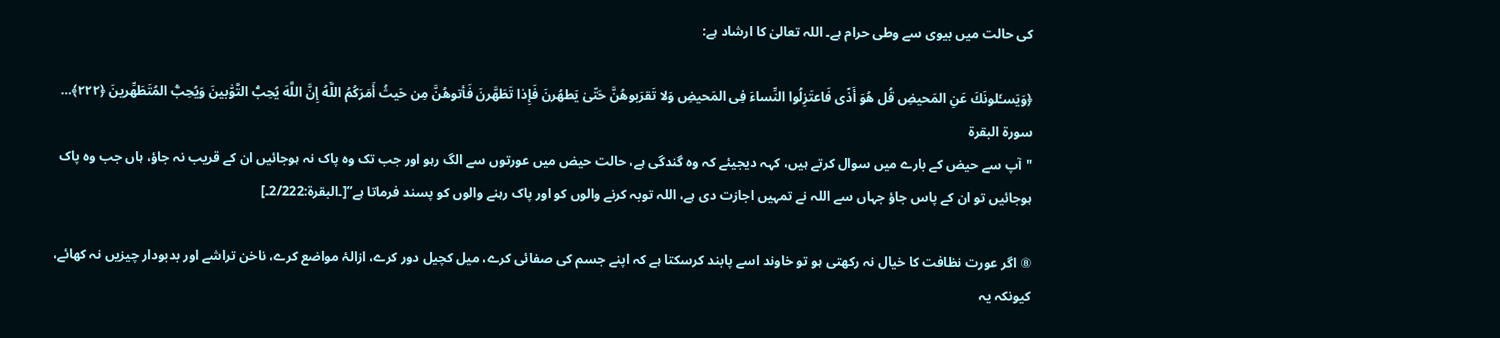کی حالت میں بیوی سے وطی حرام ہے۔ اللہ تعالیٰ کا ارشاد ہے:

﴿وَيَسـَٔلونَكَ عَنِ المَحيضِ قُل هُوَ أَذًى فَاعتَزِلُوا النِّساءَ فِى المَحيضِ وَلا تَقرَبوهُنَّ حَتّىٰ يَطهُرنَ فَإِذا تَطَهَّرنَ فَأتوهُنَّ مِن حَيثُ أَمَرَكُمُ اللَّهُ إِنَّ اللَّهَ يُحِبُّ التَّوّ‌ٰبينَ وَيُحِبُّ المُتَطَهِّرينَ ﴿٢٢٢﴾… سورة البقرة
"آپ سے حیض کے بارے میں سوال کرتے ہیں، کہہ دیجیئے کہ وه گندگی ہے، حالت حیض میں عورتوں سے الگ رہو اور جب تک وه پاک نہ ہوجائیں ان کے قریب نہ جاؤ، ہاں جب وه پاک ہوجائیں تو ان کے پاس جاؤ جہاں سے اللہ نے تمہیں اجازت دی ہے، اللہ توبہ کرنے والوں کو اور پاک رہنے والوں کو پسند فرماتا ہے”[۔البقرۃ:2/222۔]

⑧ اگر عورت نظافت کا خیال نہ رکھتی ہو تو خاوند اسے پابند کرسکتا ہے کہ اپنے جسم کی صفائی کرے، میل کچیل دور کرے، ازالۂ مواضع کرے، ناخن تراشے اور بدبودار چیزیں نہ کھائے، کیونکہ یہ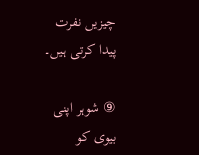چیزیں نفرت پیدا کرتی ہیں۔

⑨ شوہر اپنی بیوی کو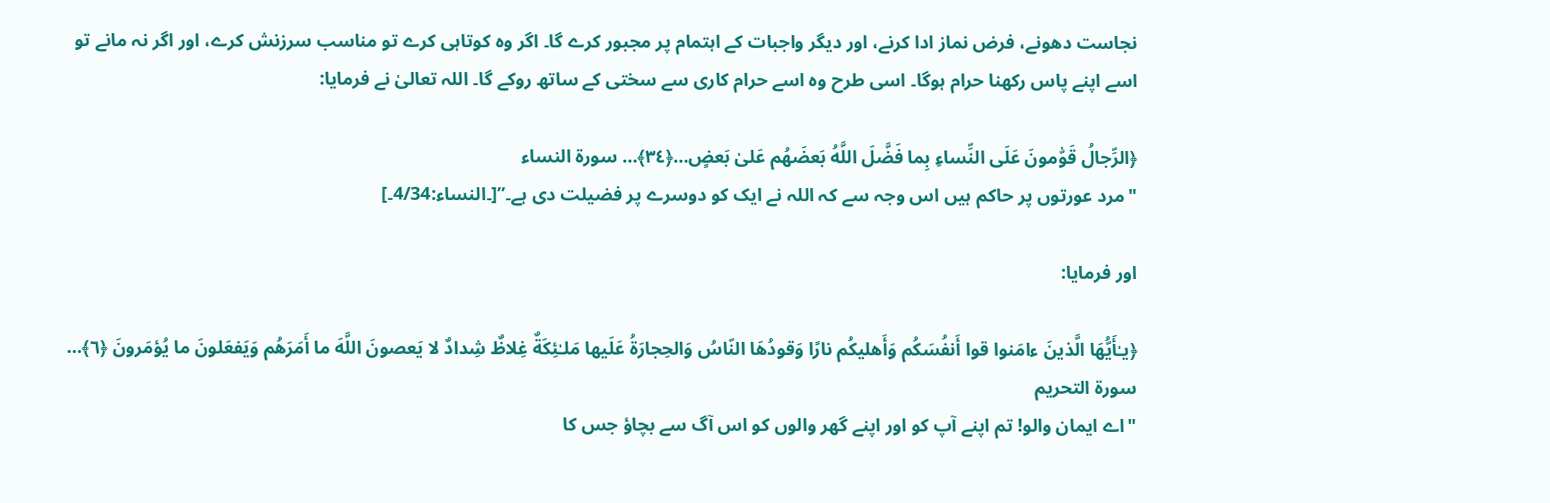نجاست دھونے، فرض نماز ادا کرنے، اور دیگر واجبات کے اہتمام پر مجبور کرے گا۔ اگر وہ کوتاہی کرے تو مناسب سرزنش کرے، اور اگر نہ مانے تو اسے اپنے پاس رکھنا حرام ہوگا۔ اسی طرح وہ اسے حرام کاری سے سختی کے ساتھ روکے گا۔ اللہ تعالیٰ نے فرمایا:

﴿الرِّجالُ قَوّ‌ٰمونَ عَلَى النِّساءِ بِما فَضَّلَ اللَّهُ بَعضَهُم عَلىٰ بَعضٍ…﴿٣٤﴾… سورة النساء
"مرد عورتوں پر حاکم ہیں اس وجہ سے کہ اللہ نے ایک کو دوسرے پر فضیلت دی ہے۔”[۔النساء:4/34۔]

اور فرمایا:

﴿يـٰأَيُّهَا الَّذينَ ءامَنوا قوا أَنفُسَكُم وَأَهليكُم نارًا وَقودُهَا النّاسُ وَالحِجارَةُ عَلَيها مَلـٰئِكَةٌ غِلاظٌ شِدادٌ لا يَعصونَ اللَّهَ ما أَمَرَهُم وَيَفعَلونَ ما يُؤمَرونَ ﴿٦﴾… سورة التحريم
"اے ایمان والو! تم اپنے آپ کو اور اپنے گھر والوں کو اس آگ سے بچاؤ جس کا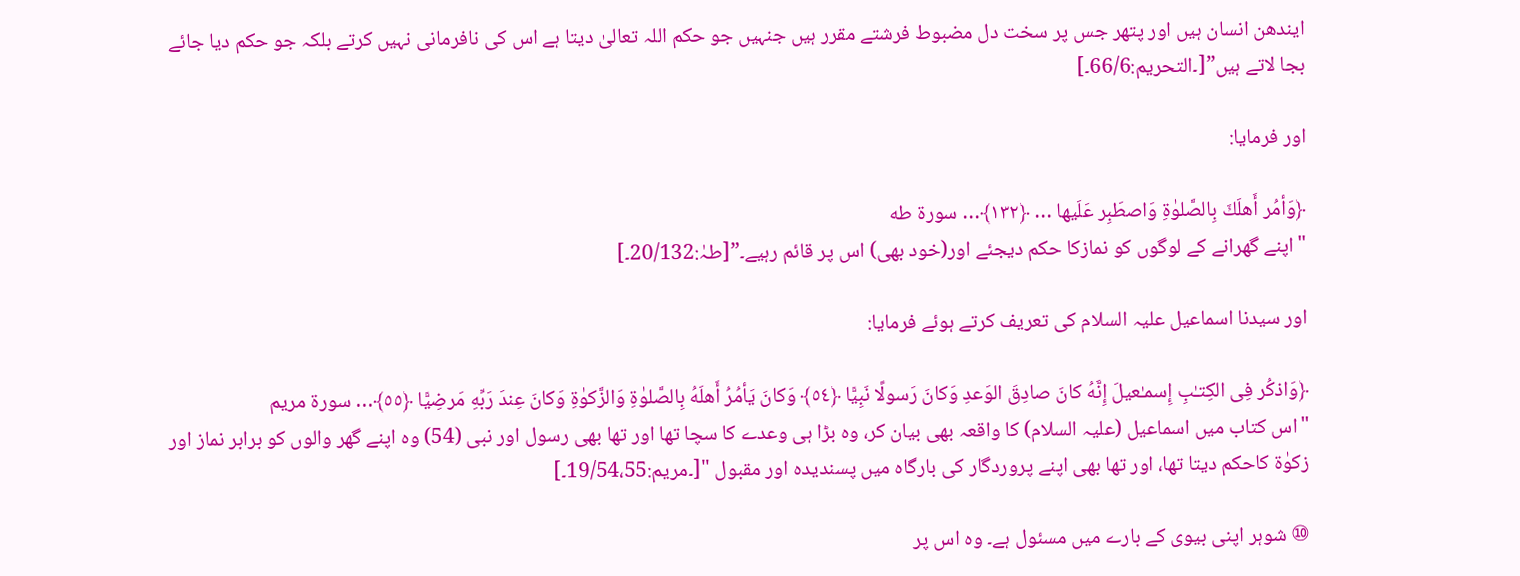ایندھن انسان ہیں اور پتھر جس پر سخت دل مضبوط فرشتے مقرر ہیں جنہیں جو حکم اللہ تعالیٰ دیتا ہے اس کی نافرمانی نہیں کرتے بلکہ جو حکم دیا جائے بجا لاتے ہیں”[۔التحریم:66/6۔]

اور فرمایا:

﴿وَأمُر أَهلَكَ بِالصَّلو‌ٰةِ وَاصطَبِر عَلَيها … ﴿١٣٢﴾… سورة طه
"اپنے گھرانے کے لوگوں کو نمازکا حکم دیجئے اور(خود بھی) اس پر قائم رہیے۔”[طہٰ:20/132۔]

اور سیدنا اسماعیل علیہ السلام کی تعریف کرتے ہوئے فرمایا:

﴿وَاذكُر فِى الكِتـٰبِ إِسمـٰعيلَ إِنَّهُ كانَ صادِقَ الوَعدِ وَكانَ رَسولًا نَبِيًّا ﴿٥٤﴾ وَكانَ يَأمُرُ أَهلَهُ بِالصَّلو‌ٰةِ وَالزَّكو‌ٰةِ وَكانَ عِندَ رَبِّهِ مَرضِيًّا ﴿٥٥﴾… سورة مريم
"اس کتاب میں اسماعیل (علیہ السلام) کا واقعہ بھی بیان کر، وه بڑا ہی وعدے کا سچا تھا اور تھا بھی رسول اور نبی (54) وه اپنے گھر والوں کو برابر نماز اور زکوٰة کاحکم دیتا تھا، اور تھا بھی اپنے پروردگار کی بارگاه میں پسنديده اور مقبول "[۔مریم:19/54،55۔]

⑩ شوہر اپنی بیوی کے بارے میں مسئول ہے۔ وہ اس پر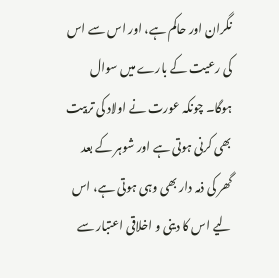نگران اور حاکم ہے، اور اس سے اس کی رعیت کے بارے میں سوال ہوگا۔ چونکہ عورت نے اولاد کی تربیت بھی کرنی ہوتی ہے اور شوہر کے بعد گھر کی ذمہ دار بھی وہی ہوتی ہے، اس لیے اس کا دینی و اخلاقی اعتبار سے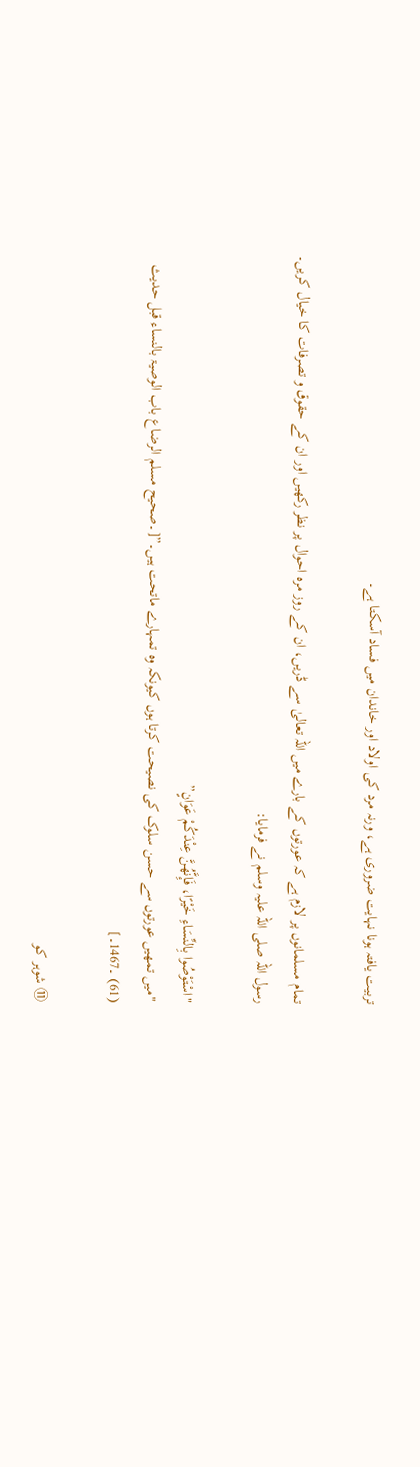تربیت یافتہ ہونا نہایت ضروری ہے، ورنہ مرد کی اولاد اور خاندان میں فساد آسکتا ہے۔

تمام مسلمانوں پر لازم ہے کہ عورتوں کے بارے میں اللہ تعالیٰ سے ڈریں، ان کے روز مرہ احوال پر نظر رکھیں اور ان کے حقوق و تصرفات کا خیال کریں۔ رسول اللہ صلی اللہ علیہ وسلم نے فرمایا:

"اسْتَوْصُوا بِالنِّسَاءِ خَيْرًا، فَإِنَّهُنَّ عِنْدَكُمْ عَوَانٍ”
"میں تمھیں عورتوں سے حسن سلوک کی نصیحت کرتا ہوں کیونکہ وہ تمہارے ماتحت ہیں۔”[۔صحيح مسلم الرضاع باب الوصیۃ بالنساء قبل حدیث (61) ۔1467۔]

⑪ شوہر کو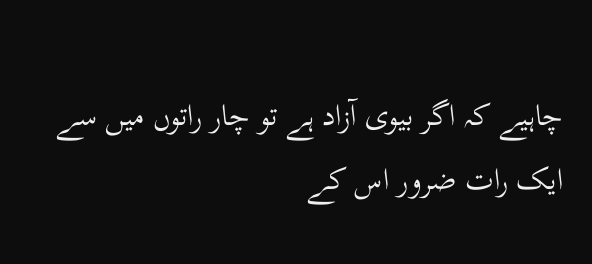چاہیے کہ اگر بیوی آزاد ہے تو چار راتوں میں سے ایک رات ضرور اس کے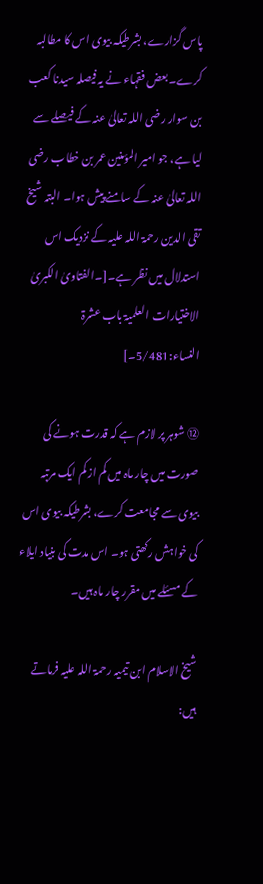پاس گزارے، بشرطیکہ بیوی اس کا مطالبہ کرے۔ بعض فقہاء نے یہ فیصلہ سیدنا کعب بن سوار رضی اللہ تعالیٰ عنہ کے فیصلے سے لیا ہے، جو امیر المؤمنین عمر بن خطاب رضی اللہ تعالیٰ عنہ کے سامنے پیش ہوا۔ البتہ شیخ تقی الدین رحمۃ اللہ علیہ کے نزدیک اس استدلال میں نظر ہے۔[۔الفتاویٰ الکبریٰ الاختیارات العلمیۃ باب عشرۃ النساء:5/481۔]

⑫ شوہر پر لازم ہے کہ قدرت ہونے کی صورت میں چار ماہ میں کم از کم ایک مرتبہ بیوی سے مجامعت کرے، بشرطیکہ بیوی اس کی خواہش رکھتی ہو۔ اس مدت کی بنیاد ایلاء کے مسئلے میں مقرر چار ماہ ہیں۔

شیخ الاسلام ابن تیمیہ رحمۃ اللہ علیہ فرماتے ہیں: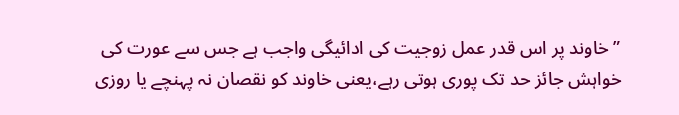” خاوند پر اس قدر عمل زوجیت کی ادائیگی واجب ہے جس سے عورت کی خواہش جائز حد تک پوری ہوتی رہے،یعنی خاوند کو نقصان نہ پہنچے یا روزی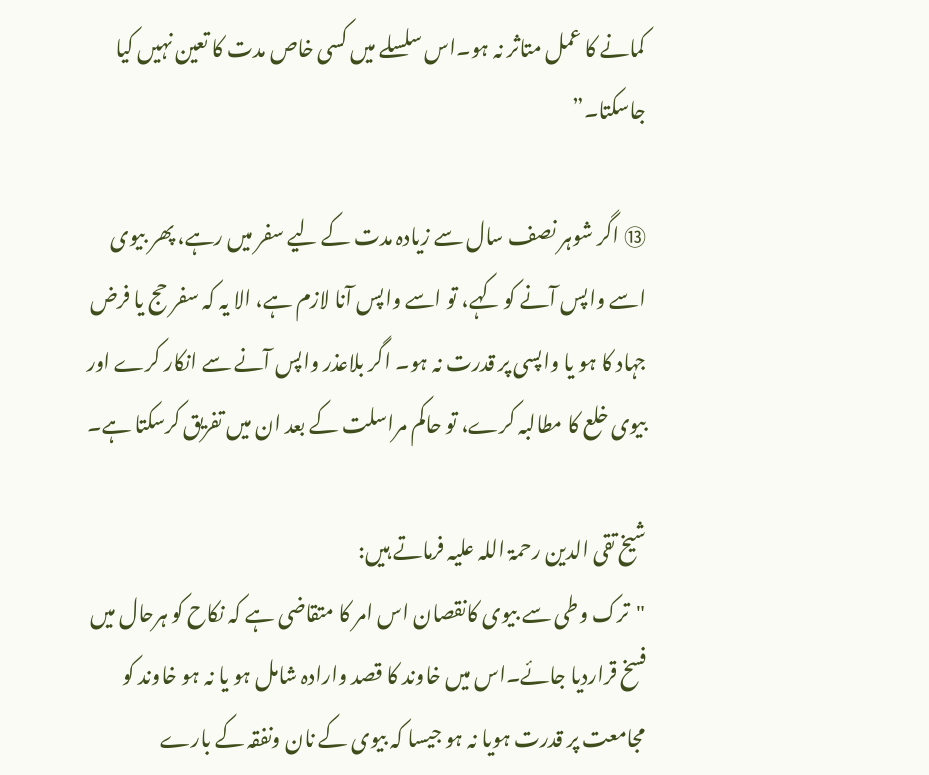کمانے کا عمل متاثر نہ ہو۔اس سلسلے میں کسی خاص مدت کا تعین نہیں کیا جاسکتا۔”

⑬ اگر شوہر نصف سال سے زیادہ مدت کے لیے سفر میں رہے، پھر بیوی اسے واپس آنے کو کہے، تو اسے واپس آنا لازم ہے، الا یہ کہ سفر حج یا فرض جہاد کا ہو یا واپسی پر قدرت نہ ہو۔ اگر بلاعذر واپس آنے سے انکار کرے اور بیوی خلع کا مطالبہ کرے، تو حاکم مراسلت کے بعد ان میں تفریق کرسکتا ہے۔

شیخ تقی الدین رحمۃ اللہ علیہ فرماتے ہیں:
"ترک وطی سے بیوی کانقصان اس امر کا متقاضی ہے کہ نکاح کو ہرحال میں فسخ قراردیا جائے۔اس میں خاوند کا قصد وارادہ شامل ہو یا نہ ہو خاوند کو مجامعت پر قدرت ہویا نہ ہو جیسا کہ بیوی کے نان ونفقہ کے بارے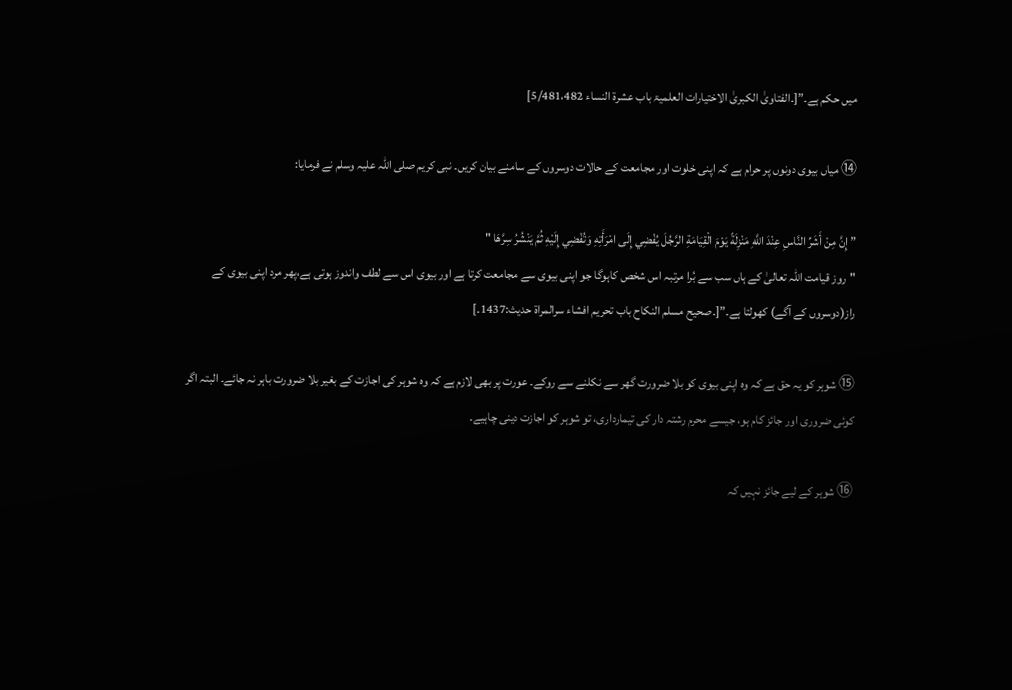میں حکم ہے۔”[۔الفتاویٰ الکبریٰ الاختیارات العلمیۃ باب عشرۃ النساء 5/481،482]

⑭ میاں بیوی دونوں پر حرام ہے کہ اپنی خلوت اور مجامعت کے حالات دوسروں کے سامنے بیان کریں۔ نبی کریم صلی اللہ علیہ وسلم نے فرمایا:

” إِنَّ مِنْ أَشَرِّ النَّاسِ عِنْدَ اللَّهِ مَنْزِلَةً يَوْمَ الْقِيَامَةِ الرَّجُلَ يُفْضِي إِلَى امْرَأَتِهِ وَتُفْضِي إِلَيْهِ ثُمَّ يَنْشُرُ سِرَّهَا "
"روز قیامت اللہ تعالیٰ کے ہاں سب سے بُرا مرتبہ اس شخص کاہوگا جو اپنی بیوی سے مجامعت کرتا ہے اور بیوی اس سے لطف واندوز ہوتی ہے،پھر مرد اپنی بیوی کے راز(دوسروں کے آگے) کھولتا ہے۔”[۔صحیح مسلم النکاح باب تحریم افشاء سرالمراۃ حدیث:1437۔]

⑮ شوہر کو یہ حق ہے کہ وہ اپنی بیوی کو بلا ضرورت گھر سے نکلنے سے روکے۔ عورت پر بھی لازم ہے کہ وہ شوہر کی اجازت کے بغیر بلا ضرورت باہر نہ جائے۔ البتہ اگر کوئی ضروری اور جائز کام ہو، جیسے محرم رشتہ دار کی تیمارداری، تو شوہر کو اجازت دینی چاہیے۔

⑯ شوہر کے لیے جائز نہیں کہ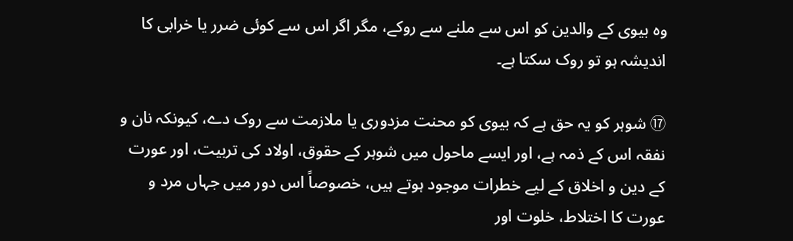وہ بیوی کے والدین کو اس سے ملنے سے روکے، مگر اگر اس سے کوئی ضرر یا خرابی کا اندیشہ ہو تو روک سکتا ہے۔

⑰ شوہر کو یہ حق ہے کہ بیوی کو محنت مزدوری یا ملازمت سے روک دے، کیونکہ نان و نفقہ اس کے ذمہ ہے، اور ایسے ماحول میں شوہر کے حقوق، اولاد کی تربیت، اور عورت کے دین و اخلاق کے لیے خطرات موجود ہوتے ہیں، خصوصاً اس دور میں جہاں مرد و عورت کا اختلاط، خلوت اور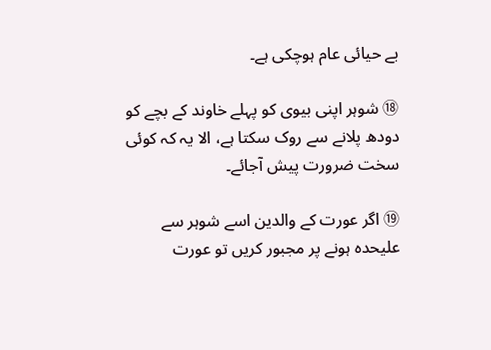بے حیائی عام ہوچکی ہے۔

⑱ شوہر اپنی بیوی کو پہلے خاوند کے بچے کو دودھ پلانے سے روک سکتا ہے، الا یہ کہ کوئی سخت ضرورت پیش آجائے۔

⑲ اگر عورت کے والدین اسے شوہر سے علیحدہ ہونے پر مجبور کریں تو عورت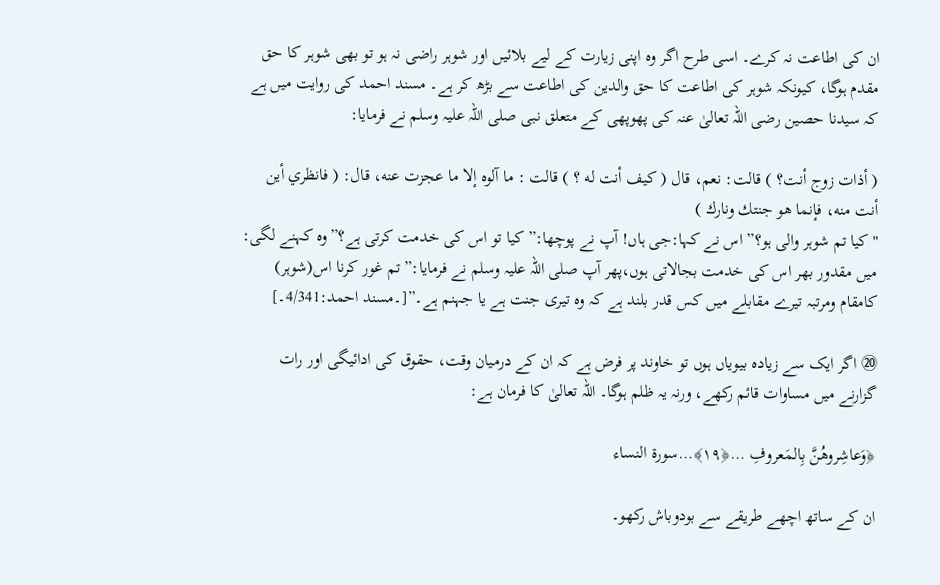ان کی اطاعت نہ کرے۔ اسی طرح اگر وہ اپنی زیارت کے لیے بلائیں اور شوہر راضی نہ ہو تو بھی شوہر کا حق مقدم ہوگا، کیونکہ شوہر کی اطاعت کا حق والدین کی اطاعت سے بڑھ کر ہے۔ مسند احمد کی روایت میں ہے کہ سیدنا حصین رضی اللہ تعالیٰ عنہ کی پھوپھی کے متعلق نبی صلی اللہ علیہ وسلم نے فرمایا:

( أذات زوج أنت؟ ) قالت: نعم، قال ( كيف أنت له ؟ ) قالت : ما آلوه إلا ما عجزت عنه، قال: ( فانظري أين أنت منه، فإنما هو جنتك ونارك )
"کیا تم شوہر والی ہو؟” اس نے کہا:جی ہاں! آپ نے پوچھا:” کیا تو اس کی خدمت کرتی ہے؟”وہ کہنے لگی: میں مقدور بھر اس کی خدمت بجالاتی ہوں،پھر آپ صلی اللہ علیہ وسلم نے فرمایا:” تم غور کرنا اس(شوہر) کامقام ومرتبہ تیرے مقابلے میں کس قدر بلند ہے کہ وہ تیری جنت ہے یا جہنم ہے۔”[۔مسند احمد:4/341۔]

⑳ اگر ایک سے زیادہ بیویاں ہوں تو خاوند پر فرض ہے کہ ان کے درمیان وقت، حقوق کی ادائیگی اور رات گزارنے میں مساوات قائم رکھے، ورنہ یہ ظلم ہوگا۔ اللہ تعالیٰ کا فرمان ہے:

﴿وَعاشِروهُنَّ بِالمَعروفِ …﴿١٩﴾…سورة النساء

ان کے ساتھ اچھے طریقے سے بودوباش رکھو۔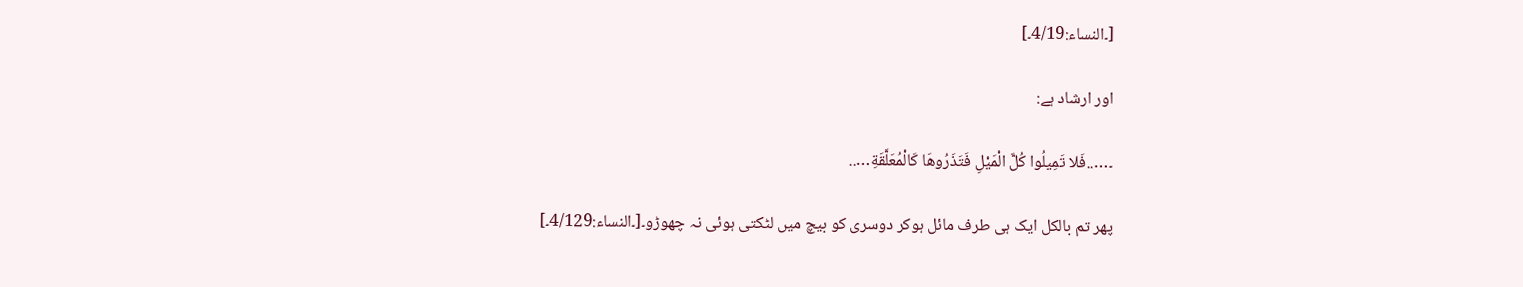[۔النساء:4/19۔]

اور ارشاد ہے:

۔…..فَلا تَمِيلُوا كُلَّ الْمَيْلِ فَتَذَرُوهَا كَالْمُعَلَّقَةِ…..

پھر تم بالکل ایک ہی طرف مائل ہوکر دوسری کو بیچ میں لٹکتی ہوئی نہ چھوڑو۔[۔النساء:4/129۔]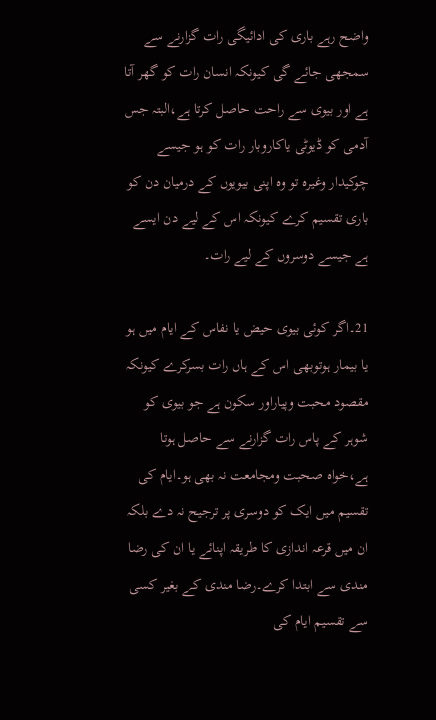واضح رہے باری کی ادائیگی رات گزارنے سے سمجھی جائے گی کیونکہ انسان رات کو گھر آتا ہے اور بیوی سے راحت حاصل کرتا ہے،البتہ جس آدمی کو ڈیوٹی یاکاروبار رات کو ہو جیسے چوکیدار وغیرہ تو وہ اپنی بیویوں کے درمیان دن کو باری تقسیم کرے کیونکہ اس کے لیے دن ایسے ہے جیسے دوسروں کے لیے رات۔

21۔اگر کوئی بیوی حیض یا نفاس کے ایام میں ہو یا بیمار ہوتوبھی اس کے ہاں رات بسرکرے کیونکہ مقصود محبت وپیاراور سکون ہے جو بیوی کو شوہر کے پاس رات گزارنے سے حاصل ہوتا ہے،خواہ صحبت ومجامعت نہ بھی ہو۔ایام کی تقسیم میں ایک کو دوسری پر ترجیح نہ دے بلکہ ان میں قرعہ اندازی کا طریقہ اپنائے یا ان کی رضا مندی سے ابتدا کرے۔رضا مندی کے بغیر کسی سے تقسیم ایام کی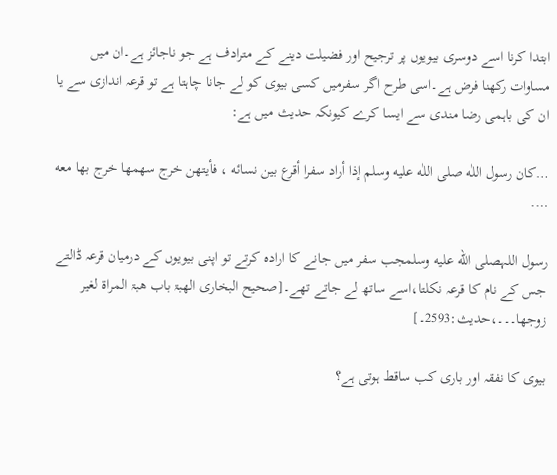ابتدا کرنا اسے دوسری بیویوں پر ترجیح اور فضیلت دینے کے مترادف ہے جو ناجائز ہے۔ان میں مساوات رکھنا فرض ہے۔اسی طرح اگر سفرمیں کسی بیوی کو لے جانا چاہتا ہے تو قرعہ اندازی سے یا ان کی باہمی رضا مندی سے ایسا کرے کیونکہ حدیث میں ہے:

…كان رسول اللٰه صلى اللٰه عليه وسلم إذا أراد سفرا أقرع بين نسائه ، فأيتهن خرج سهمها خرج بها معه ….

رسول اللہصلى الله عليه وسلمجب سفر میں جانے کا ارادہ کرتے تو اپنی بیویوں کے درمیان قرعہ ڈالتے جس کے نام کا قرعہ نکلتا،اسے ساتھ لے جاتے تھے۔[صحیح البخاری الھبۃ باب ھبۃ المراۃ لغیر زوجھا۔۔۔،حدیث:2593۔]

بیوی کا نفقہ اور باری کب ساقط ہوتی ہے؟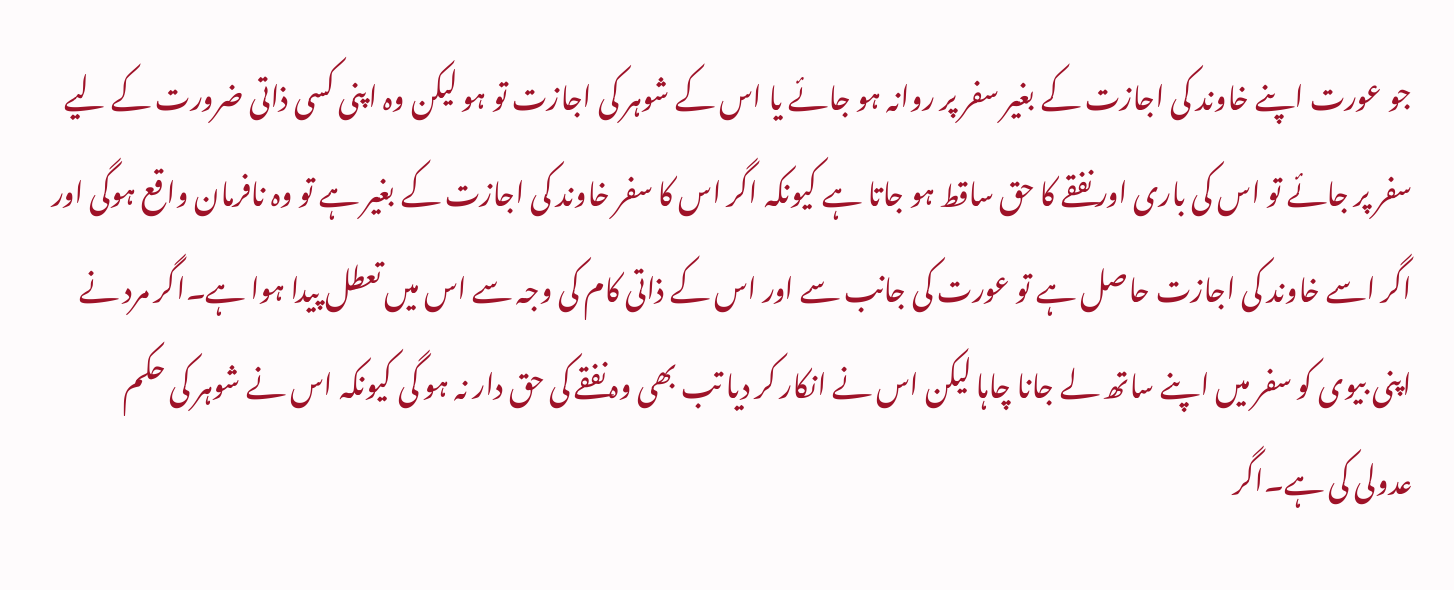جو عورت اپنے خاوند کی اجازت کے بغیر سفر پر روانہ ہو جائے یا اس کے شوہر کی اجازت تو ہو لیکن وہ اپنی کسی ذاتی ضرورت کے لیے سفر پر جائے تو اس کی باری اور نفقے کا حق ساقط ہو جاتا ہے کیونکہ اگر اس کا سفر خاوند کی اجازت کے بغیر ہے تو وہ نافرمان واقع ہوگی اور اگر اسے خاوند کی اجازت حاصل ہے تو عورت کی جانب سے اور اس کے ذاتی کام کی وجہ سے اس میں تعطل پیدا ہوا ہے۔اگر مرد نے اپنی بیوی کو سفر میں اپنے ساتھ لے جانا چاہا لیکن اس نے انکار کر دیا تب بھی وہ نفقے کی حق دار نہ ہو گی کیونکہ اس نے شوہر کی حکم عدولی کی ہے۔اگر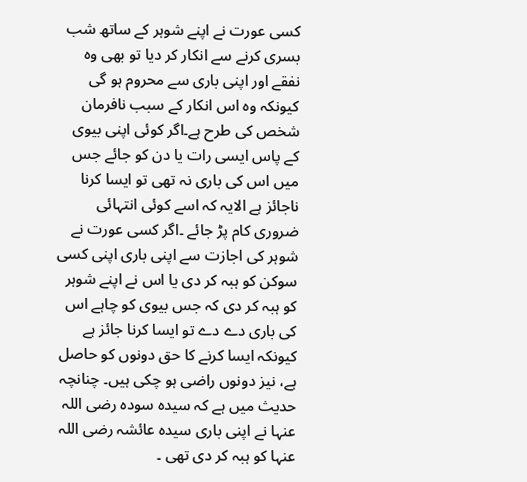کسی عورت نے اپنے شوہر کے ساتھ شب بسری کرنے سے انکار کر دیا تو بھی وہ نفقے اور اپنی باری سے محروم ہو گی کیونکہ وہ اس انکار کے سبب نافرمان شخص کی طرح ہے۔اگر کوئی اپنی بیوی کے پاس ایسی رات یا دن کو جائے جس میں اس کی باری نہ تھی تو ایسا کرنا ناجائز ہے الایہ کہ اسے کوئی انتہائی ضروری کام پڑ جائے ۔اگر کسی عورت نے شوہر کی اجازت سے اپنی باری اپنی کسی سوکن کو ہبہ کر دی یا اس نے اپنے شوہر کو ہبہ کر دی کہ جس بیوی کو چاہے اس کی باری دے دے تو ایسا کرنا جائز ہے کیونکہ ایسا کرنے کا حق دونوں کو حاصل ہے، نیز دونوں راضی ہو چکی ہیں۔ چنانچہ حدیث میں ہے کہ سیدہ سودہ رضی اللہ عنہا نے اپنی باری سیدہ عائشہ رضی اللہ عنہا کو ہبہ کر دی تھی ۔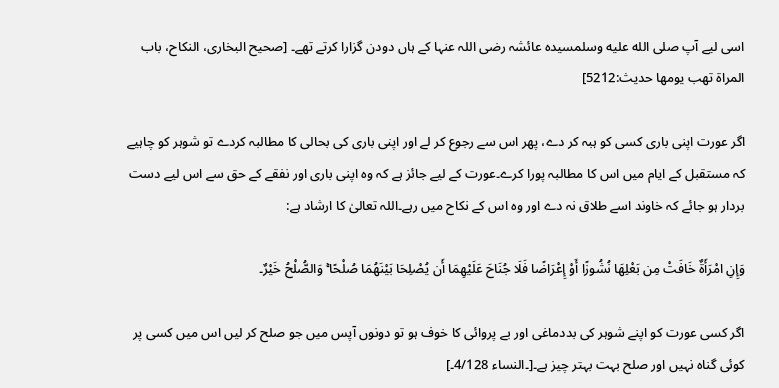اسی لیے آپ صلى الله عليه وسلمسیدہ عائشہ رضی اللہ عنہا کے ہاں دودن گزارا کرتے تھے۔ [صحیح البخاری، النکاح، باب المراۃ تهب یومھا حدیث:5212]

اگر عورت اپنی باری کسی کو ہبہ کر دے، پھر اس سے رجوع کر لے اور اپنی باری کی بحالی کا مطالبہ کردے تو شوہر کو چاہیے کہ مستقبل کے ایام میں اس کا مطالبہ پورا کرے۔عورت کے لیے جائز ہے کہ وہ اپنی باری اور نفقے کے حق سے اس لیے دست بردار ہو جائے کہ خاوند اسے طلاق نہ دے اور وہ اس کے نکاح میں رہے۔اللہ تعالیٰ کا ارشاد ہے:

وَإِنِ امْرَأَةٌ خَافَتْ مِن بَعْلِهَا نُشُوزًا أَوْ إِعْرَاضًا فَلَا جُنَاحَ عَلَيْهِمَا أَن يُصْلِحَا بَيْنَهُمَا صُلْحًا ۚ وَالصُّلْحُ خَيْرٌ۔

اگر کسی عورت کو اپنے شوہر کی بددماغی اور بے پروائی کا خوف ہو تو دونوں آپس میں جو صلح کر لیں اس میں کسی پر کوئی گناہ نہیں اور صلح بہت بہتر چیز ہے۔[۔النساء 4/128۔]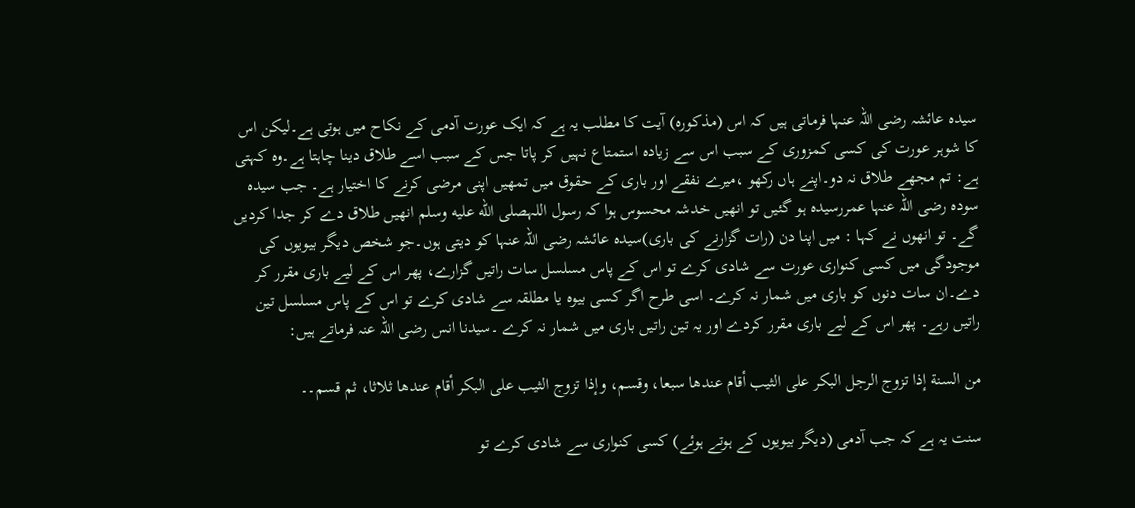سیدہ عائشہ رضی اللہ عنہا فرماتی ہیں کہ اس (مذکورہ) آیت کا مطلب یہ ہے کہ ایک عورت آدمی کے نکاح میں ہوتی ہے۔لیکن اس کا شوہر عورت کی کسی کمزوری کے سبب اس سے زیادہ استمتاع نہیں کر پاتا جس کے سبب اسے طلاق دینا چاہتا ہے۔وہ کہتی ہے: تم مجھے طلاق نہ دو۔اپنے ہاں رکھو ،میرے نفقے اور باری کے حقوق میں تمھیں اپنی مرضی کرنے کا اختیار ہے۔ جب سیدہ سودہ رضی اللہ عنہا عمررسیدہ ہو گئیں تو انھیں خدشہ محسوس ہوا کہ رسول اللہصلى الله عليه وسلم انھیں طلاق دے کر جدا کردیں گے۔ تو انھوں نے کہا : میں اپنا دن (رات گزارنے کی باری)سیدہ عائشہ رضی اللہ عنہا کو دیتی ہوں۔جو شخص دیگر بیویوں کی موجودگی میں کسی کنواری عورت سے شادی کرے تو اس کے پاس مسلسل سات راتیں گزارے، پھر اس کے لیے باری مقرر کر دے۔ان سات دنوں کو باری میں شمار نہ کرے۔ اسی طرح اگر کسی بیوہ یا مطلقہ سے شادی کرے تو اس کے پاس مسلسل تین راتیں رہے۔ پھر اس کے لیے باری مقرر کردے اور یہ تین راتیں باری میں شمار نہ کرے ۔سیدنا انس رضی اللہ عنہ فرماتے ہیں:

من السنة إذا تزوج الرجل البكر على الثيب أقام عندها سبعا، وقسم، وإذا تزوج الثيب على البكر أقام عندها ثلاثا، ثم قسم۔۔

سنت یہ ہے کہ جب آدمی (دیگر بیویوں کے ہوتے ہوئے) کسی کنواری سے شادی کرے تو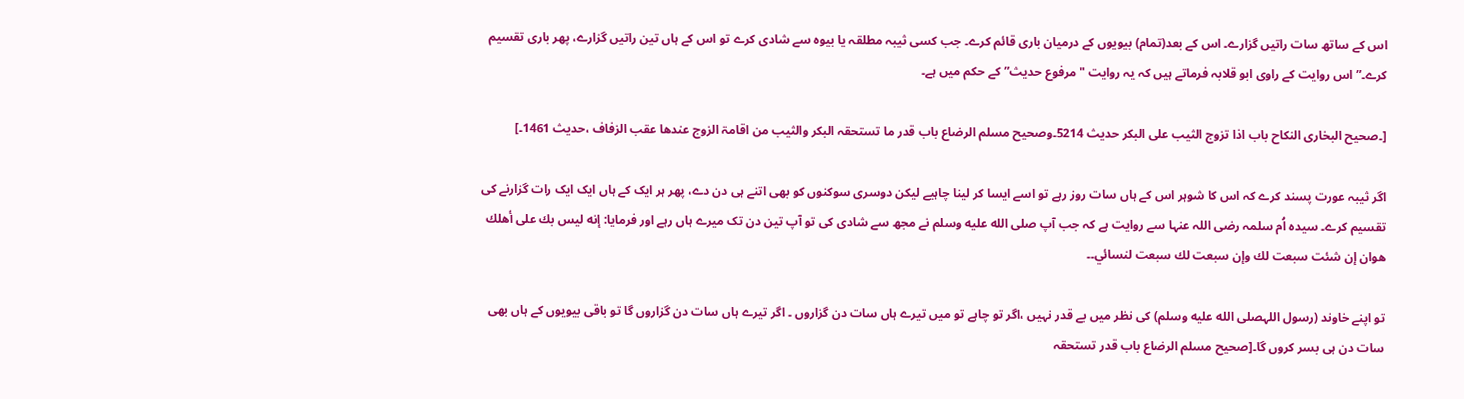اس کے ساتھ سات راتیں گزارے۔ اس کے بعد(تمام) بیویوں کے درمیان باری قائم کرے۔ جب کسی ثیبہ مطلقہ یا بیوہ سے شادی کرے تو اس کے ہاں تین راتیں گزارے، پھر باری تقسیم کرے۔”اس روایت کے راوی ابو قلابہ فرماتے ہیں کہ یہ روایت "مرفوع حدیث”کے حکم میں ہے۔

[۔صحیح البخاری النکاح باب اذا تزوج الثیب علی البکر حدیث 5214۔وصحیح مسلم الرضاع باب قدر ما تستحقہ البکر والثیب من اقامۃ الزوج عندھا عقب الزفاف ،حدیث 1461۔]

اگر ثیبہ عورت پسند کرے کہ اس کا شوہر اس کے ہاں سات روز رہے تو اسے ایسا کر لینا چاہیے لیکن دوسری سوکنوں کو بھی اتنے ہی دن دے، پھر ہر ایک کے ہاں ایک ایک رات گزارنے کی تقسیم کرے۔ سیدہ اُم سلمہ رضی اللہ عنہا سے روایت ہے کہ جب آپ صلى الله عليه وسلم نے مجھ سے شادی کی تو آپ تین دن تک میرے ہاں رہے اور فرمایا: إنه ليس بك على أهلك هوان إن شئت سبعت لك وإن سبعت لك سبعت لنسائي۔۔

تو اپنے خاوند (رسول اللہصلى الله عليه وسلم) کی نظر میں بے قدر نہیں ،اگر تو چاہے تو میں تیرے ہاں سات دن گزاروں ۔ اگر تیرے ہاں سات دن گزاروں گا تو باقی بیویوں کے ہاں بھی سات دن ہی بسر کروں گا۔[صحیح مسلم الرضاع باب قدر تستحقہ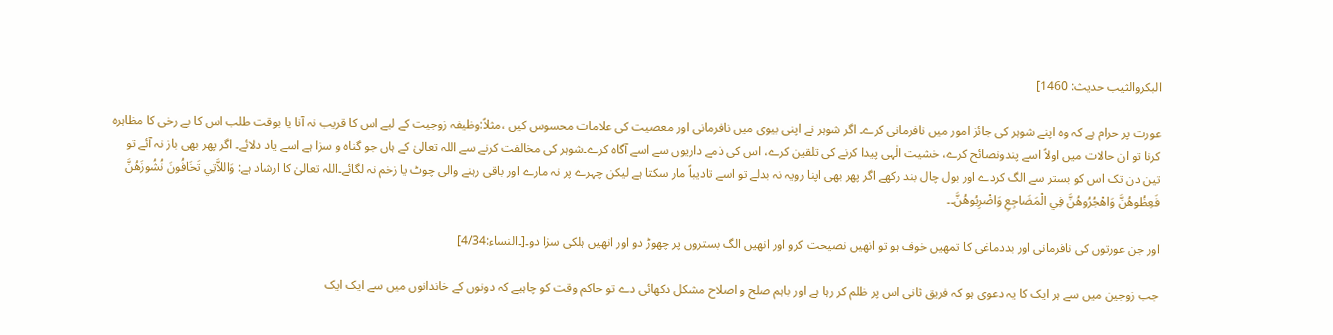البکروالثیب حدیث: 1460]

عورت پر حرام ہے کہ وہ اپنے شوہر کی جائز امور میں نافرمانی کرے۔ اگر شوہر نے اپنی بیوی میں نافرمانی اور معصیت کی علامات محسوس کیں ،مثلاً:وظیفہ زوجیت کے لیے اس کا قریب نہ آنا یا بوقت طلب اس کا بے رخی کا مظاہرہ کرنا تو ان حالات میں اولاً اسے پندونصائح کرے، خشیت الٰہی پیدا کرنے کی تلقین کرے، اس کی ذمے داریوں سے اسے آگاہ کرے۔شوہر کی مخالفت کرنے سے اللہ تعالیٰ کے ہاں جو گناہ و سزا ہے اسے یاد دلائے۔ اگر پھر بھی باز نہ آئے تو تین دن تک اس کو بستر سے الگ کردے اور بول چال بند رکھے اگر پھر بھی اپنا رویہ نہ بدلے تو اسے تادیباً مار سکتا ہے لیکن چہرے پر نہ مارے اور باقی رہنے والی چوٹ یا زخم نہ لگائے۔اللہ تعالیٰ کا ارشاد ہے: وَاللاَّتِي تَخَافُونَ نُشُوزَهُنَّ فَعِظُوهُنَّ وَاهْجُرُوهُنَّ فِي الْمَضَاجِعِ وَاضْرِبُوهُنَّ۔۔

اور جن عورتوں کی نافرمانی اور بددماغی کا تمھیں خوف ہو تو انھیں نصیحت کرو اور انھیں الگ بستروں پر چھوڑ دو اور انھیں ہلکی سزا دو۔[۔النساء:4/34]

جب زوجین میں سے ہر ایک کا یہ دعوی ہو کہ فریق ثانی اس پر ظلم کر رہا ہے اور باہم صلح و اصلاح مشکل دکھائی دے تو حاکم وقت کو چاہیے کہ دونوں کے خاندانوں میں سے ایک ایک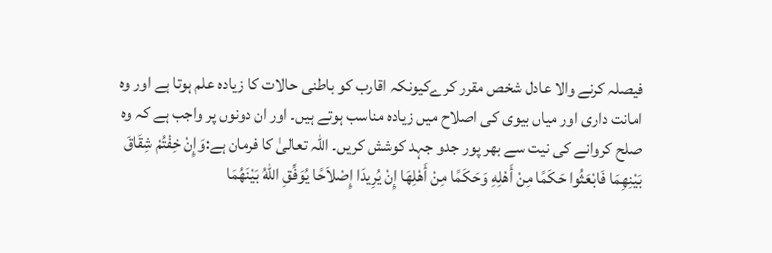فیصلہ کرنے والا عادل شخص مقرر کرےکیونکہ اقارب کو باطنی حالات کا زیادہ علم ہوتا ہے اور وہ امانت داری اور میاں بیوی کی اصلاح میں زیادہ مناسب ہوتے ہیں۔ اور ان دونوں پر واجب ہے کہ وہ صلح کروانے کی نیت سے بھر پور جدو جہد کوشش کریں۔ اللہ تعالیٰ کا فرمان ہے:وَإِنْ خِفْتُمْ شِقَاقَ بَيْنِهِمَا فَابْعَثُوا حَكَمًا مِنْ أَهْلِهِ وَحَكَمًا مِنْ أَهْلِهَا إِنْ يُرِيدَا إِصْلاَحًا يُوَفِّقِ اللّٰهُ بَيْنَهُمَا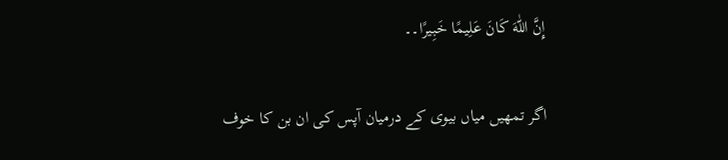إِنَّ اللّٰهَ كَانَ عَلِيمًا خَبِيرًا۔۔

اگر تمھیں میاں بیوی کے درمیان آپس کی ان بن کا خوف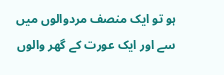ہو تو ایک منصف مردوالوں میں سے اور ایک عورت کے گھر والوں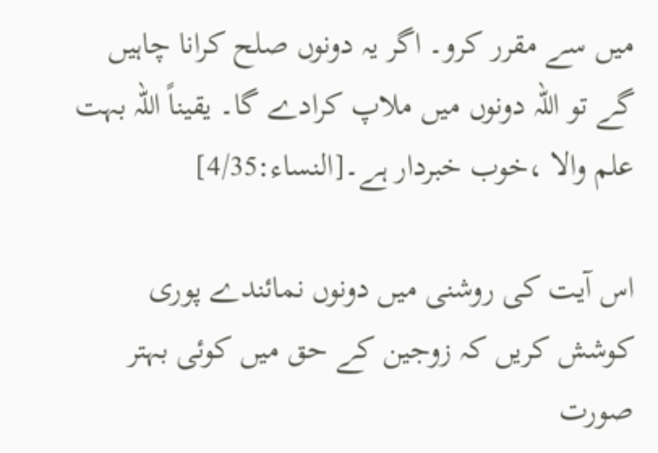میں سے مقرر کرو۔ اگر یہ دونوں صلح کرانا چاہیں گے تو اللہ دونوں میں ملاپ کرادے گا۔ یقیناً اللہ بہت علم والا ،خوب خبردار ہے۔[النساء:4/35]

اس آیت کی روشنی میں دونوں نمائندے پوری کوشش کریں کہ زوجین کے حق میں کوئی بہتر صورت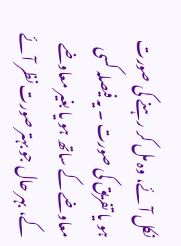نکل آئے، وہ مل کر رہنے کی صورت ہو یا تفریق کی صورت ۔ یہ فیصلہ کسی معاوضے کے ساتھ ہو یا بغیر معاوضے کے، بہر حال جو بہتر صورت نظر آئے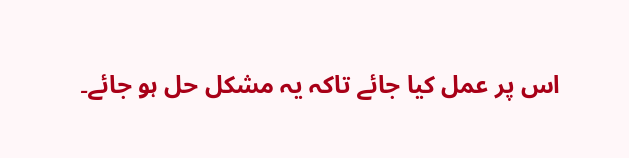اس پر عمل کیا جائے تاکہ یہ مشکل حل ہو جائے۔